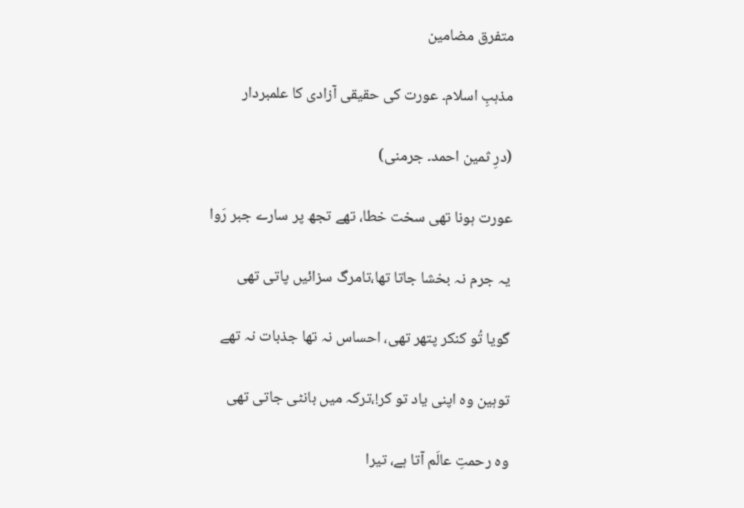متفرق مضامین

مذہبِ اسلام۔ عورت کی حقیقی آزادی کا علمبردار

(درِ ثمین احمد۔ جرمنی)

عورت ہونا تھی سخت خطا، تھے تجھ پر سارے جبر رَوا

یہ جرم نہ بخشا جاتا تھا،تامرگ سزائیں پاتی تھی

گویا تُو کنکر پتھر تھی، احساس نہ تھا جذبات نہ تھے

توہین وہ اپنی یاد تو کر!،ترکہ میں بانٹی جاتی تھی

وہ رحمتِ عالَم آتا ہے، تیرا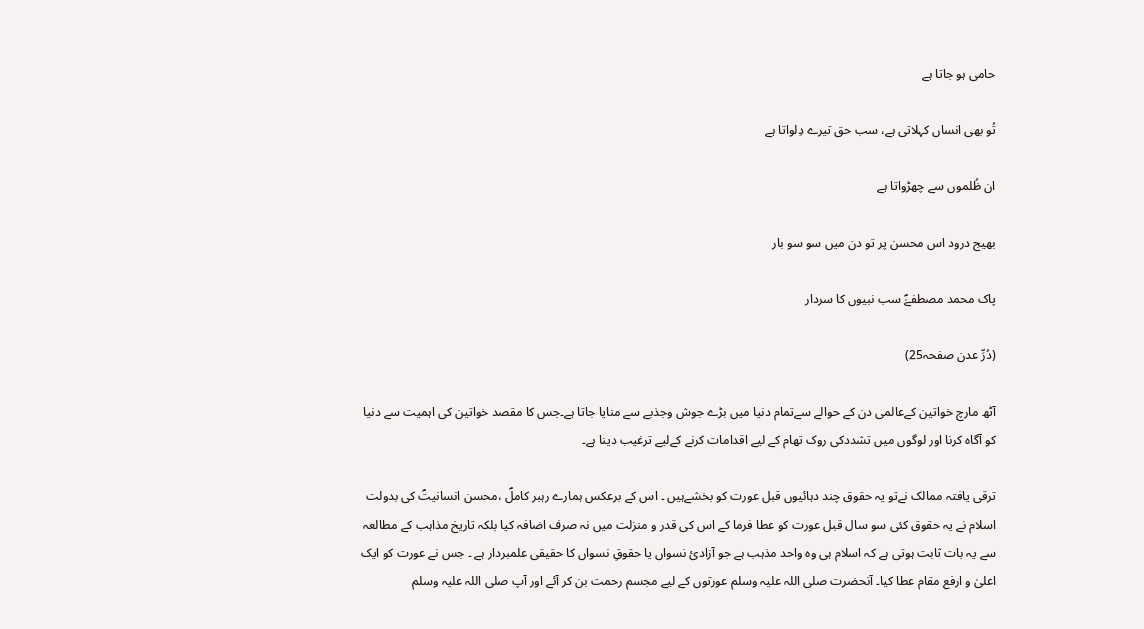حامی ہو جاتا ہے

تُو بھی انساں کہلاتی ہے، سب حق تیرے دِلواتا ہے

ان ظُلموں سے چھڑواتا ہے

بھیج درود اس محسن پر تو دن میں سو سو بار

پاک محمد مصطفےٰؐ سب نبیوں کا سردار

(دُرِّ عدن صفحہ25)

آٹھ مارچ خواتین کےعالمی دن کے حوالے سےتمام دنیا میں بڑے جوش وجذبے سے منایا جاتا ہے۔جس کا مقصد خواتین کی اہمیت سے دنیا کو آگاہ کرنا اور لوگوں میں تشددکی روک تھام کے لیے اقدامات کرنے کےلیے ترغیب دینا ہے۔

ترقی یافتہ ممالک نےتو یہ حقوق چند دہائیوں قبل عورت کو بخشےہیں ۔ اس کے برعکس ہمارے رہبر کاملؐ ،محسن انسانیتؐ کی بدولت اسلام نے یہ حقوق کئی سو سال قبل عورت کو عطا فرما کے اس کی قدر و منزلت میں نہ صرف اضافہ کیا بلکہ تاریخ مذاہب کے مطالعہ سے یہ بات ثابت ہوتی ہے کہ اسلام ہی وہ واحد مذہب ہے جو آزادیٔ نسواں یا حقوقِ نسواں کا حقیقی علمبردار ہے ۔ جس نے عورت کو ایک اعلیٰ و ارفع مقام عطا کیا۔ آنحضرت صلی اللہ علیہ وسلم عورتوں کے لیے مجسم رحمت بن کر آئے اور آپ صلی اللہ علیہ وسلم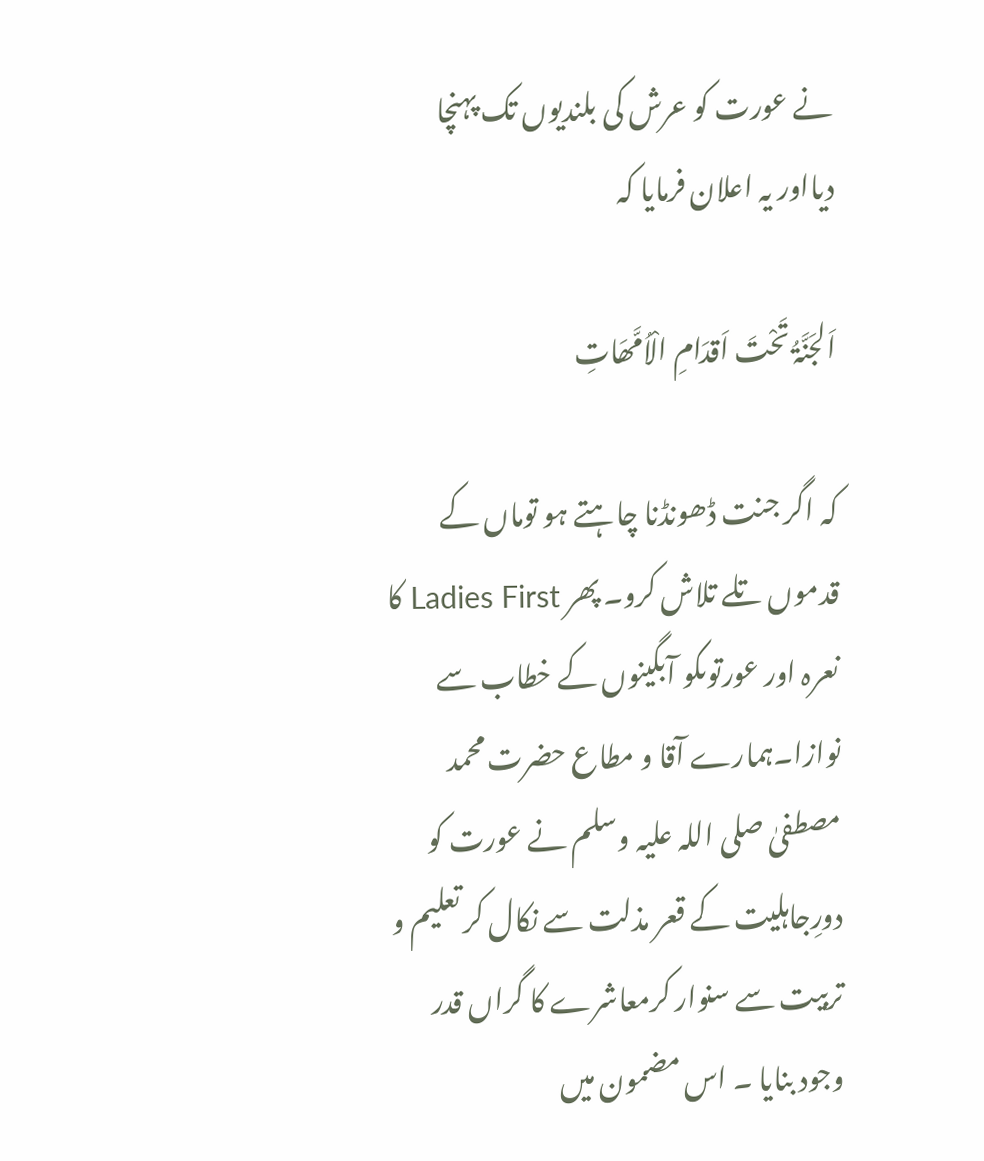نے عورت کو عرش کی بلندیوں تک پہنچا دیااور یہ اعلان فرمایا کہ

اَلجَنَّۃُ تَحْتَ اَقدَامِ الْاُمَّھَاتِ

کہ اگر جنت ڈھونڈنا چاہتے ہو توماں کے قدموں تلے تلاش کرو۔ پھر Ladies First کا نعرہ اور عورتوںکو آبگینوں کے خطاب سے نوازا۔ہمارے آقا و مطاع حضرت محمد مصطفیٰ صلی اللہ علیہ وسلم نے عورت کو دورِجاہلیت کے قعر مذلت سے نکال کر تعلیم و تربیت سے سنوار کرمعاشرے کا گراں قدر وجود بنایا ۔ اس مضمون میں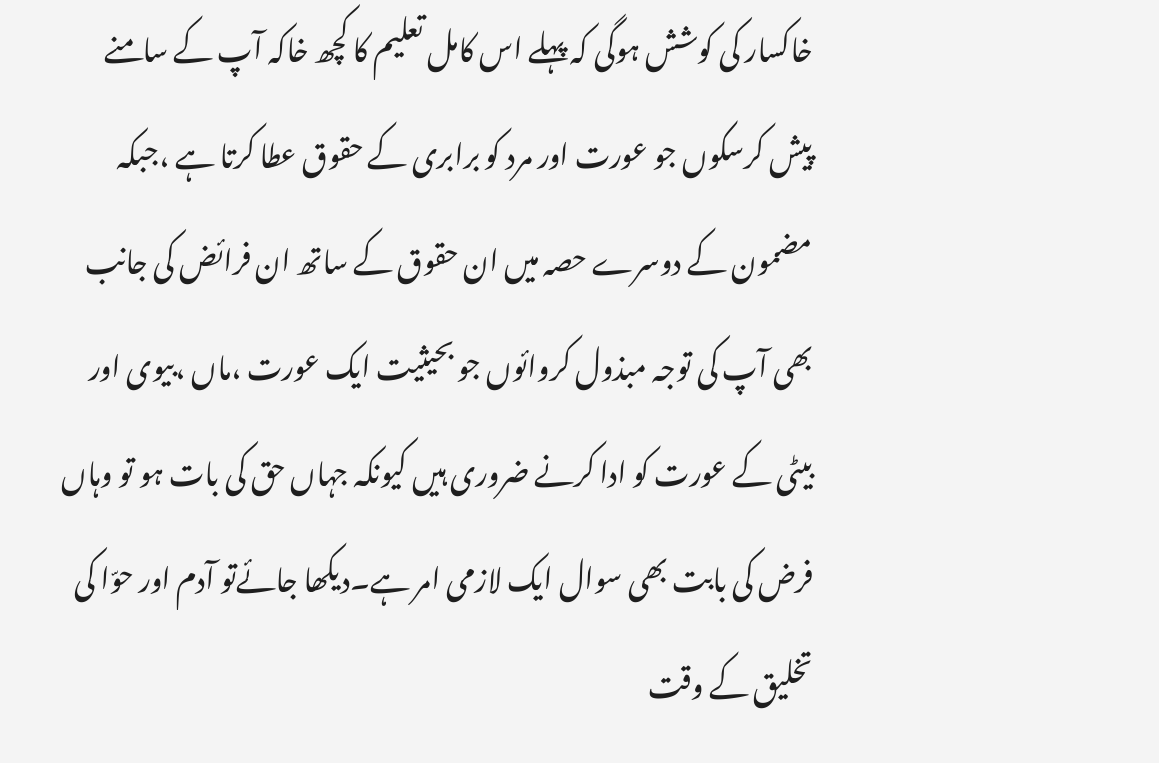خاکسار کی کوشش ہوگی کہ پہلے اس کامل تعلیم کا کچھ خاکہ آپ کے سامنے پیش کرسکوں جو عورت اور مرد کو برابری کے حقوق عطا کرتا ہے ،جبکہ مضمون کے دوسرے حصہ میں ان حقوق کے ساتھ ان فرائض کی جانب بھی آپ کی توجہ مبذول کروائوں جو بحیثیت ایک عورت ،ماں ،بیوی اور بیٹی کے عورت کو ادا کرنے ضروری ہیں کیونکہ جہاں حق کی بات ہو تو وہاں فرض کی بابت بھی سوال ایک لازمی امر ہے۔دیکھا جائےتو آدم اور حوّا کی تخلیق کے وقت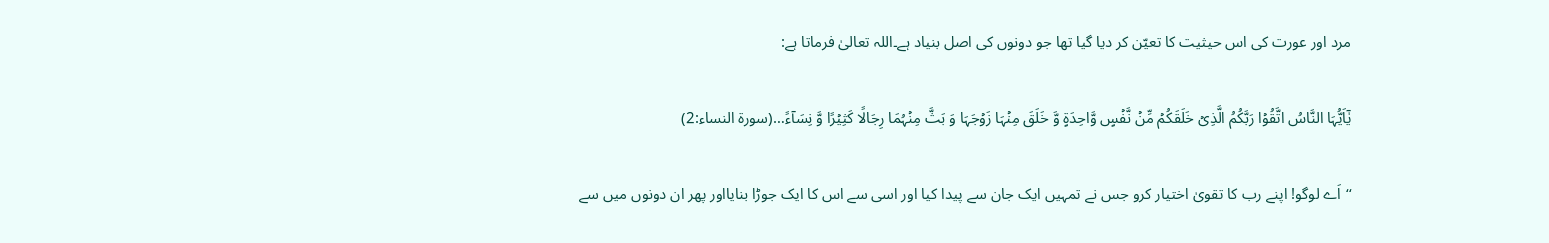مرد اور عورت کی اس حیثیت کا تعیّن کر دیا گیا تھا جو دونوں کی اصل بنیاد ہے۔اللہ تعالیٰ فرماتا ہے:

یٰۤاَیُّہَا النَّاسُ اتَّقُوۡا رَبَّکُمُ الَّذِیۡ خَلَقَکُمۡ مِّنۡ نَّفۡسٍ وَّاحِدَۃٍ وَّ خَلَقَ مِنۡہَا زَوۡجَہَا وَ بَثَّ مِنۡہُمَا رِجَالًا کَثِیۡرًا وَّ نِسَآءً…(سورۃ النساء:2)

‘‘اَے لوگو! اپنے رب کا تقویٰ اختیار کرو جس نے تمہیں ایک جان سے پیدا کیا اور اسی سے اس کا ایک جوڑا بنایااور پھر ان دونوں میں سے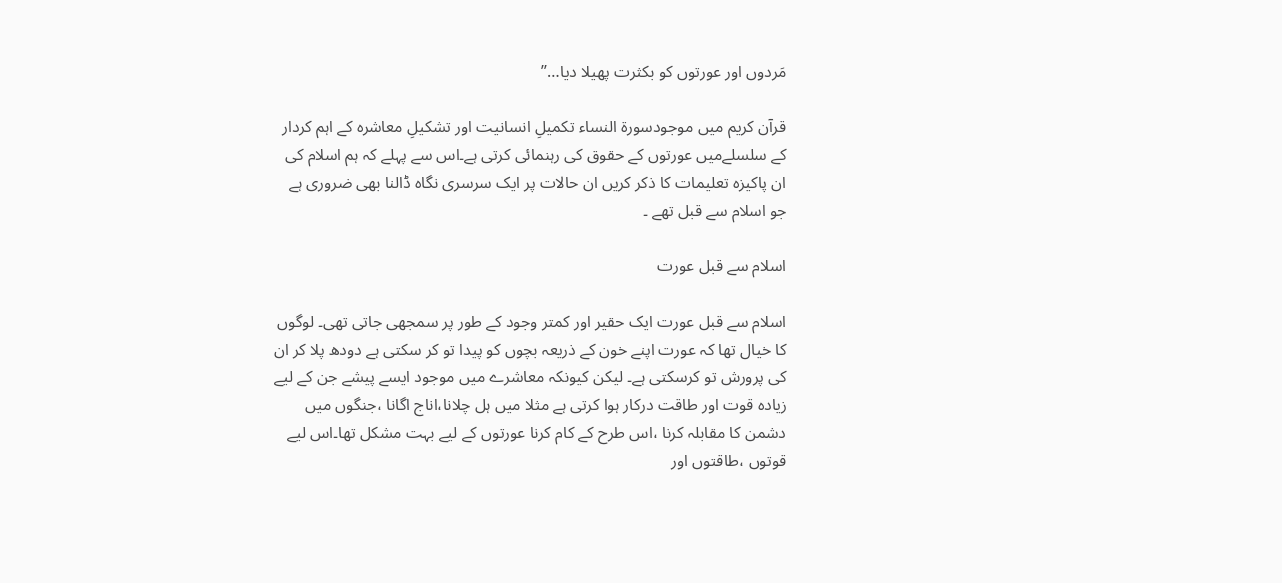مَردوں اور عورتوں کو بکثرت پھیلا دیا…’’

قرآن کریم میں موجودسورۃ النساء تکمیلِ انسانیت اور تشکیلِ معاشرہ کے اہم کردار کے سلسلےمیں عورتوں کے حقوق کی رہنمائی کرتی ہے۔اس سے پہلے کہ ہم اسلام کی ان پاکیزہ تعلیمات کا ذکر کریں ان حالات پر ایک سرسری نگاہ ڈالنا بھی ضروری ہے جو اسلام سے قبل تھے ۔

اسلام سے قبل عورت

اسلام سے قبل عورت ایک حقیر اور کمتر وجود کے طور پر سمجھی جاتی تھی۔ لوگوں کا خیال تھا کہ عورت اپنے خون کے ذریعہ بچوں کو پیدا تو کر سکتی ہے دودھ پلا کر ان کی پرورش تو کرسکتی ہے۔ لیکن کیونکہ معاشرے میں موجود ایسے پیشے جن کے لیے زیادہ قوت اور طاقت درکار ہوا کرتی ہے مثلا میں ہل چلانا،اناج اگانا ،جنگوں میں دشمن کا مقابلہ کرنا ،اس طرح کے کام کرنا عورتوں کے لیے بہت مشکل تھا۔اس لیے قوتوں ،طاقتوں اور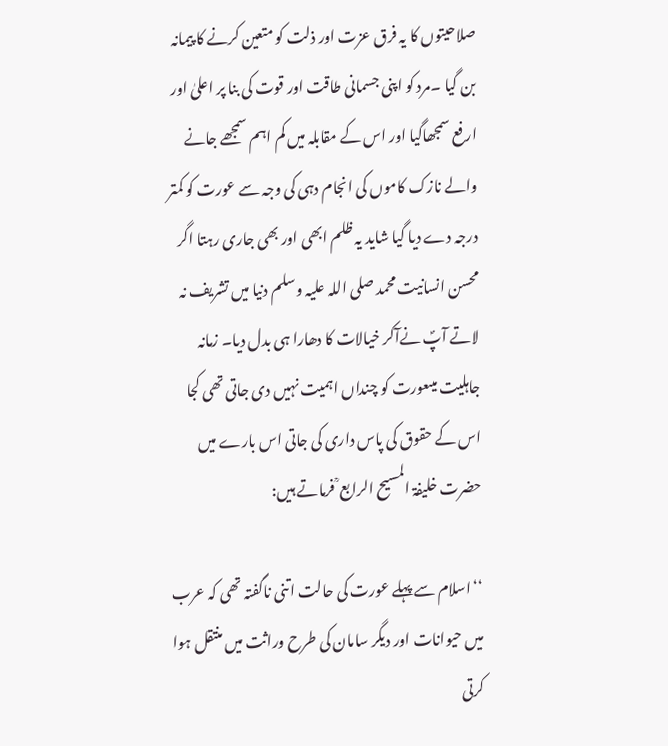صلاحیتوں کا یہ فرق عزت اور ذلت کو متعین کرنے کا پیمانہ بن گیا ۔مرد کو اپنی جسمانی طاقت اور قوت کی بنا پر اعلیٰ اور ارفع سمجھاگیا اور اس کے مقابلہ میں کم اہم سمجھے جانے والے نازک کاموں کی انجام دہی کی وجہ سے عورت کو کمتر درجہ دے دیا گیا شاید یہ ظلم ابھی اور بھی جاری رہتا اگر محسن انسانیت محمد صلی اللہ علیہ وسلم دنیا میں تشریف نہ لاتے آپؐ نےآکر خیالات کا دھارا ہی بدل دیا۔ زمانہ جاہلیت میںعورت کو چنداں اہمیت نہیں دی جاتی تھی کجا اس کے حقوق کی پاس داری کی جاتی اس بارے میں حضرت خلیفۃ المسیح الرابع ؒ فرماتے ہیں:

‘‘اسلام سے پہلے عورت کی حالت اتنی ناگفتہ تھی کہ عرب میں حیوانات اور دیگر سامان کی طرح وراثت میں منتقل ہوا کرتی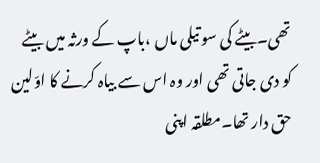تھی۔بیٹے کی سو تیلی ماں ،باپ کے ورثہ میں بیٹے کو دی جاتی تھی اور وہ اس سے بیاہ کرنے کا اوّلین حق دار تھا۔مطلقہ اپنی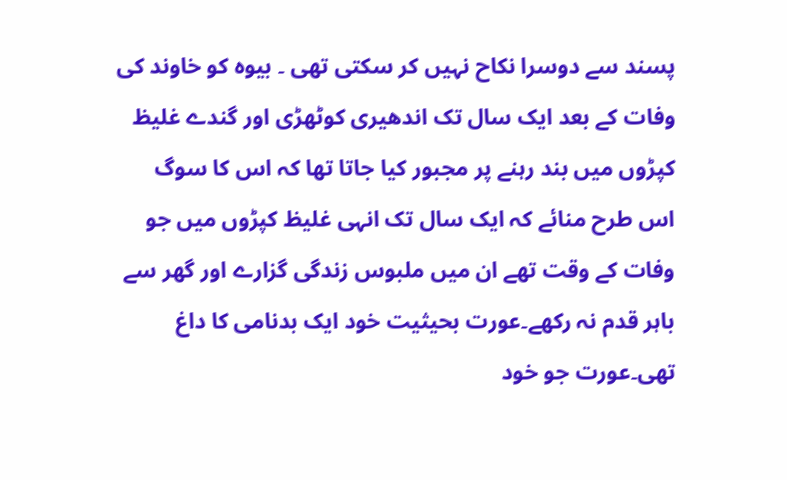پسند سے دوسرا نکاح نہیں کر سکتی تھی ۔ بیوہ کو خاوند کی وفات کے بعد ایک سال تک اندھیری کوٹھڑی اور گندے غلیظ کپڑوں میں بند رہنے پر مجبور کیا جاتا تھا کہ اس کا سوگ اس طرح منائے کہ ایک سال تک انہی غلیظ کپڑوں میں جو وفات کے وقت تھے ان میں ملبوس زندگی گزارے اور گھر سے باہر قدم نہ رکھے۔عورت بحیثیت خود ایک بدنامی کا داغ تھی۔عورت جو خود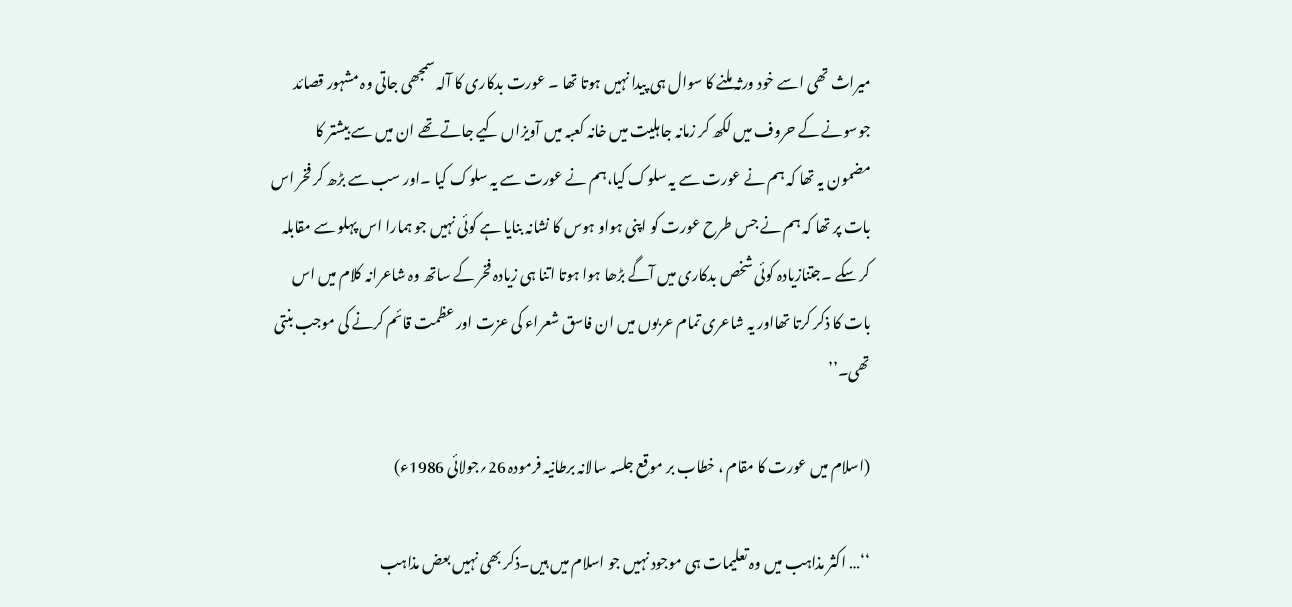میراث تھی اسے خود ورثہ ملنے کا سوال ہی پیدا نہیں ہوتا تھا ۔ عورت بدکاری کا آلہ سمجھی جاتی وہ مشہور قصائد جوسونے کے حروف میں لکھ کر زمانہ جاہلیت میں خانہ کعبہ میں آویزاں کیے جاتے تھے ان میں سے بیشتر کا مضمون یہ تھا کہ ہم نے عورت سے یہ سلوک کیا،ہم نے عورت سے یہ سلوک کیا ۔اور سب سے بڑھ کر فخر اس بات پر تھا کہ ہم نے جس طرح عورت کو اپنی ہواو ہوس کا نشانہ بنایا ہے کوئی نہیں جو ہمارا اس پہلو سے مقابلہ کر سکے ۔جتنازیادہ کوئی شخص بدکاری میں آگے بڑھا ہوا ہوتا اتنا ہی زیادہ فخر کے ساتھ وہ شاعرانہ کلام میں اس بات کا ذکر کرتا تھااور یہ شاعری تمام عربوں میں ان فاسق شعراء کی عزت اور عظمت قائم کرنے کی موجب بنتی تھی۔’’

(اسلام میں عورت کا مقام ، خطاب بر موقع جلسہ سالانہ برطانیہ فرمودہ 26؍جولائی 1986ء)

‘‘… اکثر مذاہب میں وہ تعلیمات ہی موجود نہیں جو اسلام میں ہیں۔ذکر بھی نہیں بعض مذاہب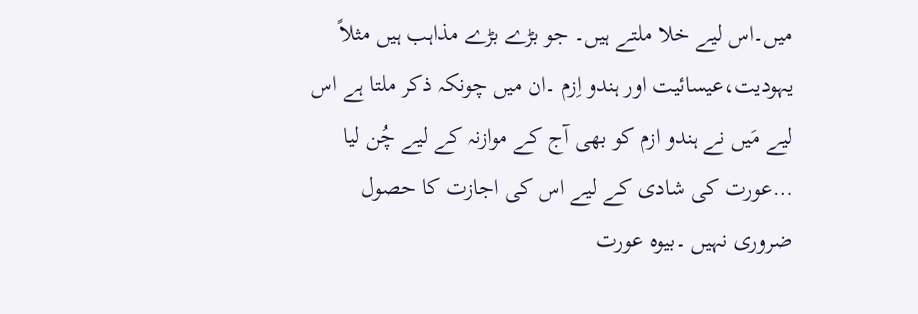میں۔اس لیے خلا ملتے ہیں۔ جو بڑے بڑے مذاہب ہیں مثلاً یہودیت،عیسائیت اور ہندو اِزم ۔ان میں چونکہ ذکر ملتا ہے اس لیے مَیں نے ہندو ازم کو بھی آج کے موازنہ کے لیے چُن لیا …عورت کی شادی کے لیے اس کی اجازت کا حصول ضروری نہیں ۔بیوہ عورت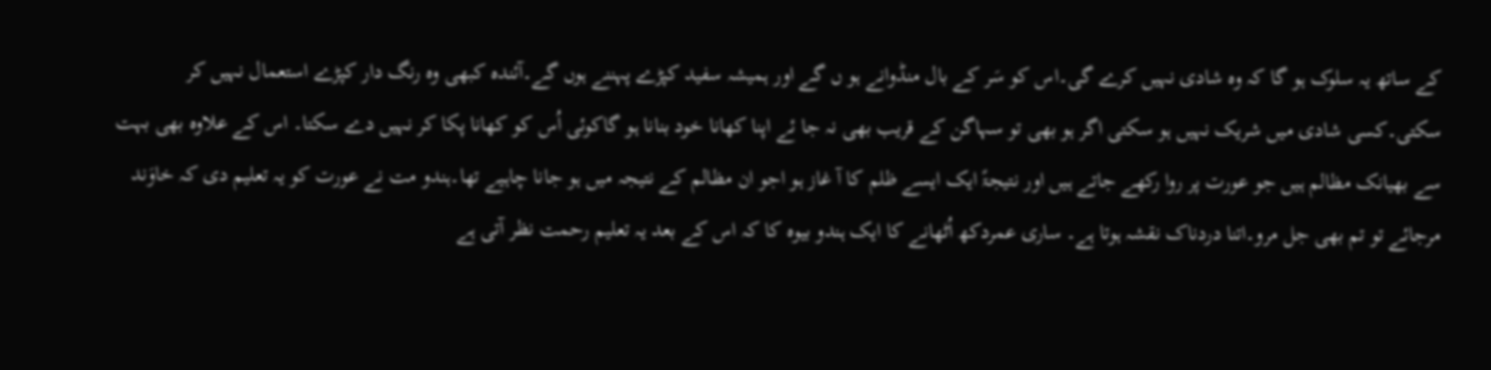کے ساتھ یہ سلوک ہو گا کہ وہ شادی نہیں کرے گی۔اس کو سَر کے بال منڈوانے ہو ں گے اور ہمیشہ سفید کپڑے پہننے ہوں گے۔آئندہ کبھی وہ رنگ دار کپڑے استعمال نہیں کر سکتی۔کسی شادی میں شریک نہیں ہو سکتی اگر ہو بھی تو سہاگن کے قریب بھی نہ جا ئے اپنا کھانا خود بنانا ہو گاکوئی اُس کو کھانا پکا کر نہیں دے سکتا۔ اس کے علاوہ بھی بہت سے بھیانک مظالم ہیں جو عورت پر روا رکھے جاتے ہیں اور نتیجۃً ایک ایسے ظلم کا آ غاز ہو اجو ان مظالم کے نتیجہ میں ہو جانا چاہیے تھا۔ہندو مت نے عورت کو یہ تعلیم دی کہ خاوَند مرجائے تو تم بھی جل مرو۔اتنا دردناک نقشہ ہوتا ہے۔ ساری عمردکھ اُٹھانے کا ایک ہندو بیوہ کا کہ اس کے بعد یہ تعلیم رحمت نظر آتی ہے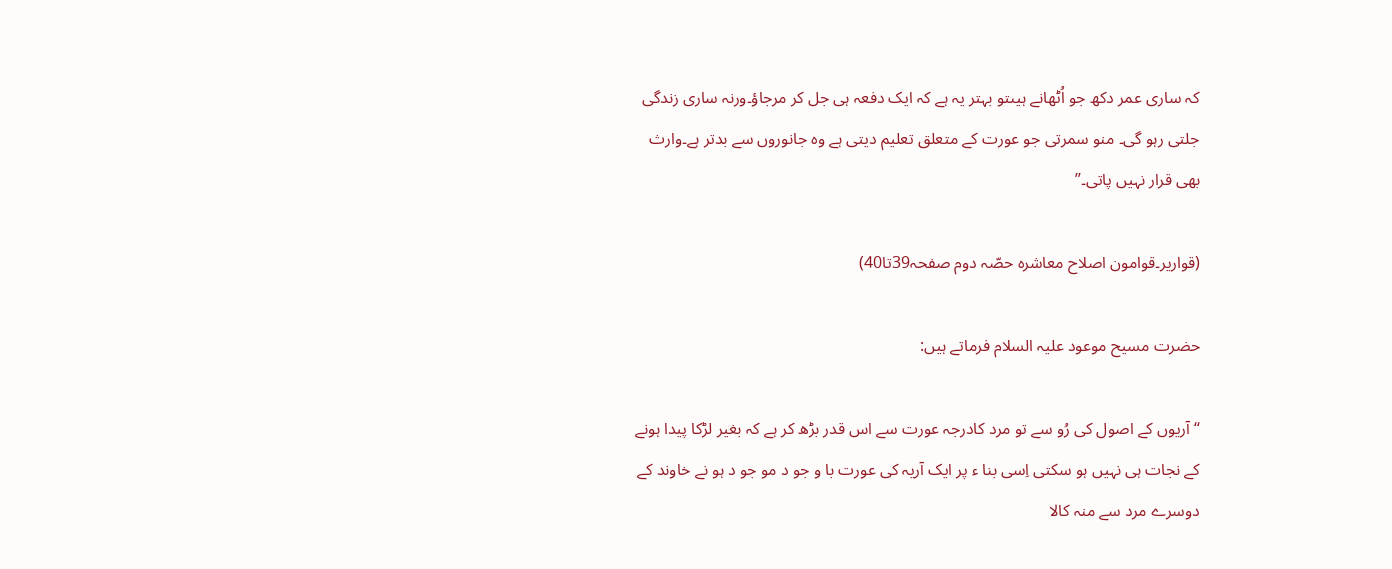کہ ساری عمر دکھ جو اُٹھانے ہیںتو بہتر یہ ہے کہ ایک دفعہ ہی جل کر مرجاؤ۔ورنہ ساری زندگی جلتی رہو گی۔ منو سمرتی جو عورت کے متعلق تعلیم دیتی ہے وہ جانوروں سے بدتر ہے۔وارث بھی قرار نہیں پاتی۔’’

(قواریر۔قوامون اصلاح معاشرہ حصّہ دوم صفحہ39تا40)

حضرت مسیح موعود علیہ السلام فرماتے ہیں:

‘‘آریوں کے اصول کی رُو سے تو مرد کادرجہ عورت سے اس قدر بڑھ کر ہے کہ بغیر لڑکا پیدا ہونے کے نجات ہی نہیں ہو سکتی اِسی بنا ء پر ایک آریہ کی عورت با و جو د مو جو د ہو نے خاوند کے دوسرے مرد سے منہ کالا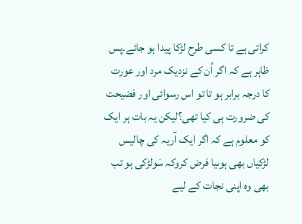کراتی ہے تا کسی طرح لڑکا پیدا ہو جائے۔پس ظاہر ہے کہ اگر اُن کے نزدیک مرد اور عورت کا درجہ برابر ہو تا تو اس رسوائی اور فضیحت کی ضرورت ہی کیا تھی؟لیکن یہ بات ہر ایک کو معلوم ہے کہ اگر ایک آریہ کی چالیس لڑکیاں بھی ہوںیا فرض کروکہ سَولڑکی ہو تب بھی وہ اپنی نجات کے لیے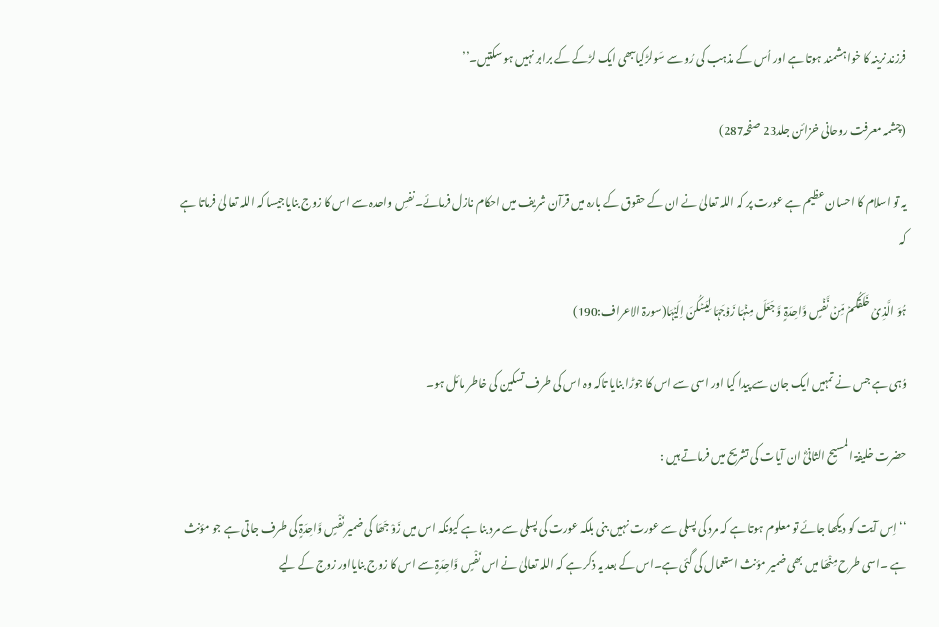فرزند نرینہ کا خواہشمند ہوتا ہے اور اُس کے مذہب کی رُو سے سَولڑکیاںبھی ایک لڑکے کے برابر نہیں ہو سکتیں۔’’

(چشمہ معرفت روحانی خزائن جلد23 صفحہ287)

یہ تو اسلام کا احسان عظیم ہے عورت پر کہ اللہ تعالیٰ نے ان کے حقوق کے بارہ میں قرآن شریف میں احکام نازل فرمائے۔نفسِ واحدہ سے اس کا زوج بنایاجیسا کہ اللہ تعا لیٰ فرماتا ہے کہ

ہُوَ الَّذِیۡ خَلَقَکُمۡ مِّنۡ نَّفۡسٍ وَّاحِدَۃٍ وَّ جَعَلَ مِنۡہَا زَوۡجَہَا لِیَسۡکُنَ اِلَیۡہَا(سورۃ الاعراف:190)

وُہی ہے جس نے تمہیں ایک جان سے پیدا کیا اور اسی سے اس کا جوڑا بنایا تاکہ وہ اس کی طرف تسکین کی خاطر مائل ہو۔

حضرت خلیفۃ المسیح الثانیؓ ان آیات کی تشریح میں فرماتے ہیں :

‘‘اِس آیت کو دیکھا جائے تو معلوم ہوتا ہے کہ مرد کی پسلی سے عورت نہیں بنی بلکہ عورت کی پسلی سے مرد بنا ہے کیونکہ اس میں زَوْ جَھَا کی ضمیر نَفْسٍ وَّاحِدَۃٍ کی طرف جاتی ہے جو مؤنث ہے ۔اسی طرح مِنْھَا میں بھی ضمیر مؤنث استعمال کی گئی ہے۔اس کے بعد یہ ذکر ہے کہ اللہ تعالیٰ نے اس نَفْسٍ وَّاحِدَۃٍ سے اس کا زوج بنایااور زوج کے لیے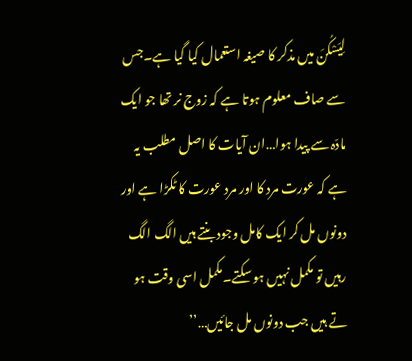لِیَسْکُنَ میں مذکر کا صیغہ استعمال کیا گیا ہے۔جس سے صاف معلوم ہوتا ہے کہ زوج نر تھا جو ایک مادّہ سے پیدا ہوا…ان آیات کا اصل مطلب یہ ہے کہ عورت مرد کا اور مرد عورت کا ٹکڑا ہے اور دونوں مل کر ایک کامل وجود بنتے ہیں الگ الگ رہیں تو مکمل نہیں ہو سکتے۔مکمل اسی وقت ہو تے ہیں جب دونوں مل جائیں…’’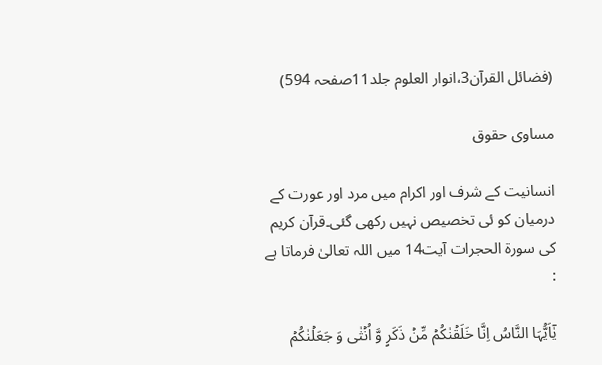(فضائل القرآن3،انوار العلوم جلد11صفحہ 594)

مساوی حقوق

انسانیت کے شرف اور اکرام میں مرد اور عورت کے درمیان کو ئی تخصیص نہیں رکھی گئی۔قرآن کریم کی سورۃ الحجرات آیت14 میں اللہ تعالیٰ فرماتا ہے :

یٰۤاَیُّہَا النَّاسُ اِنَّا خَلَقۡنٰکُمۡ مِّنۡ ذَکَرٍ وَّ اُنۡثٰی وَ جَعَلۡنٰکُمۡ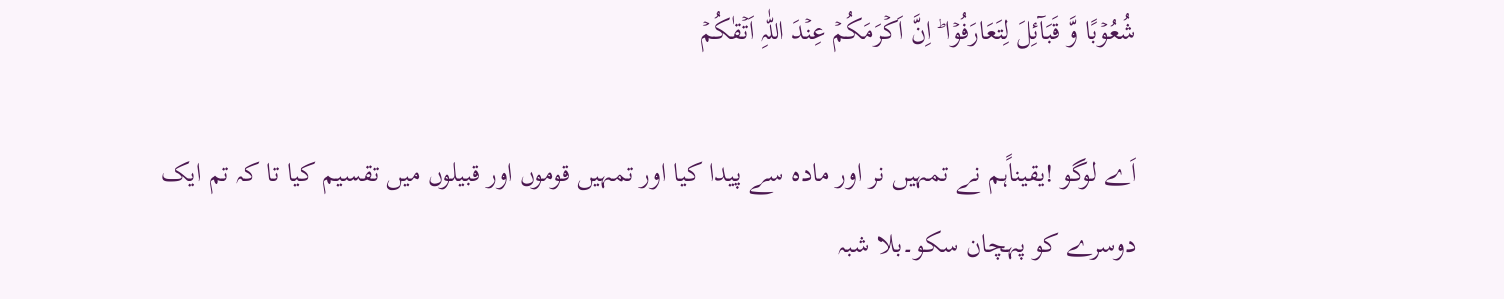شُعُوۡبًا وَّ قَبَآئِلَ لِتَعَارَفُوۡا ؕ اِنَّ اَکۡرَمَکُمۡ عِنۡدَ اللّٰہِ اَتۡقٰکُمۡ

اَے لوگو !یقیناًہم نے تمہیں نر اور مادہ سے پیدا کیا اور تمہیں قوموں اور قبیلوں میں تقسیم کیا تا کہ تم ایک دوسرے کو پہچان سکو۔بلا شبہ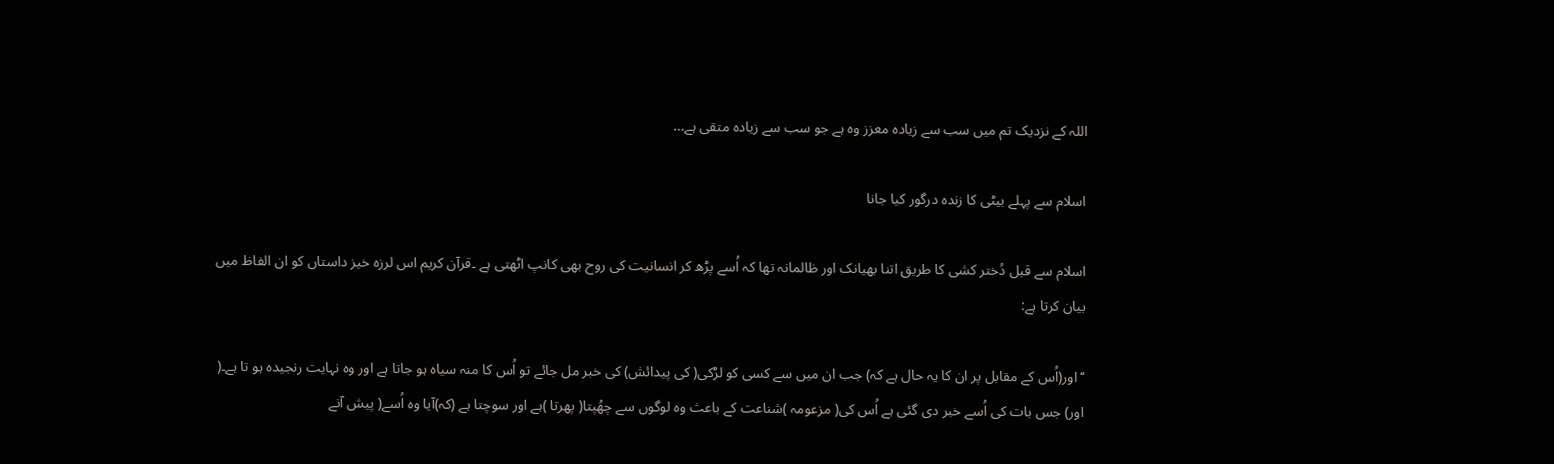اللہ کے نزدیک تم میں سب سے زیادہ معزز وہ ہے جو سب سے زیادہ متقی ہے…

اسلام سے پہلے بیٹی کا زندہ درگور کیا جانا

اسلام سے قبل دُختر کشی کا طریق اتنا بھیانک اور ظالمانہ تھا کہ اُسے پڑھ کر انسانیت کی روح بھی کانپ اٹھتی ہے ۔قرآن کریم اس لرزہ خیز داستاں کو ان الفاظ میں بیان کرتا ہے:

‘‘اور(اُس کے مقابل پر ان کا یہ حال ہے کہ) جب ان میں سے کسی کو لڑکی( کی پیدائش) کی خبر مل جائے تو اُس کا منہ سیاہ ہو جاتا ہے اور وہ نہایت رنجیدہ ہو تا ہے۔( اور) جس بات کی اُسے خبر دی گئی ہے اُس کی( مزعومہ )شناعت کے باعث وہ لوگوں سے چھُپتا( پھرتا )ہے اور سوچتا ہے (کہ)آیا وہ اُسے( پیش آنے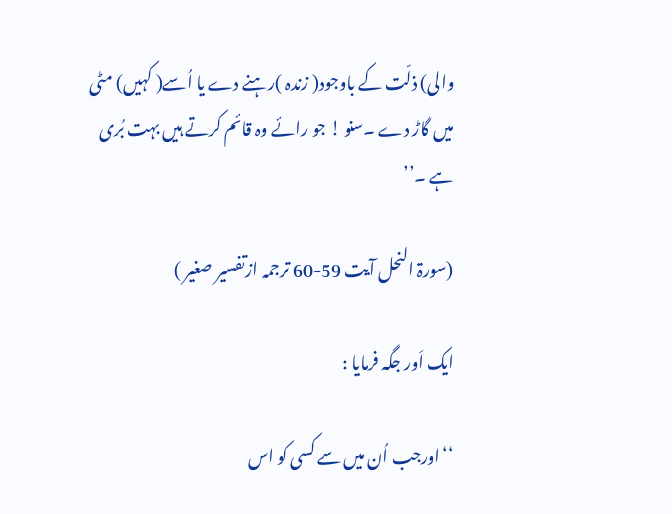والی) ذلّت کے باوجود( زندہ )رہنے دے یا اُسے( کہیں) مٹی میں گاڑ دے ۔سنو ! جو رائے وہ قائم کرتے ہیں بہت بُری ہے ۔’’

(سورۃ النحل آیت 59-60 ترجمہ ازتفسیر صغیر )

ایک اَور جگہ فرمایا :

‘‘اورجب اُن میں سے کسی کو اس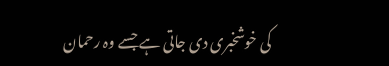کی خوشخبری دی جاتی ہے جسے وہ رحمان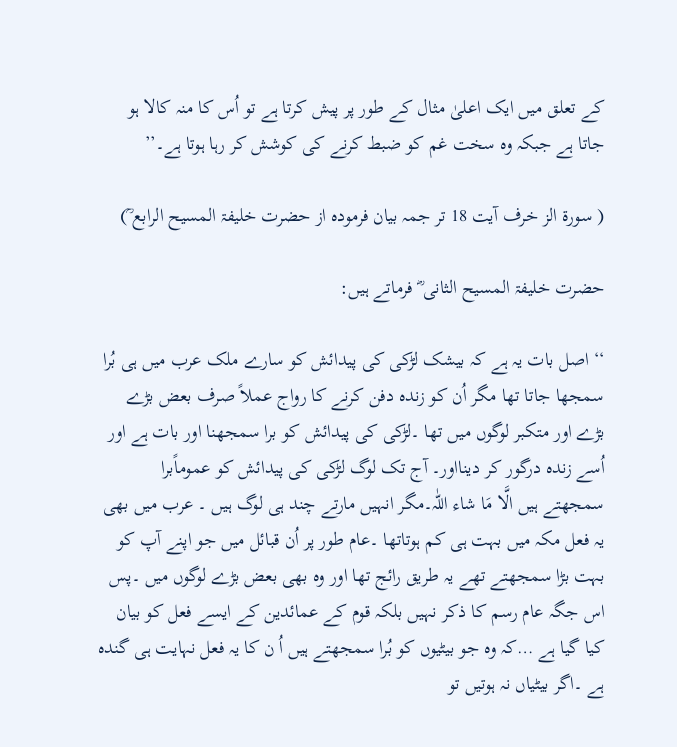کے تعلق میں ایک اعلیٰ مثال کے طور پر پیش کرتا ہے تو اُس کا منہ کالا ہو جاتا ہے جبکہ وہ سخت غم کو ضبط کرنے کی کوشش کر رہا ہوتا ہے۔’’

( سورۃ الز خرف آیت 18 تر جمہ بیان فرمودہ از حضرت خلیفۃ المسیح الرابع ؒ)

حضرت خلیفۃ المسیح الثانی ؓ فرماتے ہیں:

‘‘ اصل بات یہ ہے کہ بیشک لڑکی کی پیدائش کو سارے ملک عرب میں ہی بُرا سمجھا جاتا تھا مگر اُن کو زندہ دفن کرنے کا رواج عملاً صرف بعض بڑے بڑے اور متکبر لوگوں میں تھا ۔لڑکی کی پیدائش کو برا سمجھنا اور بات ہے اور اُسے زندہ درگور کر دینااور۔ آج تک لوگ لڑکی کی پیدائش کو عموماًبرا سمجھتے ہیں الَّا مَا شاء اللّٰہ۔مگر انہیں مارتے چند ہی لوگ ہیں ۔ عرب میں بھی یہ فعل مکہ میں بہت ہی کم ہوتاتھا ۔عام طور پر اُن قبائل میں جو اپنے آپ کو بہت بڑا سمجھتے تھے یہ طریق رائج تھا اور وہ بھی بعض بڑے لوگوں میں ۔پس اس جگہ عام رسم کا ذکر نہیں بلکہ قوم کے عمائدین کے ایسے فعل کو بیان کیا گیا ہے …کہ وہ جو بیٹیوں کو بُرا سمجھتے ہیں اُ ن کا یہ فعل نہایت ہی گندہ ہے ۔اگر بیٹیاں نہ ہوتیں تو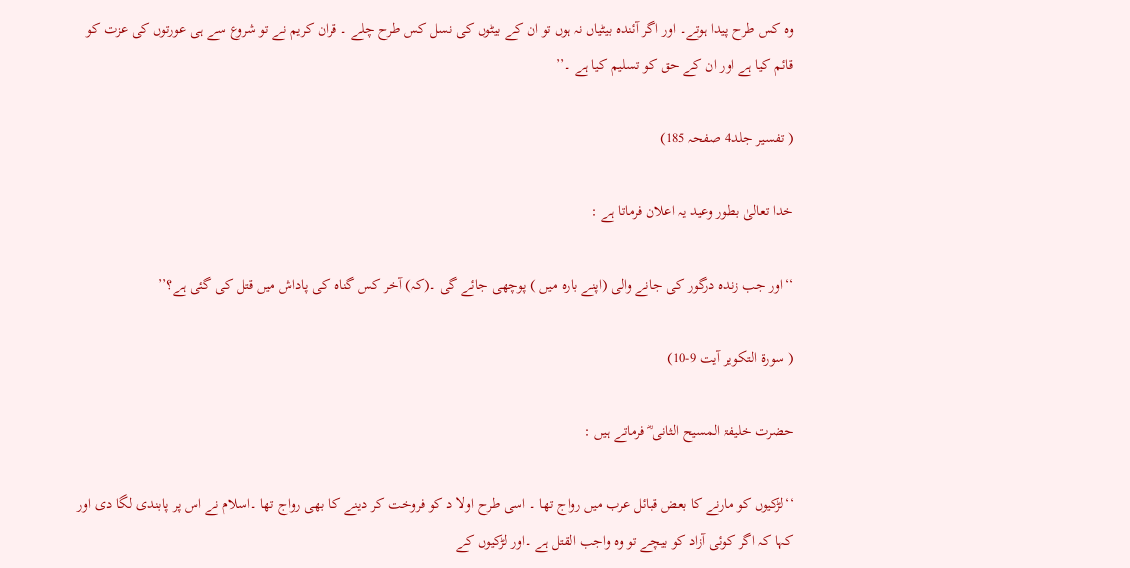وہ کس طرح پیدا ہوتے۔ اور اگر آئندہ بیٹیاں نہ ہوں تو ان کے بیٹوں کی نسل کس طرح چلے ۔ قران کریم نے تو شروع سے ہی عورتوں کی عزت کو قائم کیا ہے اور ان کے حق کو تسلیم کیا ہے ۔’’

( تفسیر جلد4 صفحہ 185)

خدا تعالیٰ بطور وعید یہ اعلان فرماتا ہے :

‘‘اور جب زندہ درگور کی جانے والی (اپنے بارہ میں ) پوچھی جائے گی ۔(کہ) آخر کس گناہ کی پاداش میں قتل کی گئی ہے؟’’

( سورۃ التکویر آیت 9-10)

حضرت خلیفۃ المسیح الثانی ؓ فرماتے ہیں :

‘‘لڑکیوں کو مارنے کا بعض قبائل عرب میں رواج تھا ۔ اسی طرح اولا د کو فروخت کر دینے کا بھی رواج تھا ۔اسلام نے اس پر پابندی لگا دی اور کہا کہ اگر کوئی آزاد کو بیچے تو وہ واجب القتل ہے ۔اور لڑکیوں کے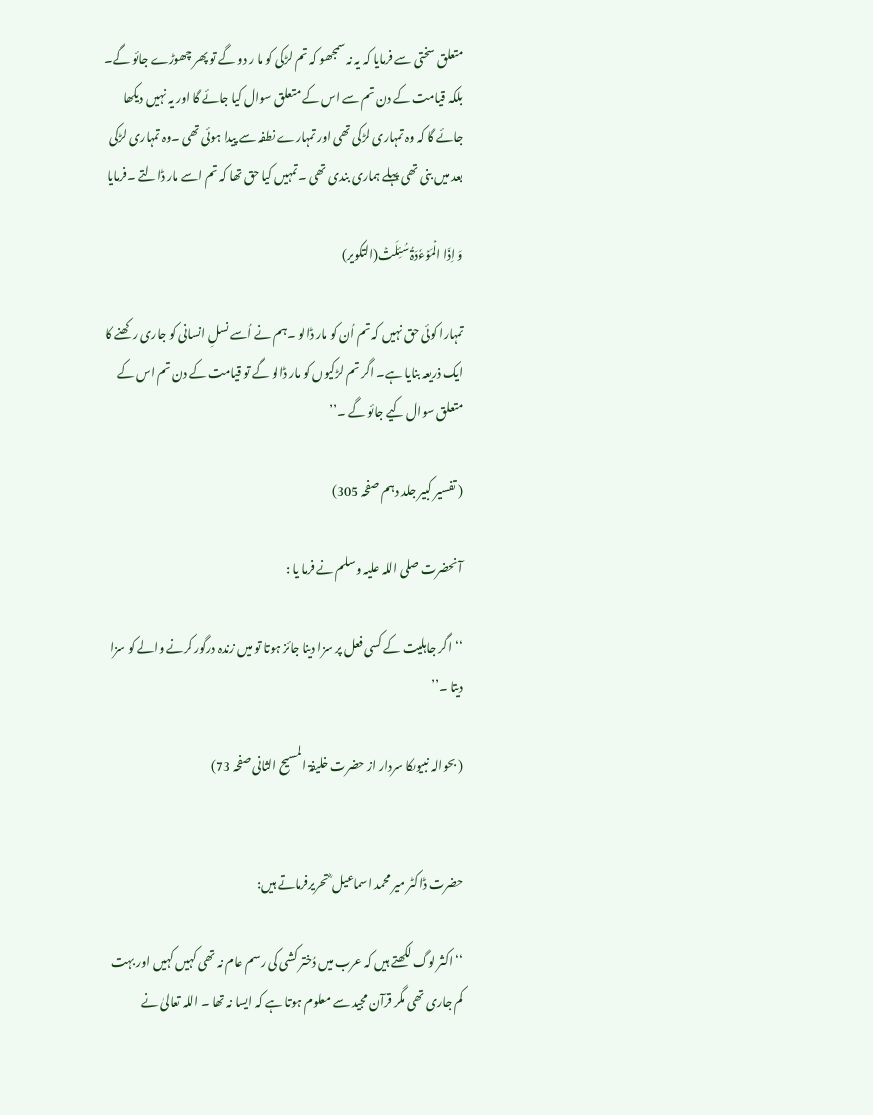متعلق سختی سے فرمایا کہ یہ نہ سمجھو کہ تم لڑکی کو ما ر دو گے تو پھر چھوڑے جائو گے۔ بلکہ قیامت کے دن تم سے اس کے متعلق سوال کیا جائے گا اور یہ نہیں دیکھا جائے گا کہ وہ تمہاری لڑکی تھی اور تمہارے نطفہ سے پیدا ہوئی تھی ۔وہ تمہاری لڑکی بعد میں بنی تھی پہلے ہماری بندی تھی ۔تمہیں کیا حق تھا کہ تم اسے مار ڈالتے ۔فرمایا

وَ اِذَا الۡمَوۡءٗدَۃُ سُئِلَتۡ(التکویر)

تمہارا کوئی حق نہیں کہ تم اُن کو مار ڈالو ۔ہم نے اُسے نسلِ انسانی کو جاری رکھنے کا ایک ذریعہ بنایا ہے۔ اگر تم لڑکیوں کو مار ڈالو گے تو قیامت کے دن تم اس کے متعلق سوال کیے جائو گے ۔’’

( تفسیر کبیر جلد دہم صفحہ 305)

آ نحضرت صلی اللہ علیہ وسلم نے فرما یا :

‘‘اگر جاہلیت کے کسی فعل پر سزا دینا جائز ہوتا تو میں زندہ درگور کرنے والے کو سزا دیتا ۔’’

( بحوالہ نبیوںکا سردار از حضرت خلیفۃ المسیح الثانی صفحہ 73)


حضرت ڈاکٹر میر محمد اسماعیل ؓ تحریرفرماتے ہیں:

‘‘ اکثر لوگ لکھتے ہیں کہ عرب میں دُختر کشی کی رسم عام نہ تھی کہیں کہیں اور بہت کم جاری تھی مگر قرآن مجید سے معلوم ہوتا ہے کہ ایسا نہ تھا ۔ اللہ تعالیٰ نے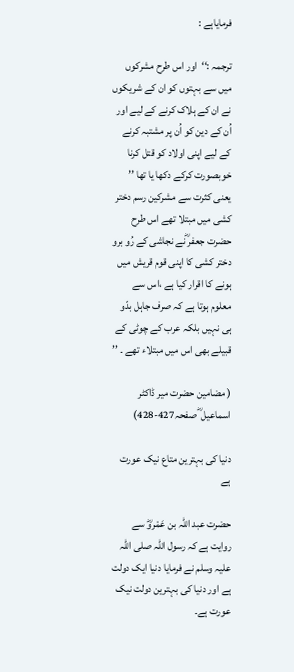فرمایاہے :

ترجمہ :‘‘اور اس طرح مشرکوں میں سے بہتوں کو ان کے شریکوں نے ان کے ہلاک کرنے کے لیے اور اُن کے دین کو اُن پر مشتبہ کرنے کے لیے اپنی اولاد کو قتل کرنا خوبصورت کرکے دکھا یا تھا ’’ یعنی کثرت سے مشرکین رسم دختر کشی میں مبتلا تھے اس طرح حضرت جعفر ؓنے نجاشی کے رُو برو دختر کشی کا اپنی قوم قریش میں ہونے کا اقرار کیا ہے ،اس سے معلوم ہوتا ہے کہ صرف جاہل بدّو ہی نہیں بلکہ عرب کے چوٹی کے قبیلے بھی اس میں مبتلاء تھے ۔ ’’

( مضامین حضرت میر ڈاکٹر اسماعیل ؓ صفحہ427-428)

دنیا کی بہترین متاع نیک عورت ہے

حضرت عبد اللہ بن عَمْروؓ سے روایت ہے کہ رسول اللہ صلی اللہ علیہ وسلم نے فرمایا دنیا ایک دولت ہے اور دنیا کی بہترین دولت نیک عورت ہے۔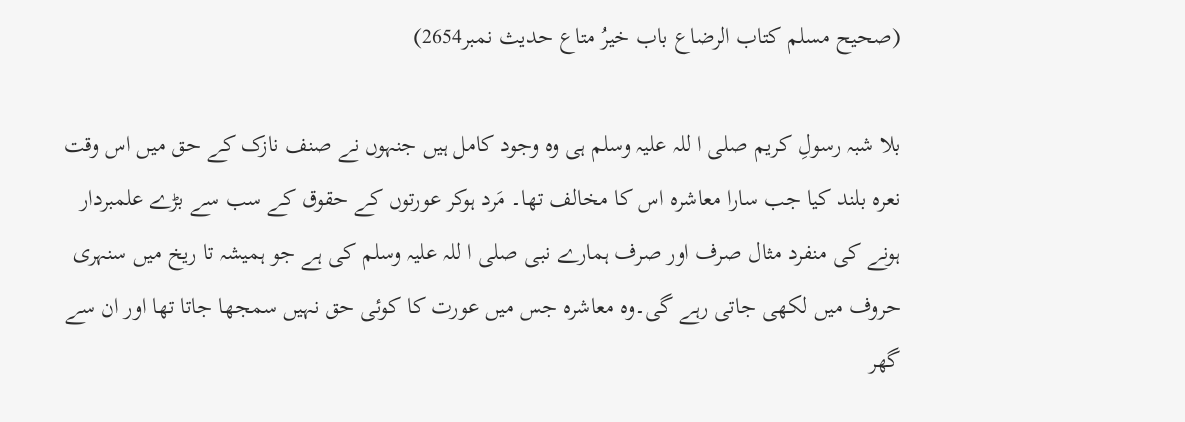(صحیح مسلم کتاب الرضاع باب خیرُ متاع حدیث نمبر2654)

بلا شبہ رسولِ کریم صلی ا للہ علیہ وسلم ہی وہ وجود کامل ہیں جنہوں نے صنف نازک کے حق میں اس وقت نعرہ بلند کیا جب سارا معاشرہ اس کا مخالف تھا۔ مَرد ہوکر عورتوں کے حقوق کے سب سے بڑے علمبردار ہونے کی منفرد مثال صرف اور صرف ہمارے نبی صلی ا للہ علیہ وسلم کی ہے جو ہمیشہ تا ریخ میں سنہری حروف میں لکھی جاتی رہے گی۔وہ معاشرہ جس میں عورت کا کوئی حق نہیں سمجھا جاتا تھا اور ان سے گھر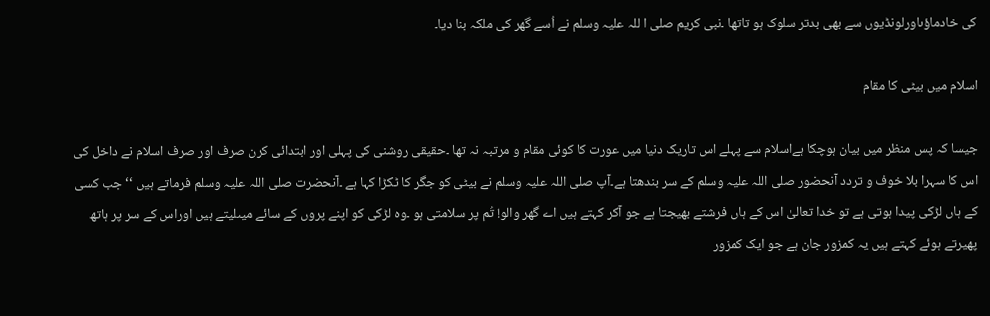کی خادماؤںاورلونڈیوں سے بھی بدتر سلوک ہو تاتھا ۔نبی کریم صلی ا للہ علیہ وسلم نے اُسے گھر کی ملکہ بنا دیا۔

اسلام میں بیٹی کا مقام

جیسا کہ پس منظر میں بیان ہوچکا ہےاسلام سے پہلے اس تاریک دنیا میں عورت کا کوئی مقام و مرتبہ نہ تھا ۔حقیقی روشنی کی پہلی اور ابتدائی کرن صرف اور صرف اسلام نے داخل کی اس کا سہرا بلا خوف و تردد آنحضور صلی اللہ علیہ وسلم کے سر بندھتا ہے۔آپ صلی اللہ علیہ وسلم نے بیٹی کو جگر کا ٹکڑا کہا ہے ۔آنحضرت صلی اللہ علیہ وسلم فرماتے ہیں ‘‘ جب کسی کے ہاں لڑکی پیدا ہوتی ہے تو خدا تعالیٰ اس کے ہاں فرشتے بھیجتا ہے جو آکر کہتے ہیں اے گھر والو! تُم پر سلامتی ہو ۔وہ لڑکی کو اپنے پروں کے سائے میںلیتے ہیں اوراس کے سر پر ہاتھ پھیرتے ہوئے کہتے ہیں یہ کمزور جان ہے جو ایک کمزور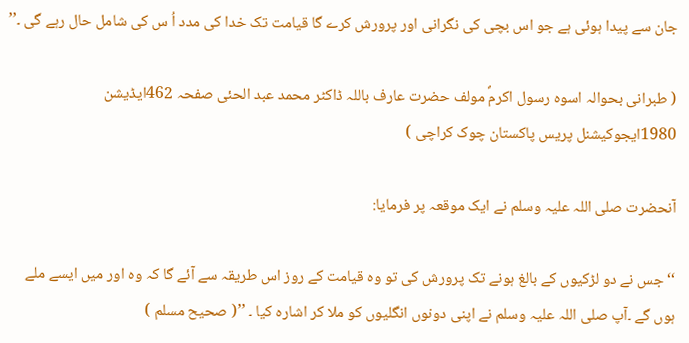جان سے پیدا ہوئی ہے جو اس بچی کی نگرانی اور پرورش کرے گا قیامت تک خدا کی مدد اُ س کی شامل حال رہے گی ۔’’

( طبرانی بحوالہ اسوہ رسول اکرمؐ مولف حضرت عارف باللہ ڈاکٹر محمد عبد الحئی صفحہ 462ایڈیشن 1980ایجوکیشنل پریس پاکستان چوک کراچی )

آنحضرت صلی اللہ علیہ وسلم نے ایک موقعہ پر فرمایا:

‘‘جس نے دو لڑکیوں کے بالغ ہونے تک پرورش کی تو وہ قیامت کے روز اس طریقہ سے آئے گا کہ وہ اور میں ایسے ملے ہوں گے ۔آپ صلی اللہ علیہ وسلم نے اپنی دونوں انگلیوں کو ملا کر اشارہ کیا ۔ ’’( صحیح مسلم )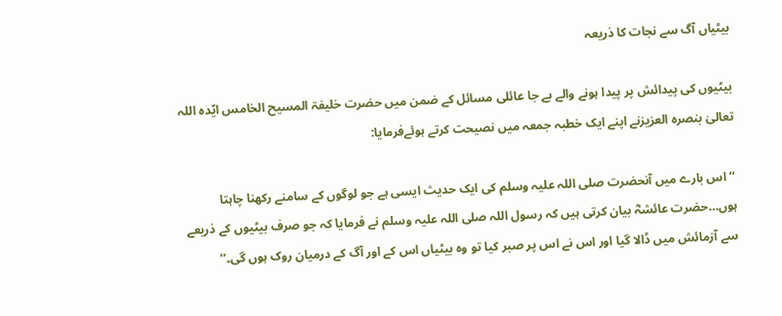بیٹیاں آگ سے نجات کا ذریعہ

بیٹیوں کی پیدائش پر پیدا ہونے والے بے جا عائلی مسائل کے ضمن میں حضرت خلیفۃ المسیح الخامس ایّدہ اللہ تعالیٰ بنصرہ العزیزنے اپنے ایک خطبہ جمعہ میں نصیحت کرتے ہوئےفرمایا:

‘‘اس بارے میں آنحضرت صلی اللہ علیہ وسلم کی ایک حدیث ایسی ہے جو لوگوں کے سامنے رکھنا چاہتا ہوں…حضرت عائشہؓ بیان کرتی ہیں کہ رسول اللہ صلی اللہ علیہ وسلم نے فرمایا کہ جو صرف بیٹیوں کے ذریعے سے آزمائش میں ڈالا گیا اور اس نے اس پر صبر کیا تو وہ بیٹیاں اس کے اور آگ کے درمیان روک ہوں گی۔’’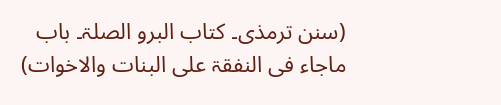(سنن ترمذی۔ کتاب البرو الصلۃ۔ باب ماجاء فی النفقۃ علی البنات والاخوات)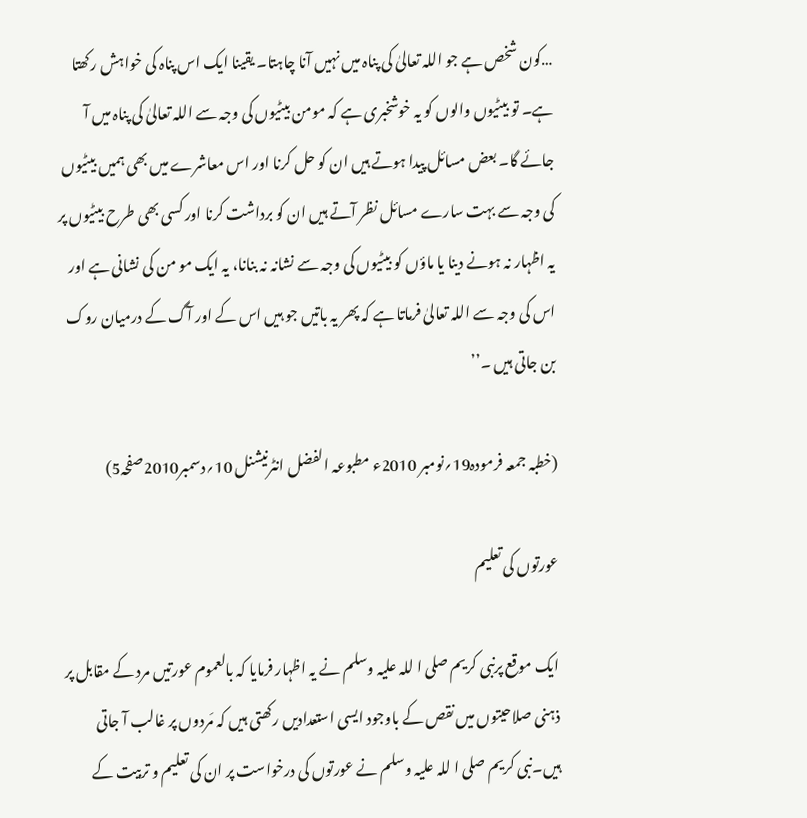…کون شخص ہے جو اللہ تعالیٰ کی پناہ میں نہیں آنا چاہتا۔ یقینا ایک اس پناہ کی خواہش رکھتا ہے۔ تو بیٹیوں والوں کو یہ خوشخبری ہے کہ مومن بیٹیوں کی وجہ سے اللہ تعالیٰ کی پناہ میں آ جائے گا۔ بعض مسائل پیدا ہوتے ہیں ان کو حل کرنا اور اس معاشرے میں بھی ہمیں بیٹیوں کی وجہ سے بہت سارے مسائل نظر آتے ہیں ان کو برداشت کرنا اور کسی بھی طرح بیٹیوں پر یہ اظہار نہ ہونے دینا یا ماؤں کو بیٹیوں کی وجہ سے نشانہ نہ بنانا، یہ ایک مو من کی نشانی ہے اور اس کی وجہ سے اللہ تعالیٰ فرماتا ہے کہ پھر یہ باتیں جو ہیں اس کے اور آگ کے درمیان روک بن جاتی ہیں ۔’’

(خطبہ جمعہ فرمودہ19؍نومبر 2010ء مطبوعہ الفضل انٹرنیشنل 10؍دسمبر2010صفحہ5)

عورتوں کی تعلیم

ایک موقع پرنبی کریم صلی ا للہ علیہ وسلم نے یہ اظہار فرمایا کہ بالعموم عورتیں مرد کے مقابل پر ذہنی صلاحیتوں میں نقص کے باوجود ایسی استعدادیں رکھتی ہیں کہ مَردوں پر غالب آ جاتی ہیں۔نبی کریم صلی ا للہ علیہ وسلم نے عورتوں کی درخواست پر ان کی تعلیم و تربیت کے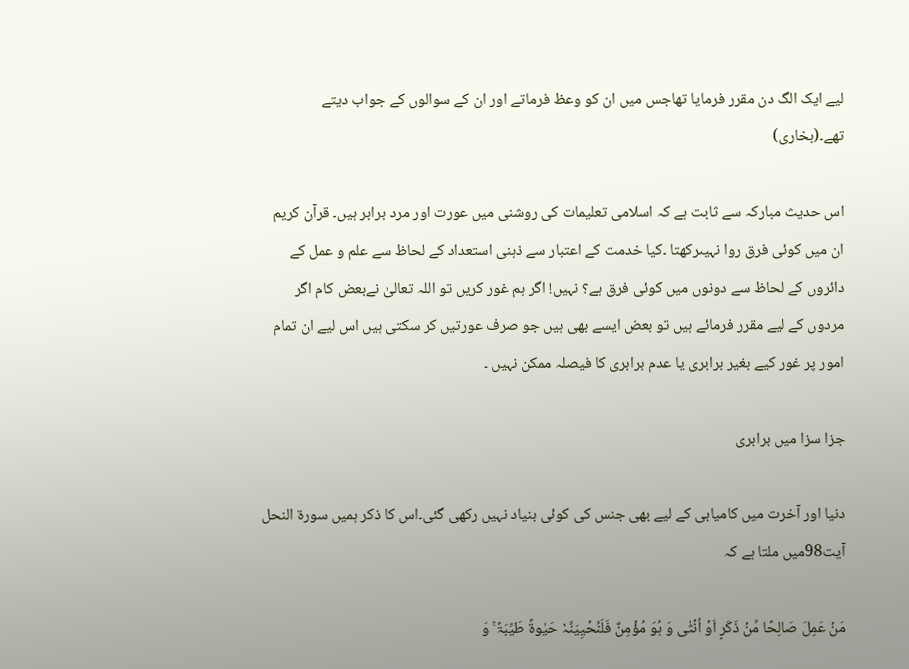لیے ایک الگ دن مقرر فرمایا تھاجس میں ان کو وعظ فرماتے اور ان کے سوالوں کے جواب دیتے تھے۔(بخاری)

اس حدیث مبارکہ سے ثابت ہے کہ اسلامی تعلیمات کی روشنی میں عورت اور مرد برابر ہیں۔ قرآن کریم ان میں کوئی فرق روا نہیںرکھتا ۔کیا خدمت کے اعتبار سے ذہنی استعداد کے لحاظ سے علم و عمل کے دائروں کے لحاظ سے دونوں میں کوئی فرق ہے؟ نہیں! اگر ہم غور کریں تو اللہ تعالیٰ نےبعض کام اگر مردوں کے لیے مقرر فرمائے ہیں تو بعض ایسے بھی ہیں جو صرف عورتیں کر سکتی ہیں اس لیے ان تمام امور پر غور کیے بغیر برابری یا عدم برابری کا فیصلہ ممکن نہیں ۔

جزا سزا میں برابری

دنیا اور آخرت میں کامیابی کے لیے بھی جنس کی کوئی بنیاد نہیں رکھی گئی۔اس کا ذکر ہمیں سورۃ النحل آیت98میں ملتا ہے کہ

مَنۡ عَمِلَ صَالِحًا مِّنۡ ذَکَرٍ اَوۡ اُنۡثٰی وَ ہُوَ مُؤۡمِنٌ فَلَنُحۡیِیَنَّہٗ حَیٰوۃً طَیِّبَۃً ۚ وَ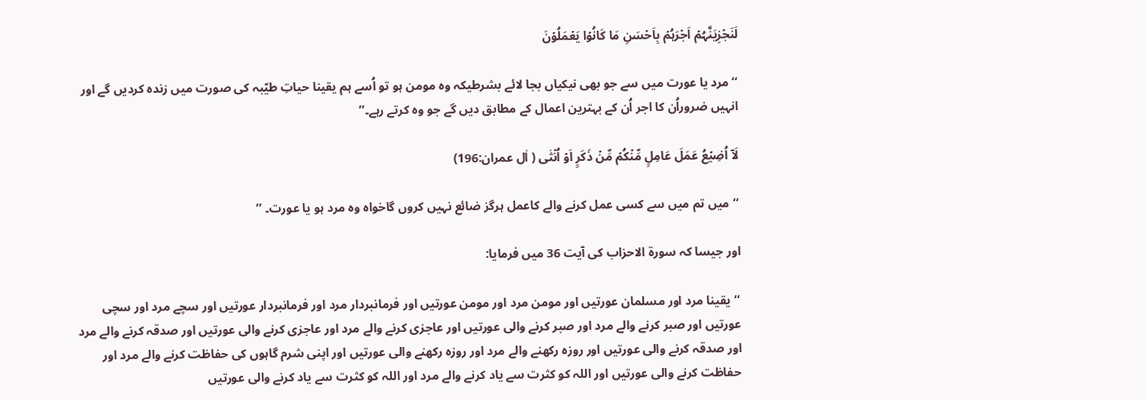لَنَجۡزِیَنَّہُمۡ اَجۡرَہُمۡ بِاَحۡسَنِ مَا کَانُوۡا یَعۡمَلُوۡنَ

‘‘مرد یا عورت میں سے جو بھی نیکیاں بجا لائے بشرطیکہ وہ مومن ہو تو اُسے ہم یقینا حیاتِ طیّبہ کی صورت میں زندہ کردیں گے اور انہیں ضروراُن کا اجر اُن کے بہترین اعمال کے مطابق دیں گے جو وہ کرتے رہے۔’’

لَاۤ اُضِیۡعُ عَمَلَ عَامِلٍ مِّنۡکُمۡ مِّنۡ ذَکَرٍ اَوۡ اُنۡثٰی ( اٰل عمران:196)

‘‘میں تم میں سے کسی عمل کرنے والے کاعمل ہرگز ضائع نہیں کروں گاخواہ وہ مرد ہو یا عورت۔ ’’

اور جیسا کہ سورۃ الاحزاب کی آیت 36 میں فرمایا:

‘‘یقینا مرد اور مسلمان عورتیں اور مومن مرد اور مومن عورتیں اور فرمانبردار مرد اور فرمانبردار عورتیں اور سچے مرد اور سچی عورتیں اور صبر کرنے والے مرد اور صبر کرنے والی عورتیں اور عاجزی کرنے والے مرد اور عاجزی کرنے والی عورتیں اور صدقہ کرنے والے مرد اور صدقہ کرنے والی عورتیں اور روزہ رکھنے والے مرد اور روزہ رکھنے والی عورتیں اور اپنی شرم گاہوں کی حفاظت کرنے والے مرد اور حفاظت کرنے والی عورتیں اور اللہ کو کثرت سے یاد کرنے والے مرد اور اللہ کو کثرت سے یاد کرنے والی عورتیں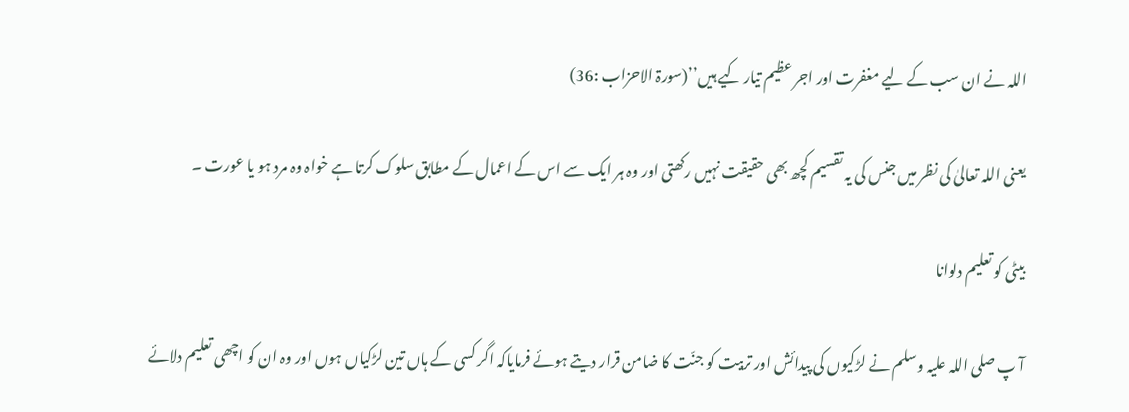اللہ نے ان سب کے لیے مغفرت اور اجر عظیم تیار کیے ہیں’’(سورۃ الاحزاب :36)

یعنی اللہ تعالیٰ کی نظر میں جنس کی یہ تقسیم کچھ بھی حقیقت نہیں رکھتی اور وہ ہر ایک سے اس کے اعمال کے مطابق سلوک کرتا ہے خواہ وہ مرد ہو یا عورت ۔

بیٹی کو تعلیم دلوانا

آ پ صلی اللہ علیہ وسلم نے لڑکیوں کی پیدائش اور تربیت کو جنّت کا ضامن قرار دیتے ہوئے فرمایاکہ اگر کسی کے ہاں تین لڑکیاں ہوں اور وہ ان کو اچھی تعلیم دلائے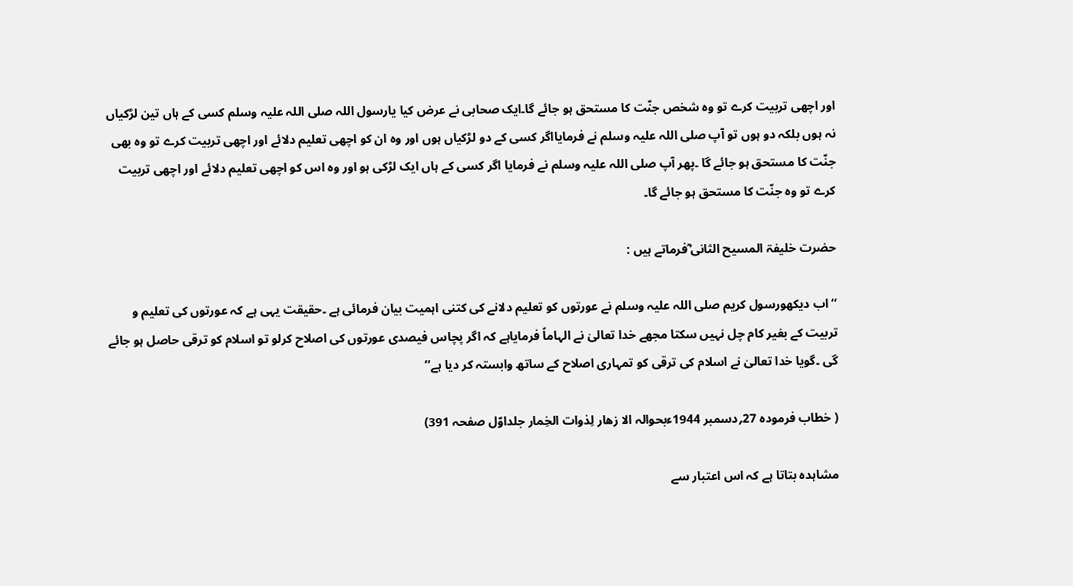اور اچھی تربیت کرے تو وہ شخص جنّت کا مستحق ہو جائے گا۔ایک صحابی نے عرض کیا یارسول اللہ صلی اللہ علیہ وسلم کسی کے ہاں تین لڑکیاں نہ ہوں بلکہ دو ہوں تو آپ صلی اللہ علیہ وسلم نے فرمایااگر کسی کے دو لڑکیاں ہوں اور وہ ان کو اچھی تعلیم دلائے اور اچھی تربیت کرے تو وہ بھی جنّت کا مستحق ہو جائے گا ۔پھر آپ صلی اللہ علیہ وسلم نے فرمایا اگر کسی کے ہاں ایک لڑکی ہو اور وہ اس کو اچھی تعلیم دلائے اور اچھی تربیت کرے تو وہ جنّت کا مستحق ہو جائے گا۔

حضرت خلیفۃ المسیح الثانی ؓفرماتے ہیں :

‘‘اب دیکھورسول کریم صلی اللہ علیہ وسلم نے عورتوں کو تعلیم دلانے کی کتنی اہمیت بیان فرمائی ہے ۔حقیقت یہی ہے کہ عورتوں کی تعلیم و تربیت کے بغیر کام چل نہیں سکتا مجھے خدا تعالیٰ نے الہاماً فرمایاہے کہ اگر پچاس فیصدی عورتوں کی اصلاح کرلو تو اسلام کو ترقی حاصل ہو جائے گی ۔گویا خدا تعالیٰ نے اسلام کی ترقی کو تمہاری اصلاح کے ساتھ وابستہ کر دیا ہے’’

( خطاب فرمودہ 27؍دسمبر 1944ءبحوالہ الا زھار لِذوات الخِمار جلداوّل صفحہ 391)

مشاہدہ بتاتا ہے کہ اس اعتبار سے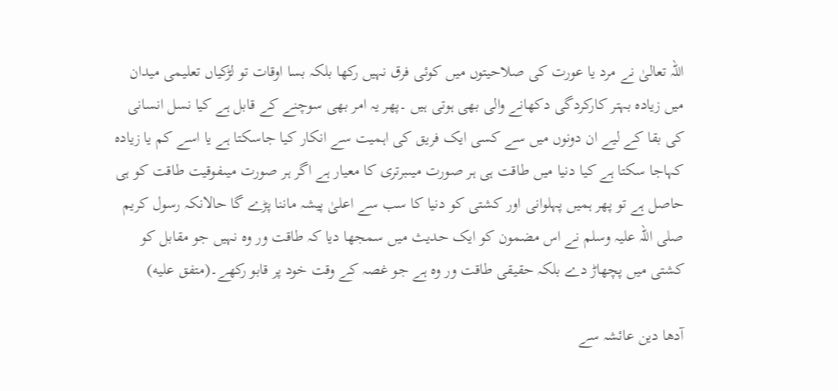اللہ تعالیٰ نے مرد یا عورت کی صلاحیتوں میں کوئی فرق نہیں رکھا بلکہ بسا اوقات تو لڑکیاں تعلیمی میدان میں زیادہ بہتر کارکردگی دکھانے والی بھی ہوتی ہیں ۔پھر یہ امر بھی سوچنے کے قابل ہے کیا نسل انسانی کی بقا کے لیے ان دونوں میں سے کسی ایک فریق کی اہمیت سے انکار کیا جاسکتا ہے یا اسے کم یا زیادہ کہاجا سکتا ہے کیا دنیا میں طاقت ہی ہر صورت میںبرتری کا معیار ہے اگر ہر صورت میںفوقیت طاقت کو ہی حاصل ہے تو پھر ہمیں پہلوانی اور کشتی کو دنیا کا سب سے اعلیٰ پیشہ ماننا پڑے گا حالانکہ رسول کریم صلی اللہ علیہ وسلم نے اس مضمون کو ایک حدیث میں سمجھا دیا کہ طاقت ور وہ نہیں جو مقابل کو کشتی میں پچھاڑ دے بلکہ حقیقی طاقت ور وہ ہے جو غصہ کے وقت خود پر قابو رکھے۔(متفق علیه)

آدھا دین عائشہ سے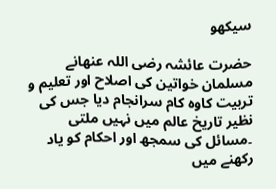سیکھو

حضرت عائشہ رضی اللہ عنھانے مسلمان خواتین کی اصلاح اور تعلیم و تربیت کاوہ کام سرانجام دیا جس کی نظیر تاریخ عالم میں نہیں ملتی ۔مسائل کی سمجھ اور احکام کو یاد رکھنے میں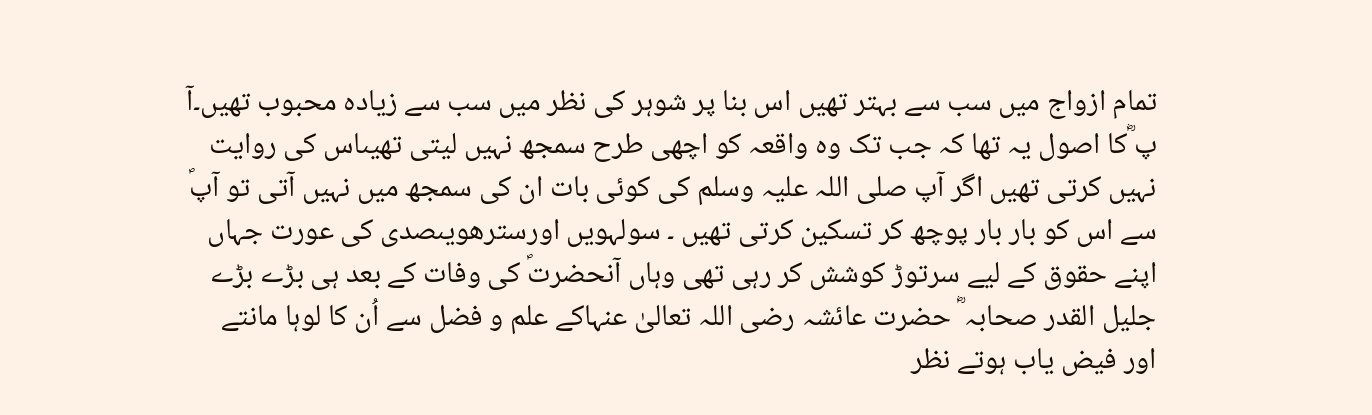تمام ازواج میں سب سے بہتر تھیں اس بنا پر شوہر کی نظر میں سب سے زیادہ محبوب تھیں۔آ پ ؓکا اصول یہ تھا کہ جب تک وہ واقعہ کو اچھی طرح سمجھ نہیں لیتی تھیںاس کی روایت نہیں کرتی تھیں اگر آپ صلی اللہ علیہ وسلم کی کوئی بات ان کی سمجھ میں نہیں آتی تو آپؐ سے اس کو بار بار پوچھ کر تسکین کرتی تھیں ۔ سولہویں اورسترھویںصدی کی عورت جہاں اپنے حقوق کے لیے سرتوڑ کوشش کر رہی تھی وہاں آنحضرتؐ کی وفات کے بعد ہی بڑے بڑے جلیل القدر صحابہ ؓ حضرت عائشہ رضی اللہ تعالیٰ عنہاکے علم و فضل سے اُن کا لوہا مانتے اور فیض یاب ہوتے نظر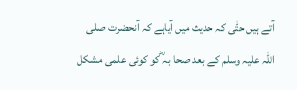آتے ہیں حتّٰی کہ حدیث میں آیاہے کہ آنحضرت صلی اللہ علیہ وسلم کے بعد صحا بہ ؓکو کوئی علمی مشکل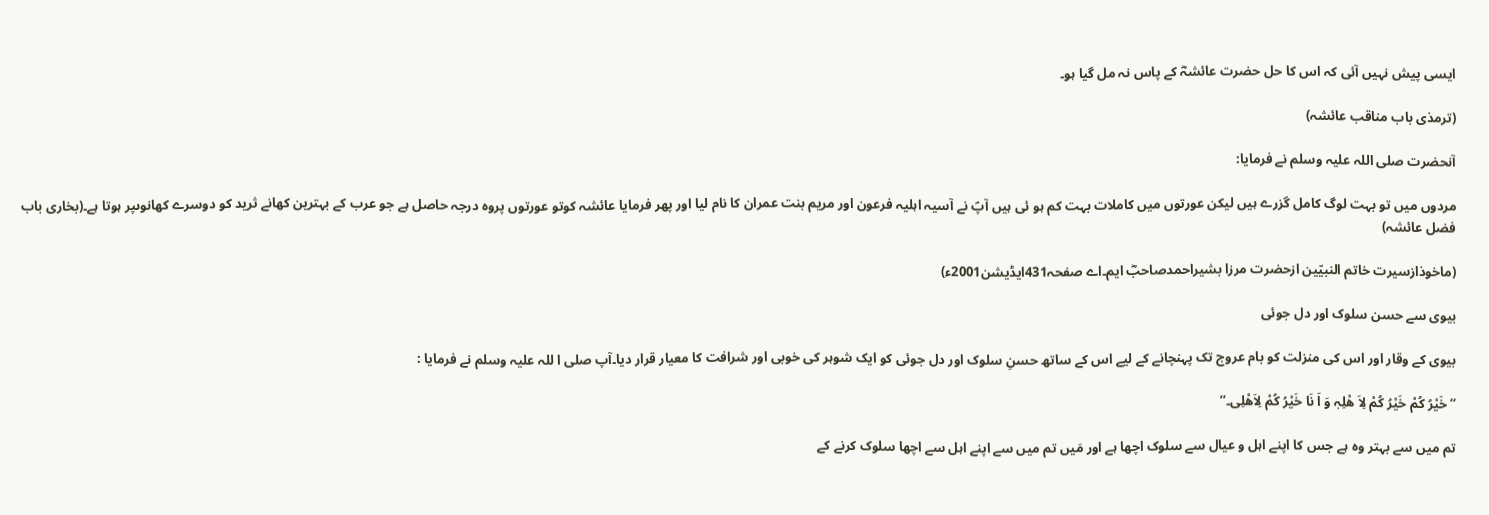ایسی پیش نہیں آئی کہ اس کا حل حضرت عائشہؓ کے پاس نہ مل گیا ہو۔

(ترمذی باب مناقب عائشہ)

آنحضرت صلی اللہ علیہ وسلم نے فرمایا:

مردوں میں تو بہت لوگ کامل گزرے ہیں لیکن عورتوں میں کاملات بہت کم ہو ئی ہیں آپؐ نے آسیہ اہلیہ فرعون اور مریم بنت عمران کا نام لیا اور پھر فرمایا عائشہ کوتو عورتوں پروہ درجہ حاصل ہے جو عرب کے بہترین کھانے ثرید کو دوسرے کھانوںپر ہوتا ہے۔(بخاری باب فضل عائشہ)

(ماخوذازسیرت خاتم النبیّین ازحضرت مرزا بشیراحمدصاحبؓ ایم۔اے صفحہ431ایڈیشن2001ء)

بیوی سے حسن سلوک اور دل جوئی

بیوی کے وقار اور اس کی منزلت کو بام عروج تک پہنچانے کے لیے اس کے ساتھ حسنِ سلوک اور دل جوئی کو ایک شوہر کی خوبی اور شرافت کا معیار قرار دیا۔آپ صلی ا للہ علیہ وسلم نے فرمایا :

‘‘خَیْرُ کُمْ خَیْرُ کُمْ لِاَ ھْلِہٖ وَ اَ نَا خَیْرُ کُمْ لِاَھْلِی۔’’

تم میں سے بہتر وہ ہے جس کا اپنے اہل و عیال سے سلوک اچھا ہے اور مَیں تم میں سے اپنے اہل سے اچھا سلوک کرنے کے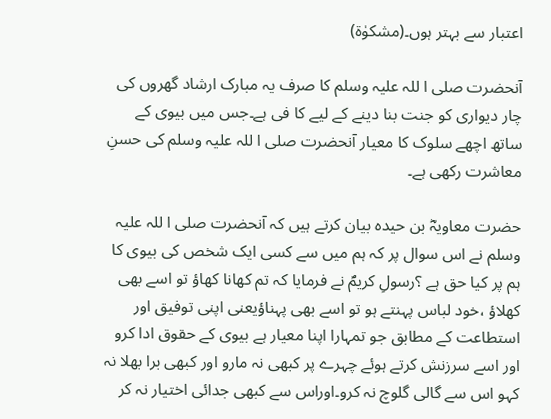اعتبار سے بہتر ہوں۔(مشکوٰۃ)

آنحضرت صلی ا للہ علیہ وسلم کا صرف یہ مبارک ارشاد گھروں کی چار دیواری کو جنت بنا دینے کے لیے کا فی ہے۔جس میں بیوی کے ساتھ اچھے سلوک کا معیار آنحضرت صلی ا للہ علیہ وسلم کی حسنِ معاشرت رکھی ہے۔

حضرت معاویہؓ بن حیدہ بیان کرتے ہیں کہ آنحضرت صلی ا للہ علیہ وسلم نے اس سوال پر کہ ہم میں سے کسی ایک شخص کی بیوی کا ہم پر کیا حق ہے ؟رسولِ کریمؐ نے فرمایا کہ تم کھانا کھاؤ تو اسے بھی کھلاؤ ،خود لباس پہنتے ہو تو اسے بھی پہناؤیعنی اپنی توفیق اور استطاعت کے مطابق جو تمہارا اپنا معیار ہے بیوی کے حقوق ادا کرو اور اسے سرزنش کرتے ہوئے چہرے پر کبھی نہ مارو اور کبھی برا بھلا نہ کہو اس سے گالی گلوچ نہ کرو۔اوراس سے کبھی جدائی اختیار نہ کر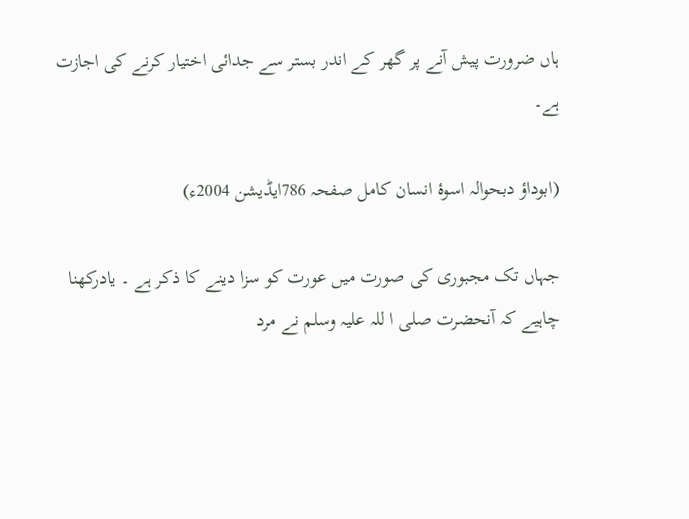ہاں ضرورت پیش آنے پر گھر کے اندر بستر سے جدائی اختیار کرنے کی اجازت ہے۔

(ابوداؤ دبحوالہ اسوۂ انسان کامل صفحہ 786ایڈیشن 2004ء)

جہاں تک مجبوری کی صورت میں عورت کو سزا دینے کا ذکر ہے ۔ یادرکھنا چاہیے کہ آنحضرت صلی ا للہ علیہ وسلم نے مرد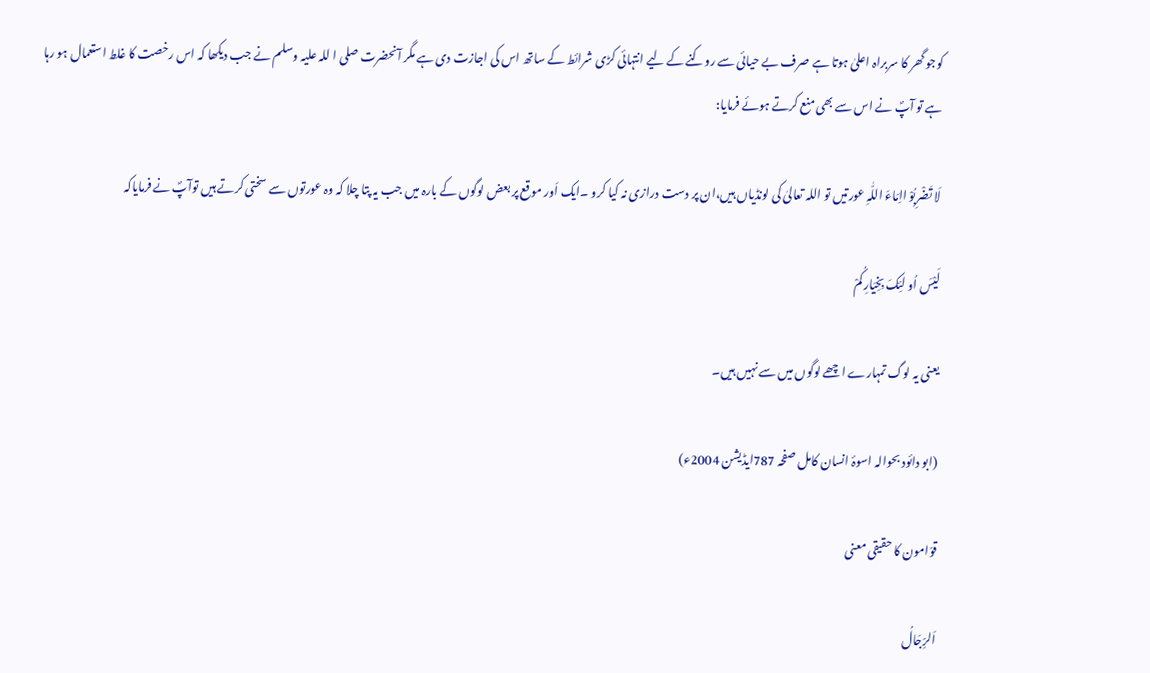کوجو گھر کا سربراہ اعلیٰ ہوتا ہے صرف بے حیائی سے روکنے کے لیے انتہائی کڑی شرائط کے ساتھ اس کی اجازت دی ہے مگر آنحضرت صلی ا للہ علیہ وسلم نے جب دیکھا کہ اس رخصت کا غلط استعمال ہو رہا ہے تو آپؐ نے اس سے بھی منع کرتے ہوئے فرمایا:

لَا تَضْرِبُوْ ااِمَاءَ اللّٰہِ عورتیں تو اللہ تعالیٰ کی لونڈیاں ہیں،ان پر دست درازی نہ کیا کرو ۔ایک اَور موقع پر بعض لوگوں کے بارہ میں جب یہ پتا چلا کہ وہ عورتوں سے سختی کرتے ہیں توآپؐ نے فرمایاکہ

لَیْسَ اُو لٰئِکَ بِخِیَارِ کُمْ

یعنی یہ لوگ تمہارے اچھے لوگوں میں سے نہیں ہیں۔

(ابو دائود بحوالہ اسوۂ انسان کامل صفحہ 787ایڈیشن 2004ء)

قوّامون کا حقیقی معنی

اَلرِّجَالُ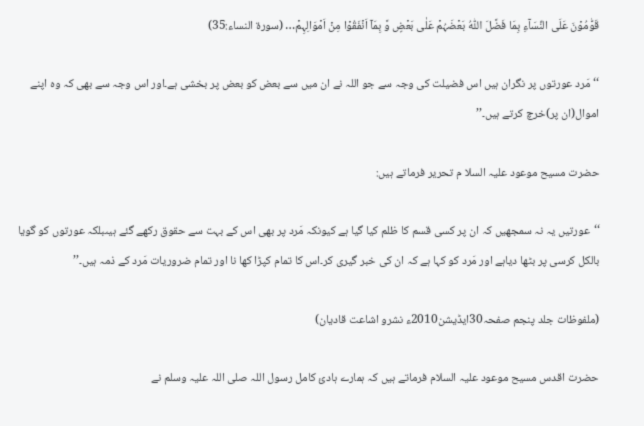قَوّٰمُوۡنَ عَلَی النِّسَآءِ بِمَا فَضَّلَ اللّٰہُ بَعۡضَہُمۡ عَلٰی بَعۡضٍ وَّ بِمَاۤ اَنۡفَقُوۡا مِنۡ اَمۡوَالِہِمۡ… (سورۃ النساء:35)

‘‘مَرد عورتوں پر نگران ہیں اس فضیلت کی وجہ سے جو اللہ نے ان میں سے بعض کو بعض پر بخشی ہے۔اور اس وجہ سے بھی کہ وہ اپنے اموال(ان پر)خرچ کرتے ہیں۔’’

حضرت مسیح موعود علیہ السلا م تحریر فرماتے ہیں:

‘‘عورتیں یہ نہ سمجھیں کہ ان پر کسی قسم کا ظلم کیا گیا ہے کیونکہ مَرد پر بھی اس کے بہت سے حقوق رکھے گئے ہیںبلکہ عورتوں کو گویا بالکل کرسی پر بٹھا دیاہے اور مَرد کو کہا ہے کہ ان کی خبر گیری کر۔اس کا تمام کپڑا کھا نا اور تمام ضروریات مَرد کے ذمہ ہیں۔’’

(ملفوظات جلد پنجم صفحہ30ایڈیشن2010ء نشرو اشاعت قادیان)

حضرت اقدس مسیح موعود علیہ السلام فرماتے ہیں کہ ہمارے ہادیٔ کامل رسول اللہ صلی اللہ علیہ وسلم نے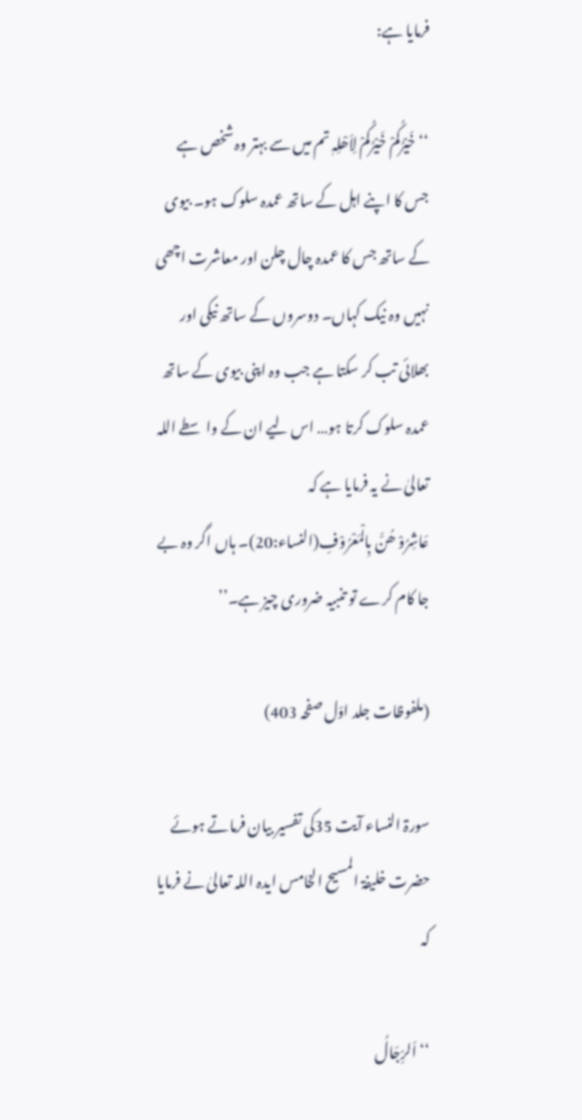فرمایا ہے:

‘‘خَیْرُکُمْ خَیْرُکُمْ لِاَھْلِہٖ تم میں سے بہتر وہ شخص ہے جس کا اپنے اہل کے ساتھ عمدہ سلوک ہو۔ بیوی کے ساتھ جس کا عمدہ چال چلن اور معاشرت اچھی نہیں وہ نیک کہاں۔ دوسروں کے ساتھ نیکی اور بھلائی تب کر سکتا ہے جب وہ اپنی بیوی کے ساتھ عمدہ سلوک کرتا ہو… اس لیے ان کے واسطے اللہ تعالیٰ نے یہ فرمایا ہے کہ
عَاشِرُوْ ھُنَّ بِالْمَعْرُوْفِ(النساء:20)۔ ہاں اگر وہ بے جا کام کرے تو تنبیہ ضروری چیز ہے۔’’

(ملفوظات جلد اوّل صفحہ 403)

سورۃ النساء آیت 35کی تفسیر بیان فرماتے ہوئے حضرت خلیفۃ المسیح الخامس ایدہ اللہ تعالیٰ نے فرمایا کہ

‘‘ اَلرِّجَالُ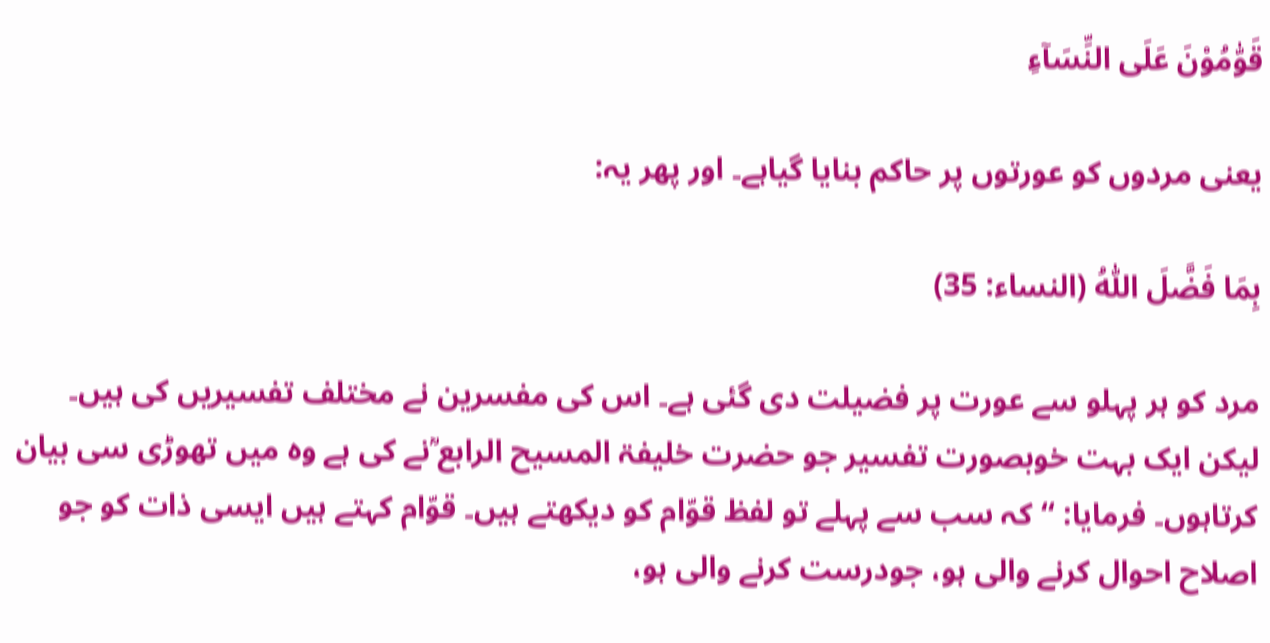قَوّٰمُوْنَ عَلَی النِّسَآءِ

یعنی مردوں کو عورتوں پر حاکم بنایا گیاہے۔ اور پھر یہ:

بِمَا فَضَّلَ اللّٰہُ (النساء: 35)

مرد کو ہر پہلو سے عورت پر فضیلت دی گئی ہے۔ اس کی مفسرین نے مختلف تفسیریں کی ہیں۔ لیکن ایک بہت خوبصورت تفسیر جو حضرت خلیفۃ المسیح الرابع ؒنے کی ہے وہ میں تھوڑی سی بیان کرتاہوں۔ فرمایا: ‘‘کہ سب سے پہلے تو لفظ قوّام کو دیکھتے ہیں۔ قوّام کہتے ہیں ایسی ذات کو جو اصلاح احوال کرنے والی ہو، جودرست کرنے والی ہو،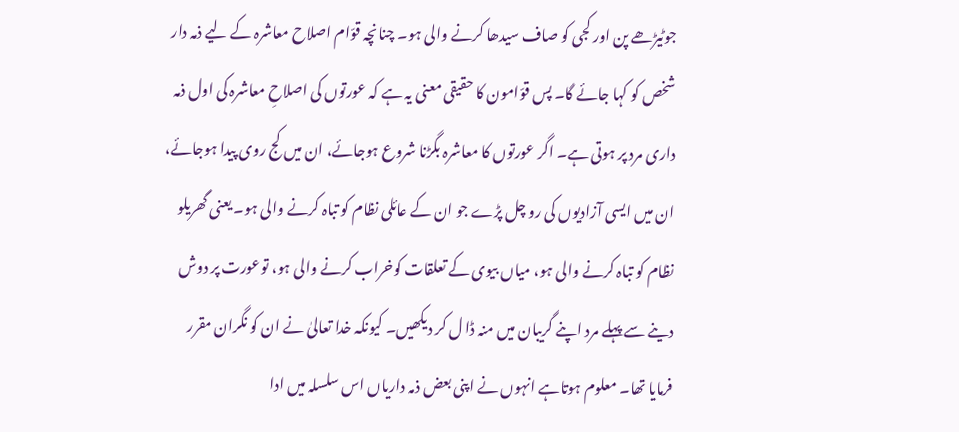جوٹیڑھے پن اور کجی کو صاف سیدھا کرنے والی ہو۔ چنانچہ قوّام اصلاح معاشرہ کے لیے ذمہ دار شخص کو کہا جائے گا۔ پس قوّامون کا حقیقی معنی یہ ہے کہ عورتوں کی اصلاحِ معاشرہ کی اول ذمہ داری مرد پر ہوتی ہے۔ اگر عورتوں کا معاشرہ بگڑنا شروع ہوجائے، ان میں کج روی پیدا ہوجائے، ان میں ایسی آزادیوں کی رو چل پڑے جو ان کے عائلی نظام کو تباہ کرنے والی ہو۔ یعنی گھریلو نظام کو تباہ کرنے والی ہو، میاں بیوی کے تعلقات کوخراب کرنے والی ہو، توعورت پر دوش دینے سے پہلے مرد اپنے گریبان میں منہ ڈا ل کر دیکھیں۔ کیونکہ خدا تعالیٰ نے ان کو نگران مقرر فرمایا تھا۔ معلوم ہوتاہے انہوں نے اپنی بعض ذمہ داریاں اس سلسلہ میں ادا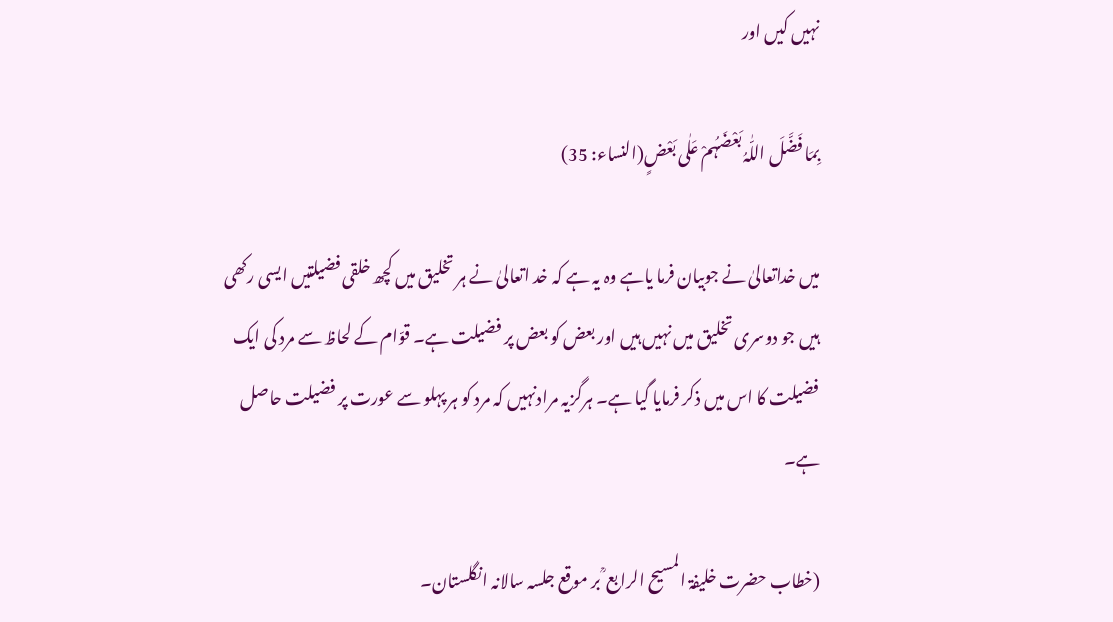نہیں کیں اور

بِمَا فَضَّلَ اللّٰہُ بَعْضَہُمْ عَلٰی بَعْضٍ(النساء: 35)

میں خداتعالیٰ نے جوبیان فرما یاہے وہ یہ ہے کہ خد اتعالیٰ نے ہر تخلیق میں کچھ خلقی فضیلتیں ایسی رکھی ہیں جو دوسری تخلیق میں نہیں ہیں اور بعض کو بعض پر فضیلت ہے۔ قوّام کے لحاظ سے مرد کی ایک فضیلت کا اس میں ذکر فرمایا گیا ہے۔ ہرگزیہ مرادنہیں کہ مرد کو ہر پہلو سے عورت پر فضیلت حاصل ہے۔

(خطاب حضرت خلیفۃ المسیح الرابع ؒ بر موقع جلسہ سالانہ انگلستان۔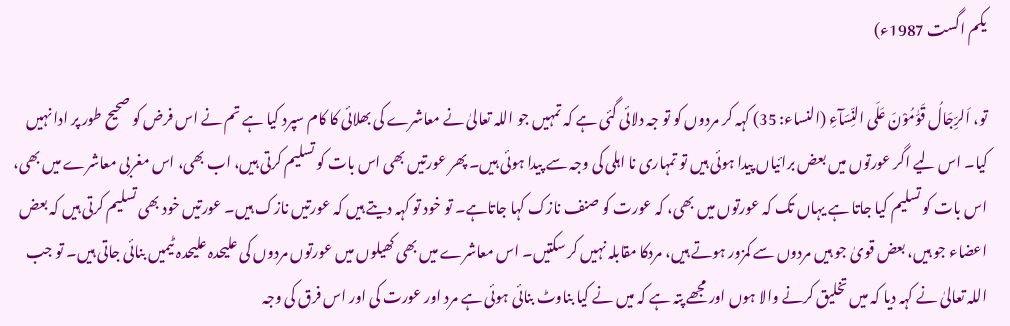یکم اگست 1987ء)

تو، اَلرِّجَالُ قَوّٰمُوْنَ عَلَی النِّسَآءِ (النساء: 35) کہہ کر مردوں کو تو جہ دلائی گئی ہے کہ تمہیں جو اللہ تعالیٰ نے معاشرے کی بھلائی کا کام سپرد کیا ہے تم نے اس فرض کو صحیح طور پر ادا نہیں کیا۔ اس لیے اگر عورتوں میں بعض برائیاں پیدا ہوئی ہیں تو تمہاری نا اہلی کی وجہ سے پیدا ہوئی ہیں۔ پھر عورتیں بھی اس بات کو تسلیم کرتی ہیں، اب بھی، اس مغربی معاشرے میں بھی، اس بات کو تسلیم کیا جاتا ہے یہاں تک کہ عورتوں میں بھی، کہ عورت کو صنف نازک کہا جاتاہے۔ تو خود تو کہہ دیتے ہیں کہ عورتیں نازک ہیں۔ عورتیں خود بھی تسلیم کرتی ہیں کہ بعض اعضاء جو ہیں، بعض قویٰ جو ہیں مردوں سے کمزور ہوتے ہیں، مردکا مقابلہ نہیں کر سکتیں۔ اس معاشرے میں بھی کھیلوں میں عورتوں مردوں کی علیحدہ علیحدہ ٹیمیں بنائی جاتی ہیں۔ تو جب اللہ تعالیٰ نے کہہ دیا کہ میں تخلیق کرنے والا ہوں اور مجھے پتہ ہے کہ میں نے کیا بناوٹ بنائی ہوئی ہے مرد اور عورت کی اور اس فرق کی وجہ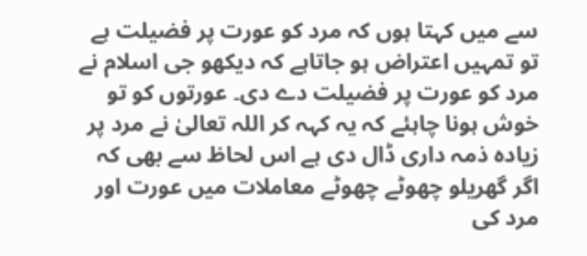سے میں کہتا ہوں کہ مرد کو عورت پر فضیلت ہے تو تمہیں اعتراض ہو جاتاہے کہ دیکھو جی اسلام نے مرد کو عورت پر فضیلت دے دی۔ عورتوں کو تو خوش ہونا چاہئے کہ یہ کہہ کر اللہ تعالیٰ نے مرد پر زیادہ ذمہ داری ڈال دی ہے اس لحاظ سے بھی کہ اگر گھریلو چھوٹے چھوٹے معاملات میں عورت اور مرد کی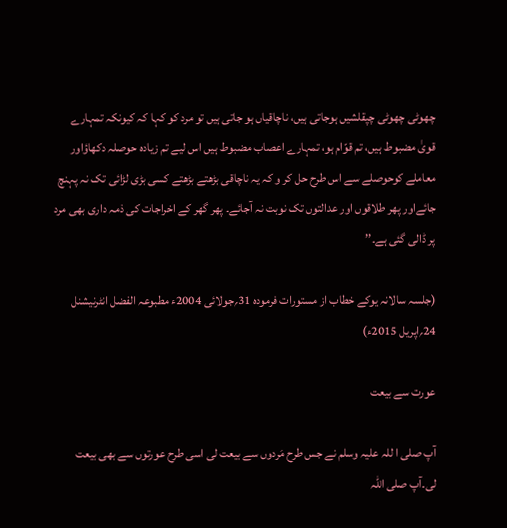چھوٹی چھوٹی چپقلشیں ہوجاتی ہیں، ناچاقیاں ہو جاتی ہیں تو مرد کو کہا کہ کیونکہ تمہارے قویٰ مضبوط ہیں، تم قوّام ہو، تمہارے اعصاب مضبوط ہیں اس لیے تم زیادہ حوصلہ دکھاؤاور معاملے کوحوصلے سے اس طرح حل کر و کہ یہ ناچاقی بڑھتے بڑھتے کسی بڑی لڑائی تک نہ پہنچ جائےاور پھر طلاقوں اور عدالتوں تک نوبت نہ آجائے۔ پھر گھر کے اخراجات کی ذمہ داری بھی مرد پر ڈالی گئی ہے۔’’

(جلسہ سالانہ یوکے خطاب از مستورات فرمودہ 31؍جولائی 2004ء مطبوعہ الفضل انٹرنیشنل 24؍اپریل 2015ء)

عورت سے بیعت

آپ صلی ا للہ علیہ وسلم نے جس طرح مَردوں سے بیعت لی اسی طرح عورتوں سے بھی بیعت لی۔آپ صلی اللہ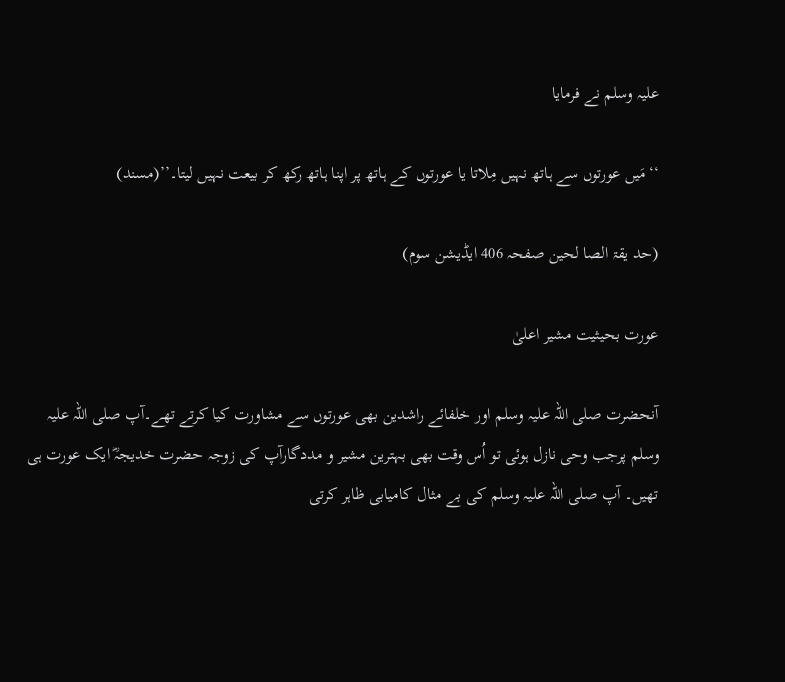علیہ وسلم نے فرمایا

‘‘مَیں عورتوں سے ہاتھ نہیں مِلاتا یا عورتوں کے ہاتھ پر اپنا ہاتھ رکھ کر بیعت نہیں لیتا۔’’(مسند)

(حد یقۃ الصا لحین صفحہ 406 ایڈیشن سوم)

عورت بحیثیت مشیر اعلیٰ

آنحضرت صلی اللہ علیہ وسلم اور خلفائے راشدین بھی عورتوں سے مشاورت کیا کرتے تھے۔آپ صلی اللہ علیہ وسلم پرجب وحی نازل ہوئی تو اُس وقت بھی بہترین مشیر و مددگارآپ کی زوجہ حضرت خدیجہؓ ایک عورت ہی تھیں۔ آپ صلی اللہ علیہ وسلم کی بے مثال کامیابی ظاہر کرتی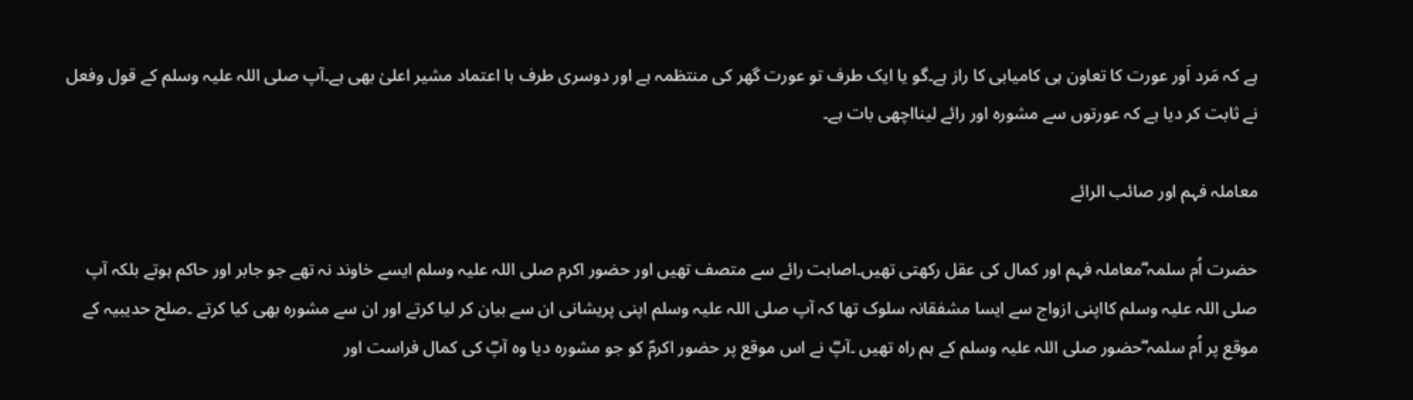ہے کہ مَرد اَور عورت کا تعاون ہی کامیابی کا راز ہے۔گو یا ایک طرف تو عورت گھر کی منتظمہ ہے اور دوسری طرف با اعتماد مشیر اعلیٰ بھی ہے۔آپ صلی اللہ علیہ وسلم کے قول وفعل نے ثابت کر دیا ہے کہ عورتوں سے مشورہ اور رائے لینااچھی بات ہے۔

معاملہ فہم اور صائب الرائے

حضرت اُم سلمہ ؓمعاملہ فہم اور کمال کی عقل رکھتی تھیں۔اصابت رائے سے متصف تھیں اور حضور اکرم صلی اللہ علیہ وسلم ایسے خاوند نہ تھے جو جابر اور حاکم ہوتے بلکہ آپ صلی اللہ علیہ وسلم کااپنی ازواج سے ایسا مشفقانہ سلوک تھا کہ آپ صلی اللہ علیہ وسلم اپنی پریشانی ان سے بیان کر لیا کرتے اور ان سے مشورہ بھی کیا کرتے ۔صلح حدیبیہ کے موقع پر اُم سلمہ ؓحضور صلی اللہ علیہ وسلم کے ہم راہ تھیں ۔آپؓ نے اس موقع پر حضور اکرمؐ کو جو مشورہ دیا وہ آپؓ کی کمال فراست اور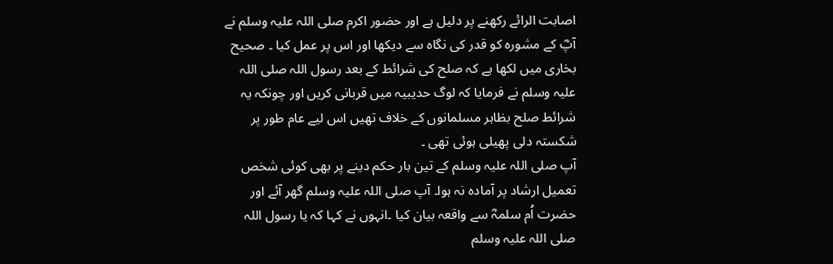اصابت الرائے رکھنے پر دلیل ہے اور حضور اکرم صلی اللہ علیہ وسلم نے آپؓ کے مشورہ کو قدر کی نگاہ سے دیکھا اور اس پر عمل کیا ۔ صحیح بخاری میں لکھا ہے کہ صلح کی شرائط کے بعد رسول اللہ صلی اللہ علیہ وسلم نے فرمایا کہ لوگ حدیبیہ میں قربانی کریں اور چونکہ یہ شرائط صلح بظاہر مسلمانوں کے خلاف تھیں اس لیے عام طور پر شکستہ دلی پھیلی ہوئی تھی ۔
آپ صلی اللہ علیہ وسلم کے تین بار حکم دینے پر بھی کوئی شخص تعمیل ارشاد پر آمادہ نہ ہوا۔ آپ صلی اللہ علیہ وسلم گھر آئے اور حضرت اُم سلمہؓ سے واقعہ بیان کیا ۔انہوں نے کہا کہ یا رسول اللہ صلی اللہ علیہ وسلم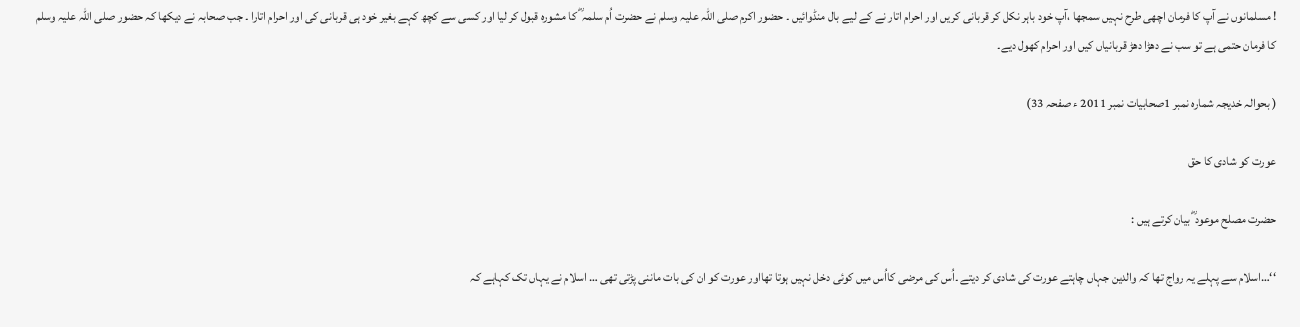! مسلمانوں نے آپ کا فرمان اچھی طرح نہیں سمجھا ،آپ خود باہر نکل کر قربانی کریں اور احرام اتار نے کے لیے بال منڈوائیں ۔ حضور اکرم صلی اللہ علیہ وسلم نے حضرت اُم سلمہ ؓ کا مشورہ قبول کر لیا اور کسی سے کچھ کہے بغیر خود ہی قربانی کی اور احرام اتارا ۔ جب صحابہ نے دیکھا کہ حضور صلی اللہ علیہ وسلم کا فرمان حتمی ہے تو سب نے دھڑا دھڑ قربانیاں کیں اور احرام کھول دیے۔

( بحوالہ خدیجہ شمارہ نمبر 1صحابیات نمبر 2011 ء صفحہ 33)

عورت کو شادی کا حق

حضرت مصلح موعود ؓ بیان کرتے ہیں :

‘‘…اسلام سے پہلے یہ رواج تھا کہ والدین جہاں چاہتے عورت کی شادی کر دیتے ۔اُس کی مرضی کااُس میں کوئی دخل نہیں ہوتا تھااور عورت کو ان کی بات ماننی پڑتی تھی … اسلام نے یہاں تک کہاہے کہ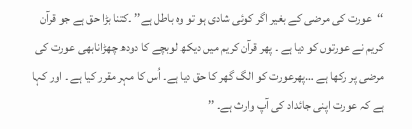‘‘عورت کی مرضی کے بغیر اگر کوئی شادی ہو تو وہ باطل ہے’’ ۔کتنا بڑا حق ہے جو قرآن کریم نے عورتوں کو دیا ہے ۔ پھر قرآن کریم میں دیکھ لوبچے کا دودھ چھڑانابھی عورت کی مرضی پر رکھا ہے …پھرعورت کو الگ گھر کا حق دیا ہے۔ اُس کا مہر مقرر کیا ہے ۔ اور کہا ہے کہ عورت اپنی جائداد کی آپ وارث ہے۔ ’’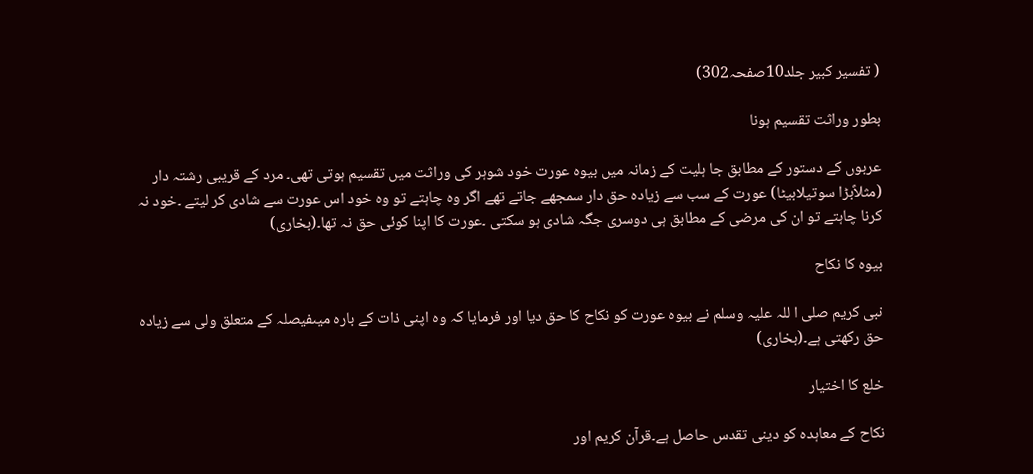( تفسیر کبیر جلد10صفحہ302)

بطور وراثت تقسیم ہونا

عربوں کے دستور کے مطابق جا ہلیت کے زمانہ میں بیوہ عورت خود شوہر کی وراثت میں تقسیم ہوتی تھی۔ مرد کے قریبی رشتہ دار (مثلاًبڑا سوتیلابیٹا) عورت کے سب سے زیادہ حق دار سمجھے جاتے تھے اگر وہ چاہتے تو وہ خود اس عورت سے شادی کر لیتے ۔خود نہ کرنا چاہتے تو ان کی مرضی کے مطابق ہی دوسری جگہ شادی ہو سکتی ۔عورت کا اپنا کوئی حق نہ تھا۔(بخاری)

بیوہ کا نکاح

نبی کریم صلی ا للہ علیہ وسلم نے بیوہ عورت کو نکاح کا حق دیا اور فرمایا کہ وہ اپنی ذات کے بارہ میںفیصلہ کے متعلق ولی سے زیادہ حق رکھتی ہے۔(بخاری)

خلع کا اختیار

نکاح کے معاہدہ کو دینی تقدس حاصل ہے۔قرآن کریم اور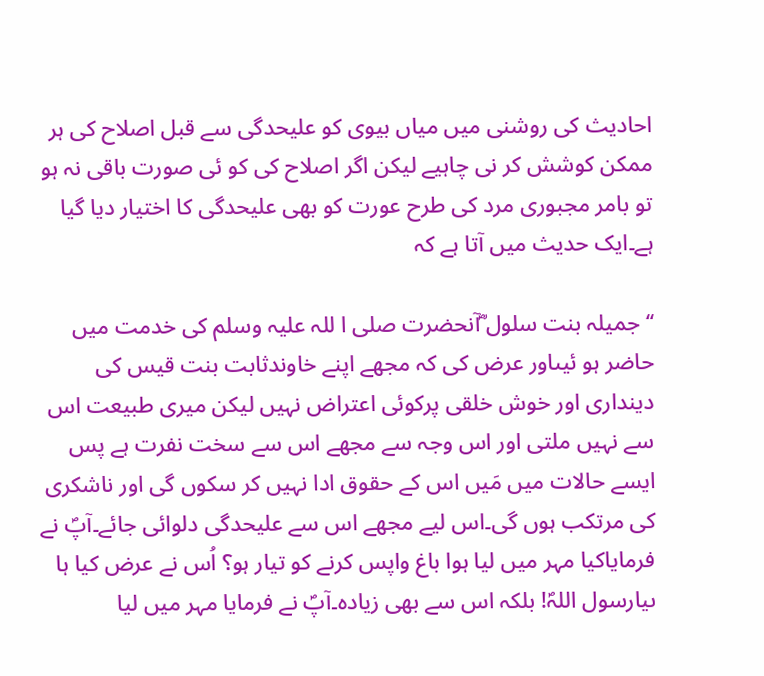احادیث کی روشنی میں میاں بیوی کو علیحدگی سے قبل اصلاح کی ہر ممکن کوشش کر نی چاہیے لیکن اگر اصلاح کی کو ئی صورت باقی نہ ہو تو بامر مجبوری مرد کی طرح عورت کو بھی علیحدگی کا اختیار دیا گیا ہے۔ایک حدیث میں آتا ہے کہ

‘‘ جمیلہ بنت سلول ؓآنحضرت صلی ا للہ علیہ وسلم کی خدمت میں حاضر ہو ئیںاور عرض کی کہ مجھے اپنے خاوندثابت بنت قیس کی دینداری اور خوش خلقی پرکوئی اعتراض نہیں لیکن میری طبیعت اس سے نہیں ملتی اور اس وجہ سے مجھے اس سے سخت نفرت ہے پس ایسے حالات میں مَیں اس کے حقوق ادا نہیں کر سکوں گی اور ناشکری کی مرتکب ہوں گی۔اس لیے مجھے اس سے علیحدگی دلوائی جائے۔آپؐ نے فرمایاکیا مہر میں لیا ہوا باغ واپس کرنے کو تیار ہو؟ اُس نے عرض کیا ہا ںیارسول اللہؐ! بلکہ اس سے بھی زیادہ۔آپؐ نے فرمایا مہر میں لیا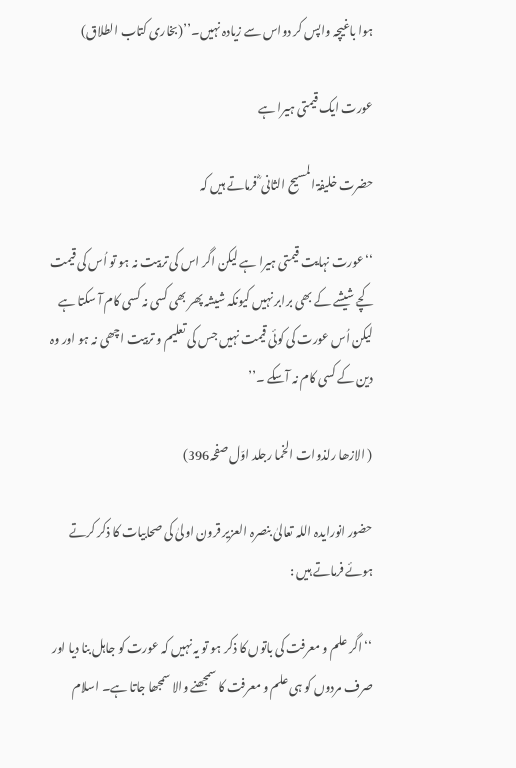ہوا باغیچہ واپس کر دواس سے زیادہ نہیں۔’’(بخاری کتاب الطلاق)

عورت ایک قیمتی ہیرا ہے

حضرت خلیفۃ المسیح الثانی ؓ فرماتے ہیں کہ

‘‘عورت نہایت قیمتی ہیرا ہے لیکن اگر اس کی تربیت نہ ہو تو اُس کی قیمت کچے شیشے کے بھی برابر نہیں کیونکہ شیشہ پھر بھی کسی نہ کسی کام آ سکتا ہے لیکن اُس عورت کی کوئی قیمت نہیں جس کی تعلیم و تربیت اچھی نہ ہو اور وہ دین کے کسی کام نہ آسکے ۔’’

( الازھا رلذوات الخما رجلد اوّل صفحہ396)

حضور انورایدہ اللہ تعالیٰ بنصرہ العزیر قرون اولیٰ کی صحابیات کا ذکر کرتے ہوئے فرماتے ہیں :

‘‘ اگر علم و معرفت کی باتوں کا ذکر ہو تو یہ نہیں کہ عورت کو جاہل بنا دیا اور صرف مردوں کو ہی علم و معرفت کا سمجھنے والا سمجھا جاتا ہے۔ اسلام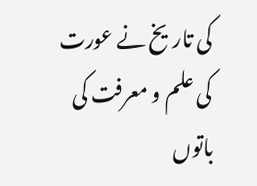کی تاریخ نے عورت کی علم و معرفت کی باتوں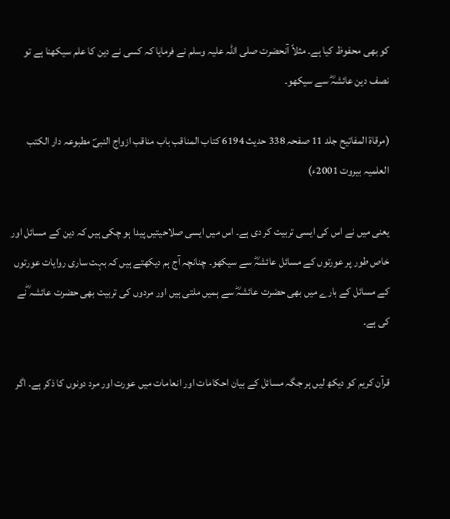کو بھی محفوظ کیا ہے۔ مثلاً آنحضرت صلی اللہ علیہ وسلم نے فرمایا کہ کسی نے دین کا علم سیکھنا ہے تو نصف دین عائشہؓ سے سیکھو۔

(مرقاۃ المفاتیح جلد 11 صفحہ 338 حدیث 6194 کتاب المناقب باب مناقب ازواج النبیؐ مطبوعہ دار الکتب العلمیہ بیروت 2001ء)

یعنی میں نے اس کی ایسی تربیت کر دی ہے۔ اس میں ایسی صلاحیتیں پیدا ہو چکی ہیں کہ دین کے مسائل اور خاص طور پر عورتوں کے مسائل عائشہؓ سے سیکھو۔ چنانچہ آج ہم دیکھتے ہیں کہ بہت ساری روایات عورتوں کے مسائل کے بارے میں بھی حضرت عائشہؓ سے ہمیں ملتی ہیں اور مردوں کی تربیت بھی حضرت عائشہ ؓنے کی ہے۔

قرآن کریم کو دیکھ لیں ہر جگہ مسائل کے بیان احکامات اور انعامات میں عورت اور مرد دونوں کا ذکر ہے۔ اگر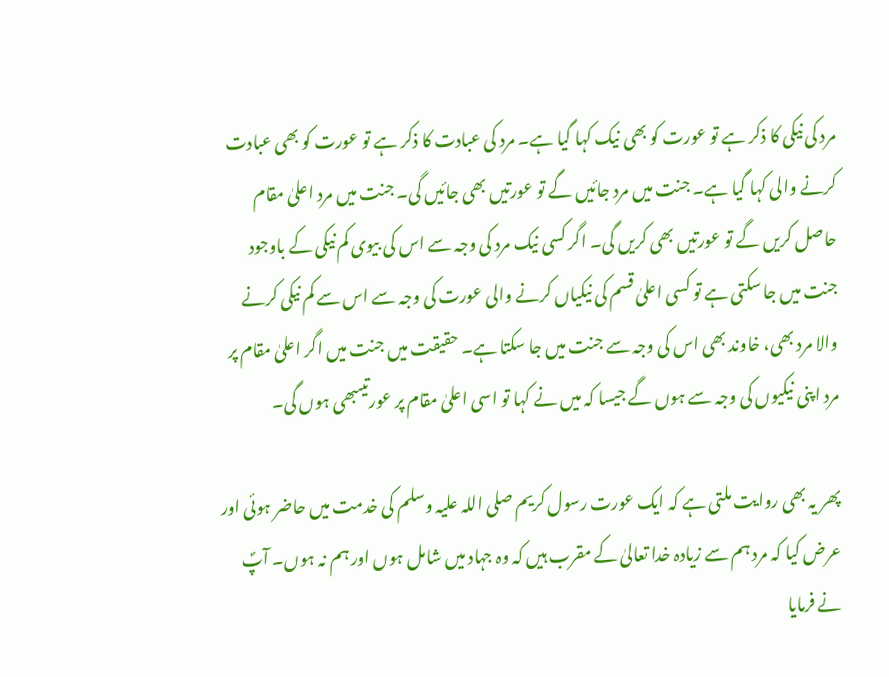مرد کی نیکی کا ذکر ہے تو عورت کو بھی نیک کہا گیا ہے۔ مرد کی عبادت کا ذکر ہے تو عورت کو بھی عبادت کرنے والی کہا گیا ہے۔ جنت میں مرد جائیں گے تو عورتیں بھی جائیں گی۔ جنت میں مرد اعلیٰ مقام حاصل کریں گے تو عورتیں بھی کریں گی۔ اگر کسی نیک مرد کی وجہ سے اس کی بیوی کم نیکی کے باوجود جنت میں جا سکتی ہے تو کسی اعلیٰ قسم کی نیکیاں کرنے والی عورت کی وجہ سے اس سے کم نیکی کرنے والا مرد بھی، خاوند بھی اس کی وجہ سے جنت میں جا سکتا ہے۔ حقیقت میں جنت میں اگر اعلیٰ مقام پر مرد اپنی نیکیوں کی وجہ سے ہوں گے جیسا کہ میں نے کہا تو اسی اعلیٰ مقام پر عورتیںبھی ہوں گی۔

پھر یہ بھی روایت ملتی ہے کہ ایک عورت رسول کریم صلی اللہ علیہ وسلم کی خدمت میں حاضر ہوئی اور عرض کیا کہ مرد ہم سے زیادہ خدا تعالیٰ کے مقرب ہیں کہ وہ جہاد میں شامل ہوں اور ہم نہ ہوں۔ آپؐ نے فرمایا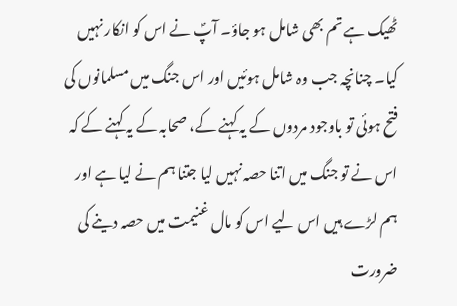ٹھیک ہے تم بھی شامل ہو جاؤ۔ آپؐ نے اس کو انکار نہیں کیا۔ چنانچہ جب وہ شامل ہوئیں اور اس جنگ میں مسلمانوں کی فتح ہوئی تو باوجود مردوں کے یہ کہنے کے، صحابہ کے یہ کہنے کے کہ اس نے تو جنگ میں اتنا حصہ نہیں لیا جتنا ہم نے لیا ہے اور ہم لڑے ہیں اس لیے اس کو مال غنیمت میں حصہ دینے کی ضرورت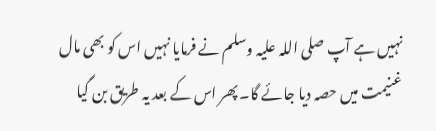نہیں ہے آپ صلی اللہ علیہ وسلم نے فرمایا نہیں اس کو بھی مال غنیمت میں حصہ دیا جائے گا۔ پھر اس کے بعد یہ طریق بن گیا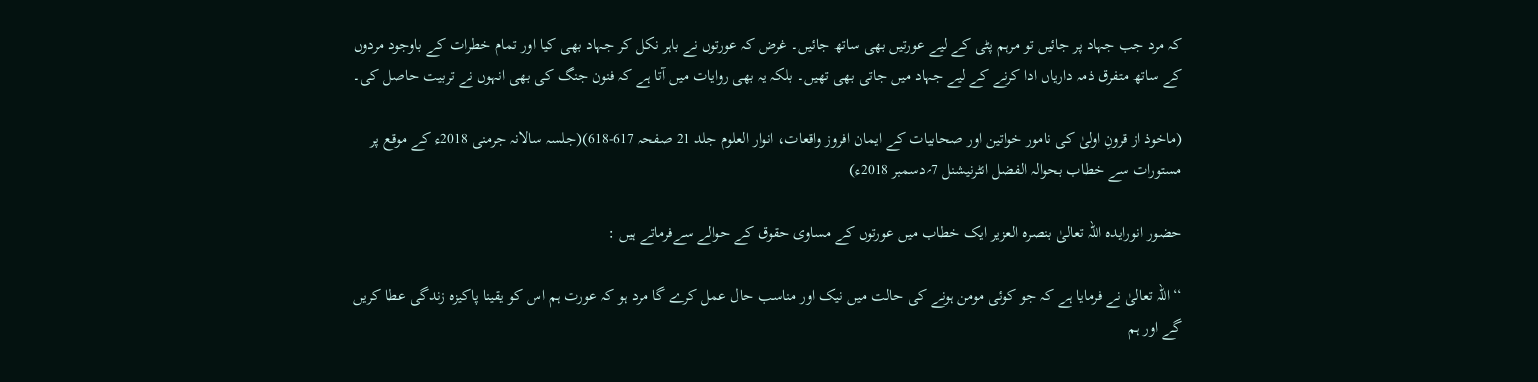کہ مرد جب جہاد پر جائیں تو مرہم پٹی کے لیے عورتیں بھی ساتھ جائیں۔ غرض کہ عورتوں نے باہر نکل کر جہاد بھی کیا اور تمام خطرات کے باوجود مردوں کے ساتھ متفرق ذمہ داریاں ادا کرنے کے لیے جہاد میں جاتی بھی تھیں۔ بلکہ یہ بھی روایات میں آتا ہے کہ فنون جنگ کی بھی انہوں نے تربیت حاصل کی۔

(ماخوذ از قرونِ اولیٰ کی نامور خواتین اور صحابیات کے ایمان افروز واقعات، انوار العلوم جلد 21 صفحہ 617-618)(جلسہ سالانہ جرمنی 2018ء کے موقع پر مستورات سے خطاب بحوالہ الفضل انٹرنیشنل 7؍دسمبر 2018ء)

حضور انورایدہ اللہ تعالیٰ بنصرہ العزیر ایک خطاب میں عورتوں کے مساوی حقوق کے حوالے سےفرماتے ہیں :

‘‘اللہ تعالیٰ نے فرمایا ہے کہ جو کوئی مومن ہونے کی حالت میں نیک اور مناسب حال عمل کرے گا مرد ہو کہ عورت ہم اس کو یقینا پاکیزہ زندگی عطا کریں گے اور ہم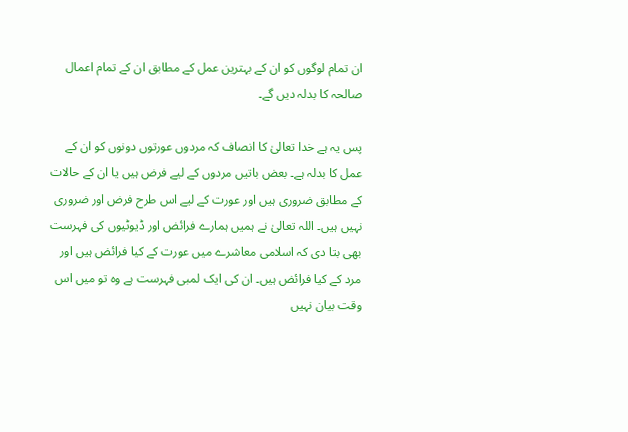ان تمام لوگوں کو ان کے بہترین عمل کے مطابق ان کے تمام اعمال صالحہ کا بدلہ دیں گے۔

پس یہ ہے خدا تعالیٰ کا انصاف کہ مردوں عورتوں دونوں کو ان کے عمل کا بدلہ ہے۔ بعض باتیں مردوں کے لیے فرض ہیں یا ان کے حالات کے مطابق ضروری ہیں اور عورت کے لیے اس طرح فرض اور ضروری نہیں ہیں۔ اللہ تعالیٰ نے ہمیں ہمارے فرائض اور ڈیوٹیوں کی فہرست بھی بتا دی کہ اسلامی معاشرے میں عورت کے کیا فرائض ہیں اور مرد کے کیا فرائض ہیں۔ ان کی ایک لمبی فہرست ہے وہ تو میں اس وقت بیان نہیں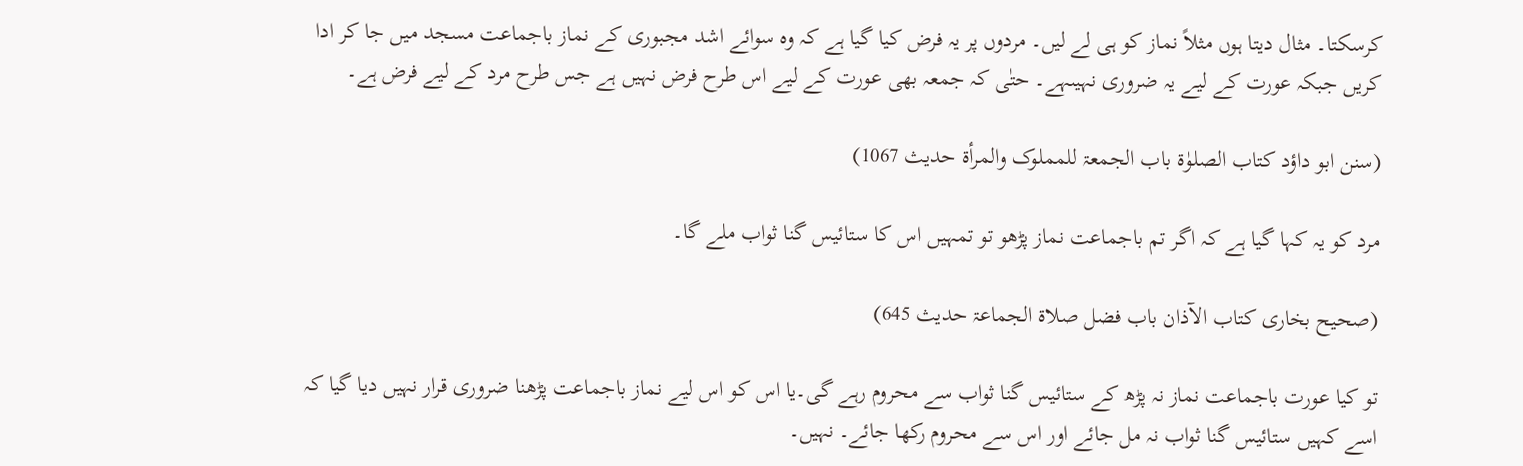کرسکتا۔ مثال دیتا ہوں مثلاً نماز کو ہی لے لیں۔ مردوں پر یہ فرض کیا گیا ہے کہ وہ سوائے اشد مجبوری کے نماز باجماعت مسجد میں جا کر ادا کریں جبکہ عورت کے لیے یہ ضروری نہیںہے۔ حتٰی کہ جمعہ بھی عورت کے لیے اس طرح فرض نہیں ہے جس طرح مرد کے لیے فرض ہے۔

(سنن ابو داؤد کتاب الصلوٰۃ باب الجمعۃ للمملوک والمرأۃ حدیث 1067)

مرد کو یہ کہا گیا ہے کہ اگر تم باجماعت نماز پڑھو تو تمہیں اس کا ستائیس گنا ثواب ملے گا۔

(صحیح بخاری کتاب الآذان باب فضل صلاۃ الجماعۃ حدیث 645)

تو کیا عورت باجماعت نماز نہ پڑھ کے ستائیس گنا ثواب سے محروم رہے گی۔یا اس کو اس لیے نماز باجماعت پڑھنا ضروری قرار نہیں دیا گیا کہ اسے کہیں ستائیس گنا ثواب نہ مل جائے اور اس سے محروم رکھا جائے۔ نہیں۔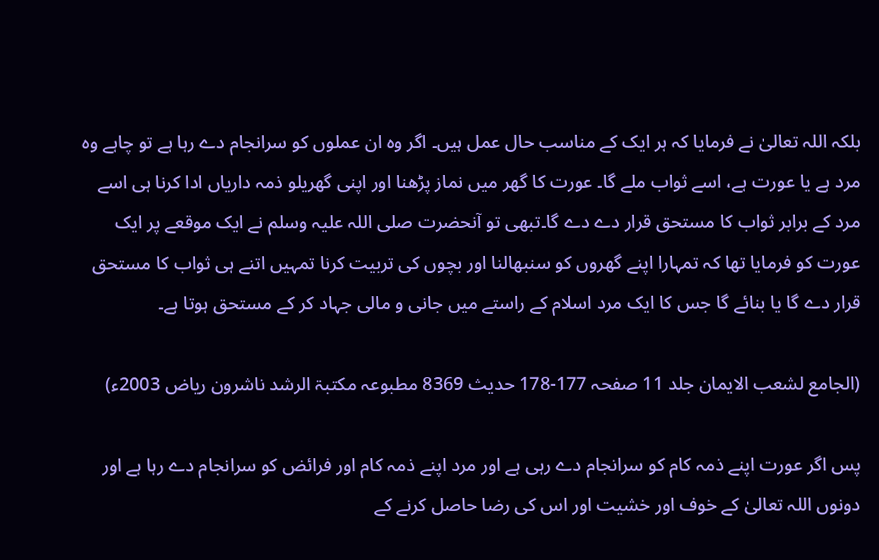بلکہ اللہ تعالیٰ نے فرمایا کہ ہر ایک کے مناسب حال عمل ہیں۔ اگر وہ ان عملوں کو سرانجام دے رہا ہے تو چاہے وہ مرد ہے یا عورت ہے، اسے ثواب ملے گا۔ عورت کا گھر میں نماز پڑھنا اور اپنی گھریلو ذمہ داریاں ادا کرنا ہی اسے مرد کے برابر ثواب کا مستحق قرار دے دے گا۔تبھی تو آنحضرت صلی اللہ علیہ وسلم نے ایک موقعے پر ایک عورت کو فرمایا تھا کہ تمہارا اپنے گھروں کو سنبھالنا اور بچوں کی تربیت کرنا تمہیں اتنے ہی ثواب کا مستحق قرار دے گا یا بنائے گا جس کا ایک مرد اسلام کے راستے میں جانی و مالی جہاد کر کے مستحق ہوتا ہے۔

(الجامع لشعب الایمان جلد 11 صفحہ 177-178 حدیث 8369 مطبوعہ مکتبۃ الرشد ناشرون ریاض 2003ء)

پس اگر عورت اپنے ذمہ کام کو سرانجام دے رہی ہے اور مرد اپنے ذمہ کام اور فرائض کو سرانجام دے رہا ہے اور دونوں اللہ تعالیٰ کے خوف اور خشیت اور اس کی رضا حاصل کرنے کے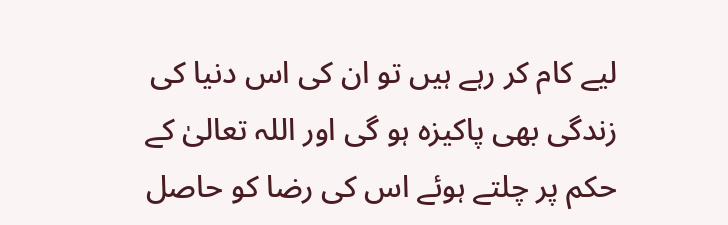لیے کام کر رہے ہیں تو ان کی اس دنیا کی زندگی بھی پاکیزہ ہو گی اور اللہ تعالیٰ کے حکم پر چلتے ہوئے اس کی رضا کو حاصل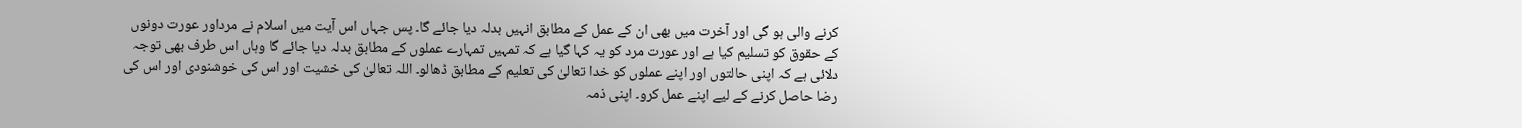کرنے والی ہو گی اور آخرت میں بھی ان کے عمل کے مطابق انہیں بدلہ دیا جائے گا۔ پس جہاں اس آیت میں اسلام نے مرداور عورت دونوں کے حقوق کو تسلیم کیا ہے اور عورت مرد کو یہ کہا گیا ہے کہ تمہیں تمہارے عملوں کے مطابق بدلہ دیا جائے گا وہاں اس طرف بھی توجہ دلائی ہے کہ اپنی حالتوں اور اپنے عملوں کو خدا تعالیٰ کی تعلیم کے مطابق ڈھالو۔ اللہ تعالیٰ کی خشیت اور اس کی خوشنودی اور اس کی رضا حاصل کرنے کے لیے اپنے عمل کرو۔ اپنی ذمہ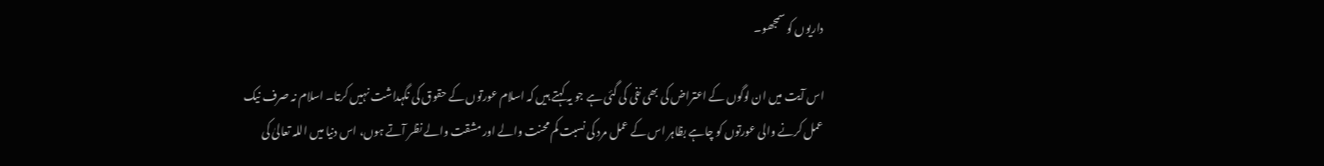داریوں کو سمجھو۔

اس آیت میں ان لوگوں کے اعتراض کی بھی نفی کی گئی ہے جو یہ کہتے ہیں کہ اسلام عورتوں کے حقوق کی نگہداشت نہیں کرتا۔ اسلام نہ صرف نیک عمل کرنے والی عورتوں کو چاہے بظاہر اس کے عمل مرد کی نسبت کم محنت والے اور مشقت والے نظر آتے ہوں، اس دنیا میں اللہ تعالیٰ کی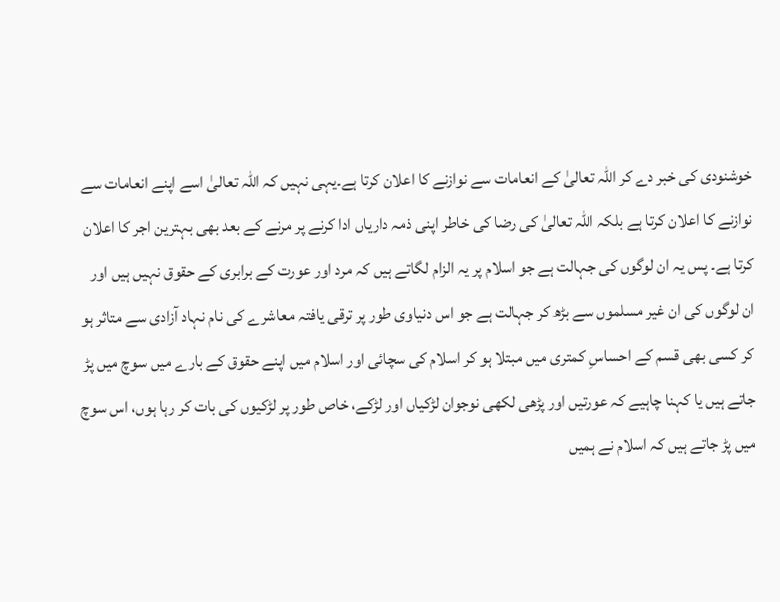خوشنودی کی خبر دے کر اللہ تعالیٰ کے انعامات سے نوازنے کا اعلان کرتا ہے۔یہی نہیں کہ اللہ تعالیٰ اسے اپنے انعامات سے نوازنے کا اعلان کرتا ہے بلکہ اللہ تعالیٰ کی رضا کی خاطر اپنی ذمہ داریاں ادا کرنے پر مرنے کے بعد بھی بہترین اجر کا اعلان کرتا ہے۔ پس یہ ان لوگوں کی جہالت ہے جو اسلام پر یہ الزام لگاتے ہیں کہ مرد اور عورت کے برابری کے حقوق نہیں ہیں اور ان لوگوں کی ان غیر مسلموں سے بڑھ کر جہالت ہے جو اس دنیاوی طور پر ترقی یافتہ معاشرے کی نام نہاد آزادی سے متاثر ہو کر کسی بھی قسم کے احساسِ کمتری میں مبتلا ہو کر اسلام کی سچائی اور اسلام میں اپنے حقوق کے بارے میں سوچ میں پڑ جاتے ہیں یا کہنا چاہیے کہ عورتیں اور پڑھی لکھی نوجوان لڑکیاں اور لڑکے، خاص طور پر لڑکیوں کی بات کر رہا ہوں، اس سوچ میں پڑ جاتے ہیں کہ اسلام نے ہمیں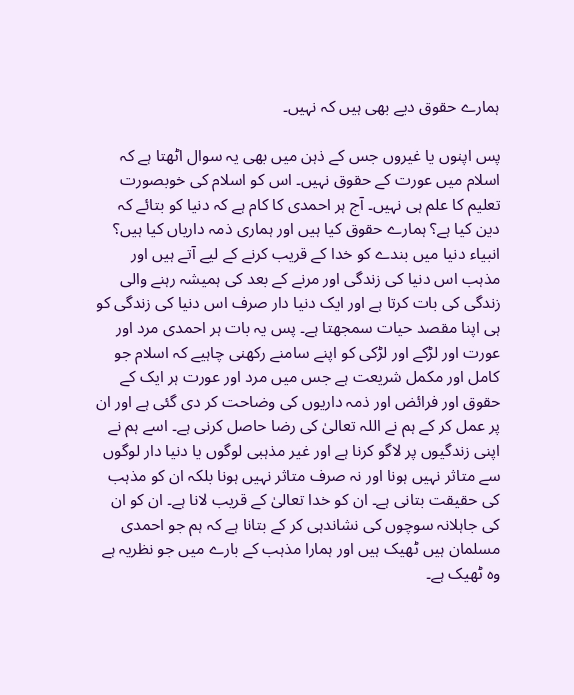ہمارے حقوق دیے بھی ہیں کہ نہیں۔

پس اپنوں یا غیروں جس کے ذہن میں بھی یہ سوال اٹھتا ہے کہ اسلام میں عورت کے حقوق نہیں۔ اس کو اسلام کی خوبصورت تعلیم کا علم ہی نہیں۔ آج ہر احمدی کا کام ہے کہ دنیا کو بتائے کہ دین کیا ہے؟ ہمارے حقوق کیا ہیں اور ہماری ذمہ داریاں کیا ہیں؟ انبیاء دنیا میں بندے کو خدا کے قریب کرنے کے لیے آتے ہیں اور مذہب اس دنیا کی زندگی اور مرنے کے بعد کی ہمیشہ رہنے والی زندگی کی بات کرتا ہے اور ایک دنیا دار صرف اس دنیا کی زندگی کو ہی اپنا مقصد حیات سمجھتا ہے۔ پس یہ بات ہر احمدی مرد اور عورت اور لڑکے اور لڑکی کو اپنے سامنے رکھنی چاہیے کہ اسلام جو کامل اور مکمل شریعت ہے جس میں مرد اور عورت ہر ایک کے حقوق اور فرائض اور ذمہ داریوں کی وضاحت کر دی گئی ہے اور ان پر عمل کر کے ہم نے اللہ تعالیٰ کی رضا حاصل کرنی ہے۔ اسے ہم نے اپنی زندگیوں پر لاگو کرنا ہے اور غیر مذہبی لوگوں یا دنیا دار لوگوں سے متاثر نہیں ہونا اور نہ صرف متاثر نہیں ہونا بلکہ ان کو مذہب کی حقیقت بتانی ہے۔ ان کو خدا تعالیٰ کے قریب لانا ہے۔ ان کو ان کی جاہلانہ سوچوں کی نشاندہی کر کے بتانا ہے کہ ہم جو احمدی مسلمان ہیں ٹھیک ہیں اور ہمارا مذہب کے بارے میں جو نظریہ ہے وہ ٹھیک ہے۔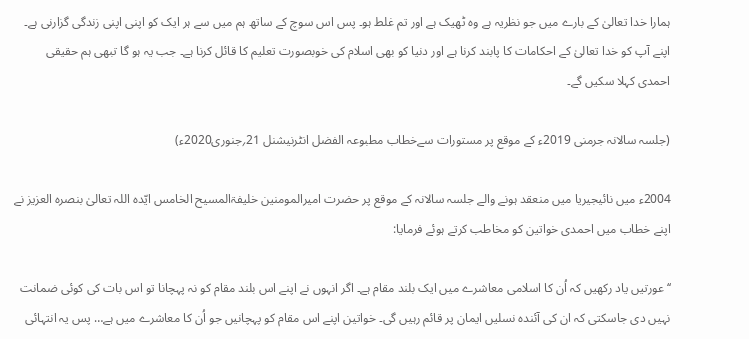ہمارا خدا تعالیٰ کے بارے میں جو نظریہ ہے وہ ٹھیک ہے اور تم غلط ہو۔ پس اس سوچ کے ساتھ ہم میں سے ہر ایک کو اپنی اپنی زندگی گزارنی ہے۔ اپنے آپ کو خدا تعالیٰ کے احکامات کا پابند کرنا ہے اور دنیا کو بھی اسلام کی خوبصورت تعلیم کا قائل کرنا ہے۔ جب یہ ہو گا تبھی ہم حقیقی احمدی کہلا سکیں گے۔

(جلسہ سالانہ جرمنی 2019ء کے موقع پر مستورات سےخطاب مطبوعہ الفضل انٹرنیشنل 21؍جنوری2020ء)

2004ء میں نائیجیریا میں منعقد ہونے والے جلسہ سالانہ کے موقع پر حضرت امیرالمومنین خلیفۃالمسیح الخامس ایّدہ اللہ تعالیٰ بنصرہ العزیز نے اپنے خطاب میں احمدی خواتین کو مخاطب کرتے ہوئے فرمایا:

‘‘ عورتیں یاد رکھیں کہ اُن کا اسلامی معاشرے میں ایک بلند مقام ہے۔ اگر انہوں نے اپنے اس بلند مقام کو نہ پہچانا تو اس بات کی کوئی ضمانت نہیں دی جاسکتی کہ ان کی آئندہ نسلیں ایمان پر قائم رہیں گی۔ خواتین اپنے اس مقام کو پہچانیں جو اُن کا معاشرے میں ہے… پس یہ انتہائی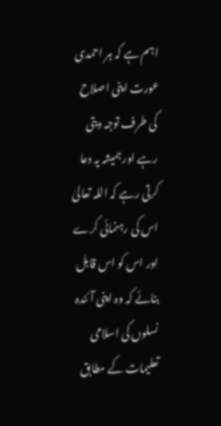اہم ہے کہ ہر احمدی عورت اپنی اصلاح کی طرف توجہ دیتی رہے اور ہمیشہ یہ دعا کرتی رہے کہ اللہ تعالیٰ اس کی رہنمائی کرے اور اس کو اس قابل بنائے کہ وہ اپنی آئندہ نسلوں کی اسلامی تعلیمات کے مطابق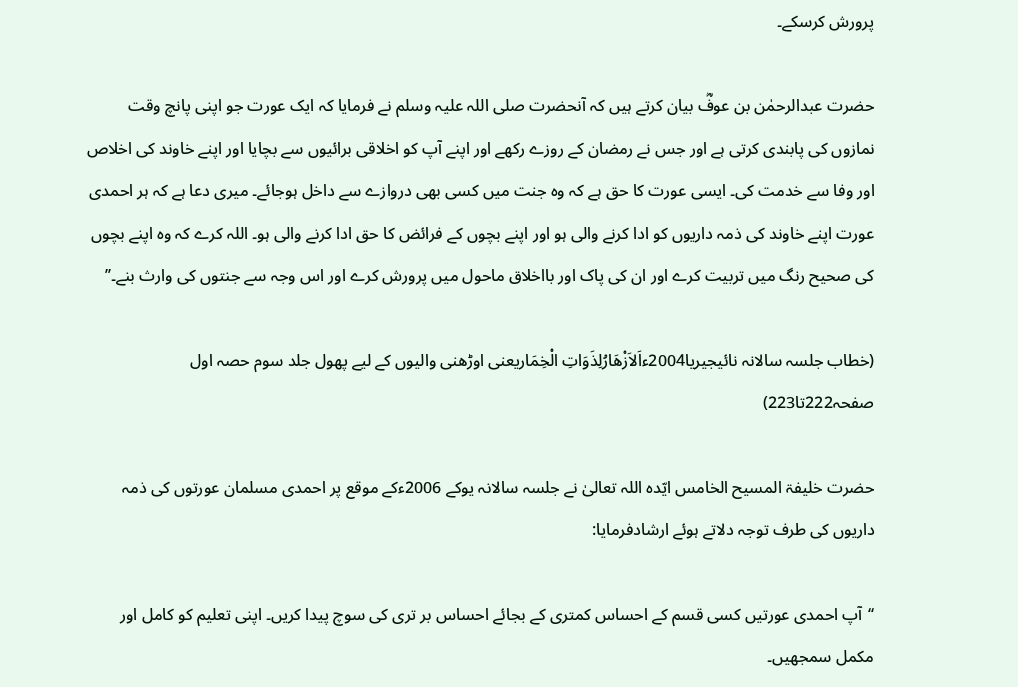پرورش کرسکے۔

حضرت عبدالرحمٰن بن عوفؓ بیان کرتے ہیں کہ آنحضرت صلی اللہ علیہ وسلم نے فرمایا کہ ایک عورت جو اپنی پانچ وقت نمازوں کی پابندی کرتی ہے اور جس نے رمضان کے روزے رکھے اور اپنے آپ کو اخلاقی برائیوں سے بچایا اور اپنے خاوند کی اخلاص اور وفا سے خدمت کی۔ ایسی عورت کا حق ہے کہ وہ جنت میں کسی بھی دروازے سے داخل ہوجائے۔ میری دعا ہے کہ ہر احمدی عورت اپنے خاوند کی ذمہ داریوں کو ادا کرنے والی ہو اور اپنے بچوں کے فرائض کا حق ادا کرنے والی ہو۔ اللہ کرے کہ وہ اپنے بچوں کی صحیح رنگ میں تربیت کرے اور ان کی پاک اور بااخلاق ماحول میں پرورش کرے اور اس وجہ سے جنتوں کی وارث بنے۔’’

(خطاب جلسہ سالانہ نائیجیریا2004ءاَلاَزْھَارُلِذَوَاتِ الْخِمَاریعنی اوڑھنی والیوں کے لیے پھول جلد سوم حصہ اول صفحہ222تا223)

حضرت خلیفۃ المسیح الخامس ایّدہ اللہ تعالیٰ نے جلسہ سالانہ یوکے 2006ءکے موقع پر احمدی مسلمان عورتوں کی ذمہ داریوں کی طرف توجہ دلاتے ہوئے ارشادفرمایا:

‘‘آپ احمدی عورتیں کسی قسم کے احساس کمتری کے بجائے احساس بر تری کی سوچ پیدا کریں۔ اپنی تعلیم کو کامل اور مکمل سمجھیں۔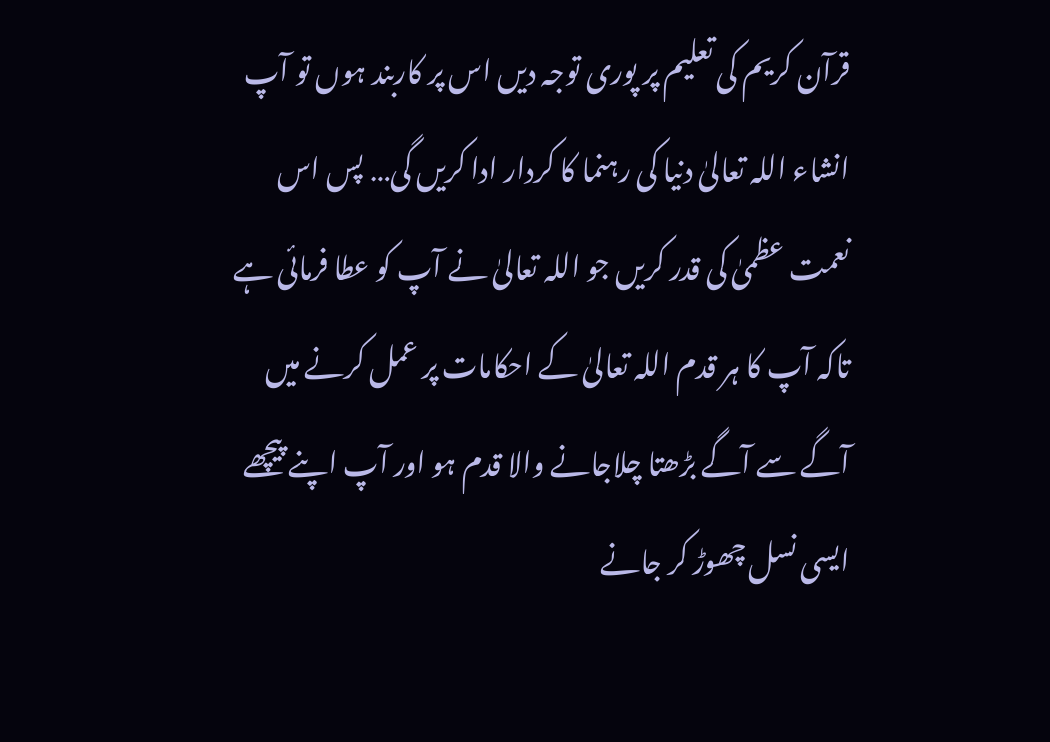قرآن کریم کی تعلیم پر پوری توجہ دیں اس پر کاربند ہوں تو آپ انشاء اللہ تعالیٰ دنیا کی رہنما کا کردار ادا کریں گی… پس اس نعمت عظمیٰ کی قدر کریں جو اللہ تعالیٰ نے آپ کو عطا فرمائی ہے تاکہ آپ کا ہر قدم اللہ تعالیٰ کے احکامات پر عمل کرنے میں آگے سے آگے بڑھتا چلاجانے والا قدم ہو اور آپ اپنے پیچھے ایسی نسل چھوڑ کر جانے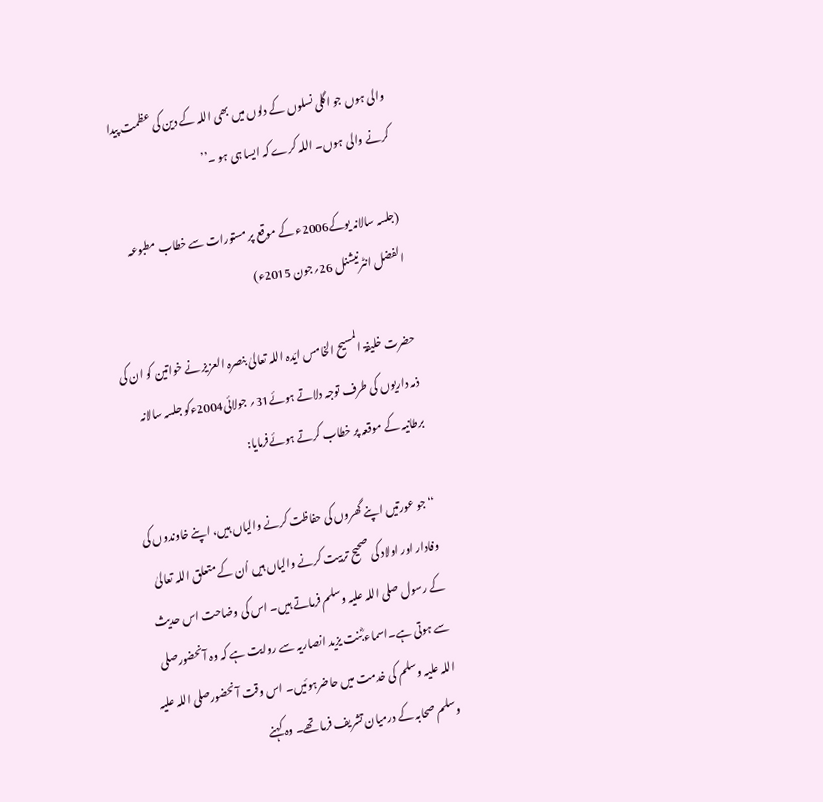والی ہوں جو اگلی نسلوں کے دلوں میں بھی اللہ کے دین کی عظمت پیدا کرنے والی ہوں۔ اللہ کرے کہ ایسا ہی ہو ۔’’

(جلسہ سالانہ یوکے2006ء کے موقع پر مستورات سے خطاب مطبوعہ الفضل انٹرنیشنل 26؍جون 2015ء)

حضرت خلیفۃ المسیح الخامس ایّدہ اللہ تعالیٰ بنصرہ العزیز نے خواتین کو ان کی ذمہ داریوں کی طرف توجہ دلاتے ہوئے31؍ جولائی2004ءکو جلسہ سالانہ برطانیہ کے موقعہ پر خطاب کرتے ہوئےفرمایا:

‘‘جو عورتیں اپنے گھروں کی حفاظت کرنے والیاں ہیں، اپنے خاوندوں کی وفادار اور اولاد کی صحیح تربیت کرنے والیاں ہیں اُن کے متعلق اللہ تعالیٰ کے رسول صلی اللہ علیہ وسلم فرماتے ہیں۔ اس کی وضاحت اس حدیث سے ہوتی ہے۔اسماء ؓبنت یزید انصاریہ سے روایت ہے کہ وہ آنحضورصلی اللہ علیہ وسلم کی خدمت میں حاضرہوئیں۔ اس وقت آنحضورصلی اللہ علیہ وسلم صحابہ کے درمیان تشریف فرما تھے۔ وہ کہنے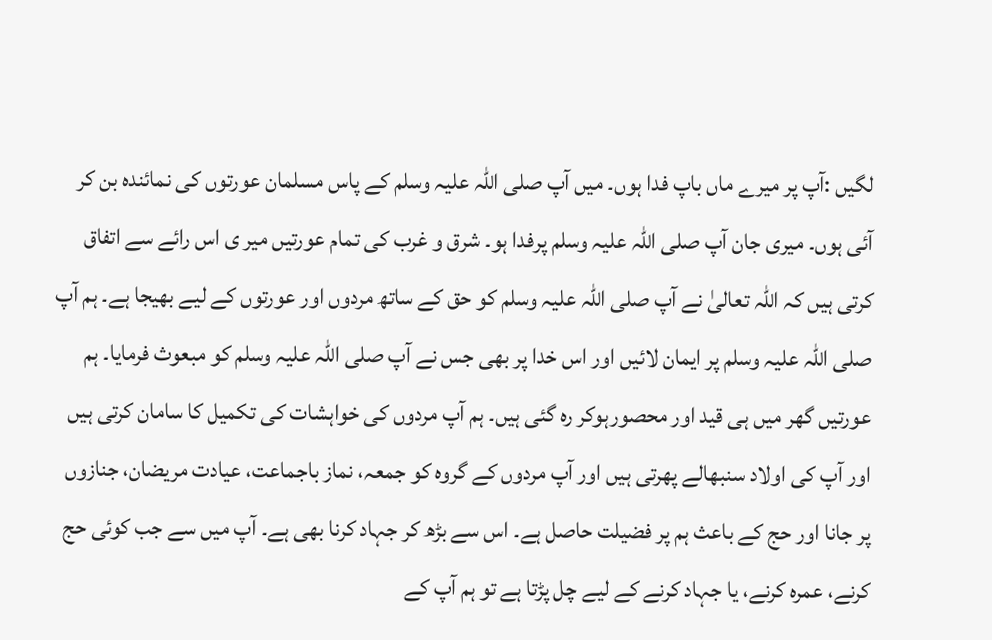لگیں :آپ پر میرے ماں باپ فدا ہوں۔ میں آپ صلی اللہ علیہ وسلم کے پاس مسلمان عورتوں کی نمائندہ بن کر آئی ہوں۔ میری جان آپ صلی اللہ علیہ وسلم پرفدا ہو۔ شرق و غرب کی تمام عورتیں میر ی اس رائے سے اتفاق کرتی ہیں کہ اللہ تعالیٰ نے آپ صلی اللہ علیہ وسلم کو حق کے ساتھ مردوں اور عورتوں کے لیے بھیجا ہے۔ ہم آپ صلی اللہ علیہ وسلم پر ایمان لائیں اور اس خدا پر بھی جس نے آپ صلی اللہ علیہ وسلم کو مبعوث فرمایا۔ ہم عورتیں گھر میں ہی قید اور محصورہوکر رہ گئی ہیں۔ ہم آپ مردوں کی خواہشات کی تکمیل کا سامان کرتی ہیں اور آپ کی اولاد سنبھالے پھرتی ہیں اور آپ مردوں کے گروہ کو جمعہ، نماز باجماعت، عیادت مریضان، جنازوں پر جانا اور حج کے باعث ہم پر فضیلت حاصل ہے۔ اس سے بڑھ کر جہاد کرنا بھی ہے۔ آپ میں سے جب کوئی حج کرنے، عمرہ کرنے، یا جہاد کرنے کے لیے چل پڑتا ہے تو ہم آپ کے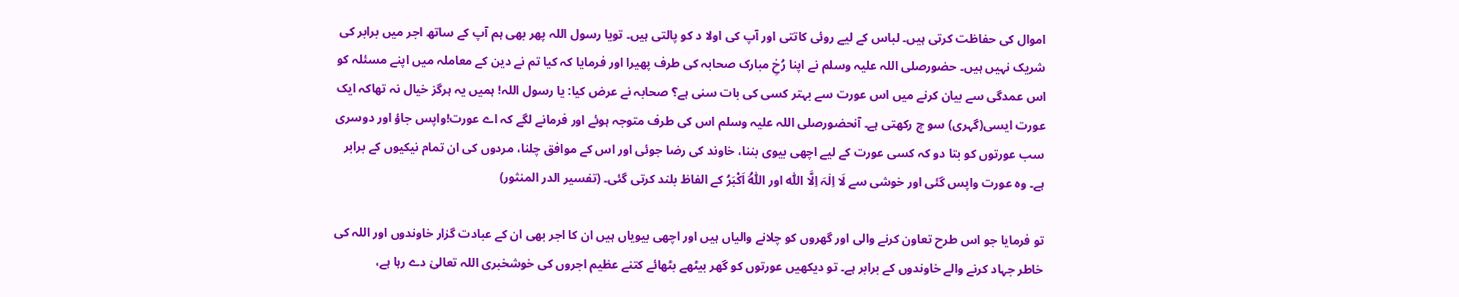اموال کی حفاظت کرتی ہیں۔ لباس کے لیے روئی کاتتی اور آپ کی اولا د کو پالتی ہیں۔ تویا رسول اللہ پھر بھی ہم آپ کے ساتھ اجر میں برابر کی شریک نہیں ہیں۔ حضورصلی اللہ علیہ وسلم نے اپنا رُخِ مبارک صحابہ کی طرف پھیرا اور فرمایا کہ کیا تم نے دین کے معاملہ میں اپنے مسئلہ کو اس عمدگی سے بیان کرنے میں اس عورت سے بہتر کسی کی بات سنی ہے؟ صحابہ نے عرض کیا: یا رسول اللہ! ہمیں یہ ہرگز خیال نہ تھاکہ ایک عورت ایسی(گہری) سو چ رکھتی ہے۔ آنحضورصلی اللہ علیہ وسلم اس کی طرف متوجہ ہوئے اور فرمانے لگے کہ اے عورت!واپس جاؤ اور دوسری سب عورتوں کو بتا دو کہ کسی عورت کے لیے اچھی بیوی بننا، خاوند کی رضا جوئی اور اس کے موافق چلنا، مردوں کی ان تمام نیکیوں کے برابر ہے۔ وہ عورت واپس گئی اور خوشی سے لَا اِلٰہَ اِلَّا اللّٰہ اور اَللّٰہُ اَکْبَرُ کے الفاظ بلند کرتی گئی۔ (تفسیر الدر المنثور)

تو فرمایا جو اس طرح تعاون کرنے والی اور گھروں کو چلانے والیاں ہیں اور اچھی بیویاں ہیں ان کا اجر بھی ان کے عبادت گزار خاوندوں اور اللہ کی خاطر جہاد کرنے والے خاوندوں کے برابر ہے۔ تو دیکھیں عورتوں کو گھر بیٹھے بٹھائے کتنے عظیم اجروں کی خوشخبری اللہ تعالیٰ دے رہا ہے،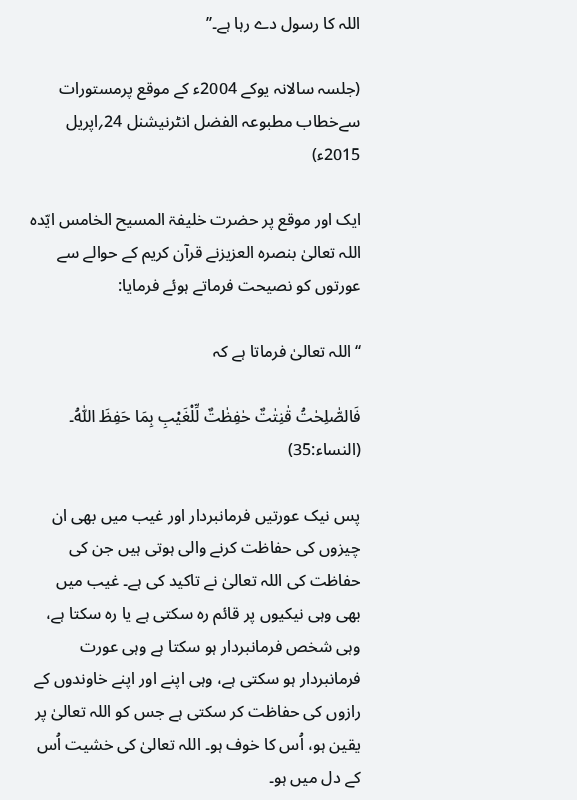اللہ کا رسول دے رہا ہے۔’’

(جلسہ سالانہ یوکے 2004ء کے موقع پرمستورات سےخطاب مطبوعہ الفضل انٹرنیشنل 24؍اپریل 2015ء)

ایک اور موقع پر حضرت خلیفۃ المسیح الخامس ایّدہ اللہ تعالیٰ بنصرہ العزیزنے قرآن کریم کے حوالے سے عورتوں کو نصیحت فرماتے ہوئے فرمایا:

‘‘اللہ تعالیٰ فرماتا ہے کہ

فَالصّٰلِحٰتُ قٰنِتٰتٌ حٰفِظٰتٌ لِّلْغَیْبِ بِمَا حَفِظَ اللّٰہُ۔ (النساء:35)

پس نیک عورتیں فرمانبردار اور غیب میں بھی ان چیزوں کی حفاظت کرنے والی ہوتی ہیں جن کی حفاظت کی اللہ تعالیٰ نے تاکید کی ہے۔ غیب میں بھی وہی نیکیوں پر قائم رہ سکتی ہے یا رہ سکتا ہے، وہی شخص فرمانبردار ہو سکتا ہے وہی عورت فرمانبردار ہو سکتی ہے، وہی اپنے اور اپنے خاوندوں کے رازوں کی حفاظت کر سکتی ہے جس کو اللہ تعالیٰ پر یقین ہو، اُس کا خوف ہو۔ اللہ تعالیٰ کی خشیت اُس کے دل میں ہو۔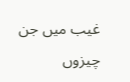غیب میں جن چیزوں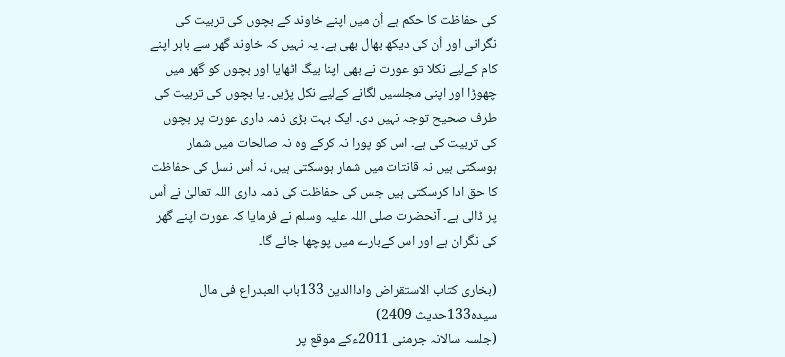کی حفاظت کا حکم ہے اُن میں اپنے خاوند کے بچوں کی تربیت کی نگرانی اور اُن کی دیکھ بھال بھی ہے۔ یہ نہیں کہ خاوند گھر سے باہر اپنے کام کےلیے نکلا تو عورت نے بھی اپنا بیگ اٹھایا اور بچوں کو گھر میں چھوڑا اور اپنی مجلسیں لگانے کےلیے نکل پڑیں۔ یا بچوں کی تربیت کی طرف صحیح توجہ نہیں دی۔ ایک بہت بڑی ذمہ داری عورت پر بچوں کی تربیت کی ہے۔ اس کو پورا نہ کرکے وہ نہ صالحات میں شمار ہوسکتی ہیں نہ قانتات میں شمار ہوسکتی ہیں، نہ اُس نسل کی حفاظت کا حق ادا کرسکتی ہیں جس کی حفاظت کی ذمہ داری اللہ تعالیٰ نے اُس پر ڈالی ہے۔ آنحضرت صلی اللہ علیہ وسلم نے فرمایا کہ عورت اپنے گھر کی نگران ہے اور اس کےبارے میں پوچھا جائے گا۔

(بخاری کتاب الاستقراض واداالدین 133باب العبدراع فی مال سیدہ133حدیث 2409)
(جلسہ سالانہ جرمنی 2011ءکے موقع پر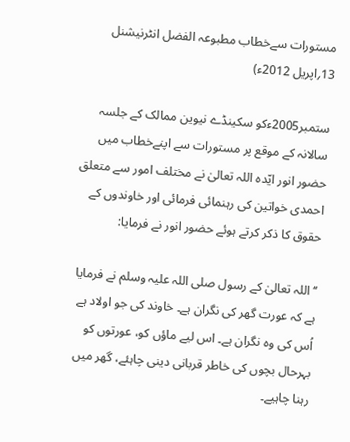مستورات سےخطاب مطبوعہ الفضل انٹرنیشنل 13؍اپریل 2012ء)

ستمبر2005ءکو سکینڈے نیوین ممالک کے جلسہ سالانہ کے موقع پر مستورات سے اپنےخطاب میں حضور انور ایّدہ اللہ تعالیٰ نے مختلف امور سے متعلق احمدی خواتین کی رہنمائی فرمائی اور خاوندوں کے حقوق کا ذکر کرتے ہوئے حضور انور نے فرمایا:

‘‘ اللہ تعالیٰ کے رسول صلی اللہ علیہ وسلم نے فرمایا ہے کہ عورت گھر کی نگران ہے۔ خاوند کی جو اولاد ہے اُس کی وہ نگران ہے۔ اس لیے ماؤں کو، عورتوں کو بہرحال بچوں کی خاطر قربانی دینی چاہئے، گھر میں رہنا چاہیے۔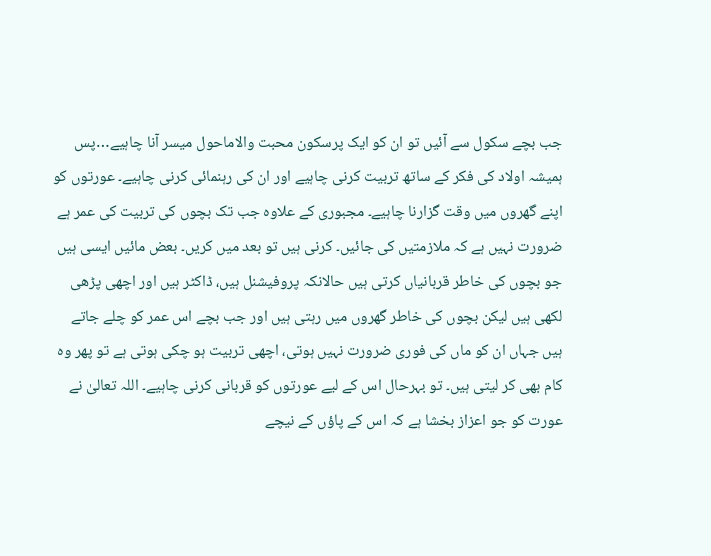جب بچے سکول سے آئیں تو ان کو ایک پرسکون محبت والاماحول میسر آنا چاہیے…پس ہمیشہ اولاد کی فکر کے ساتھ تربیت کرنی چاہیے اور ان کی رہنمائی کرنی چاہیے۔ عورتوں کو اپنے گھروں میں وقت گزارنا چاہیے۔ مجبوری کے علاوہ جب تک بچوں کی تربیت کی عمر ہے ضرورت نہیں ہے کہ ملازمتیں کی جائیں۔ کرنی ہیں تو بعد میں کریں۔ بعض مائیں ایسی ہیں جو بچوں کی خاطر قربانیاں کرتی ہیں حالانکہ پروفیشنل ہیں، ڈاکٹر ہیں اور اچھی پڑھی لکھی ہیں لیکن بچوں کی خاطر گھروں میں رہتی ہیں اور جب بچے اس عمر کو چلے جاتے ہیں جہاں ان کو ماں کی فوری ضرورت نہیں ہوتی، اچھی تربیت ہو چکی ہوتی ہے تو پھر وہ کام بھی کر لیتی ہیں۔ تو بہرحال اس کے لیے عورتوں کو قربانی کرنی چاہیے۔ اللہ تعالیٰ نے عورت کو جو اعزاز بخشا ہے کہ اس کے پاؤں کے نیچے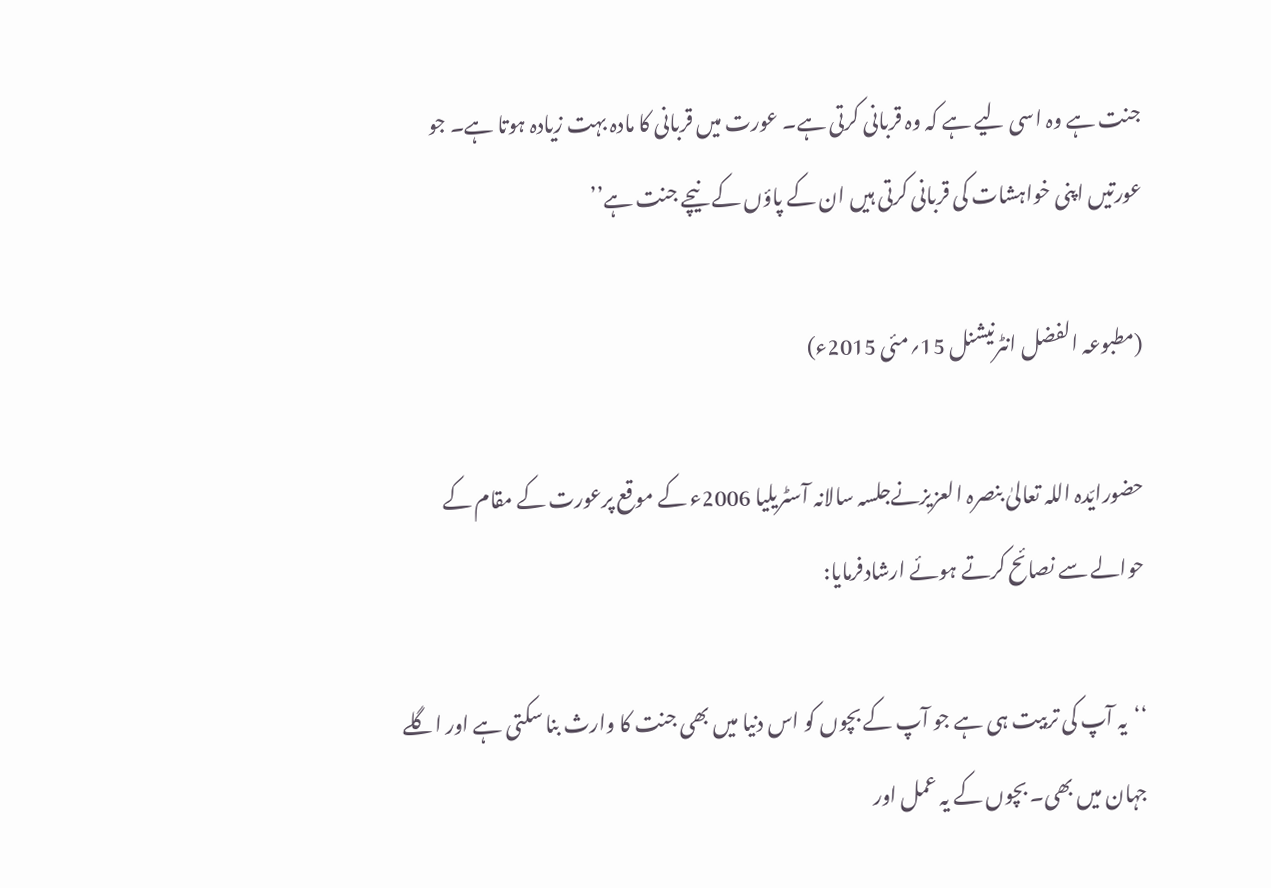جنت ہے وہ اسی لیے ہے کہ وہ قربانی کرتی ہے۔ عورت میں قربانی کا مادہ بہت زیادہ ہوتا ہے۔ جو عورتیں اپنی خواہشات کی قربانی کرتی ہیں ان کے پاؤں کے نیچے جنت ہے’’

(مطبوعہ الفضل انٹرنیشنل 15؍مئی 2015ء)

حضورایّدہ اللہ تعالیٰ بنصرہ العزیزنےجلسہ سالانہ آسٹریلیا 2006ء کے موقع پرعورت کے مقام کے حوالے سے نصائح کرتے ہوئے ارشادفرمایا:

‘‘یہ آپ کی تربیت ہی ہے جو آپ کے بچوں کو اس دنیا میں بھی جنت کا وارث بنا سکتی ہے اور اگلے جہان میں بھی۔ بچوں کے یہ عمل اور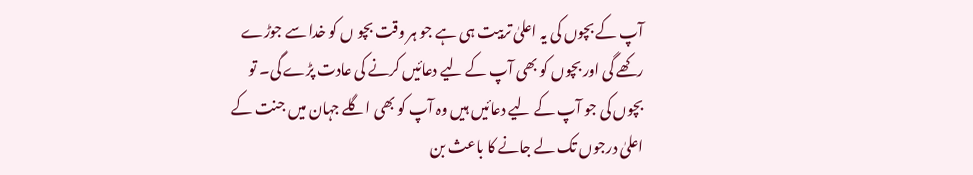آپ کے بچوں کی یہ اعلیٰ تربیت ہی ہے جو ہر وقت بچو ں کو خدا سے جوڑے رکھے گی اور بچوں کو بھی آپ کے لیے دعائیں کرنے کی عادت پڑے گی۔ تو بچوں کی جو آپ کے لیے دعائیں ہیں وہ آپ کو بھی اگلے جہان میں جنت کے اعلیٰ درجوں تک لے جانے کا باعث بن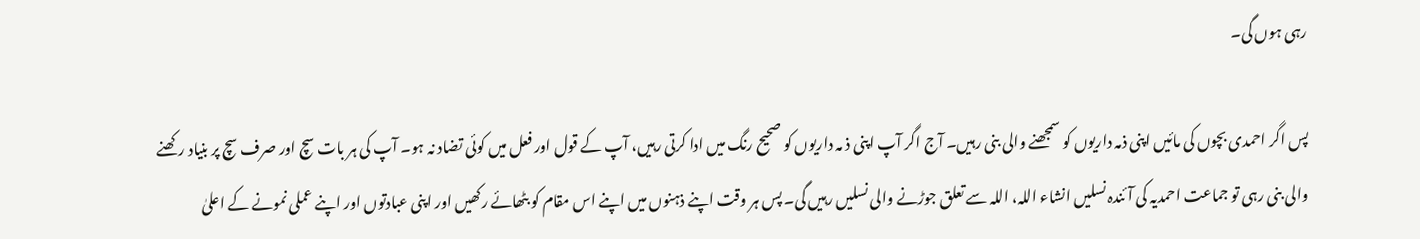رہی ہوں گی۔

پس اگر احمدی بچوں کی مائیں اپنی ذمہ داریوں کو سمجھنے والی بنی رہیں۔ آج اگر آپ اپنی ذ مہ داریوں کو صحیح رنگ میں ادا کرتی رہیں، آپ کے قول اور فعل میں کوئی تضاد نہ ہو۔ آپ کی ہر بات سچ اور صرف سچ پر بنیاد رکھنے والی بنی رہی تو جماعت احمدیہ کی آئندہ نسلیں انشاء اللہ، اللہ سے تعلق جوڑنے والی نسلیں رہیں گی۔ پس ہر وقت اپنے ذہنوں میں اپنے اس مقام کو بٹھائے رکھیں اور اپنی عبادتوں اور اپنے عملی نمونے کے اعلیٰ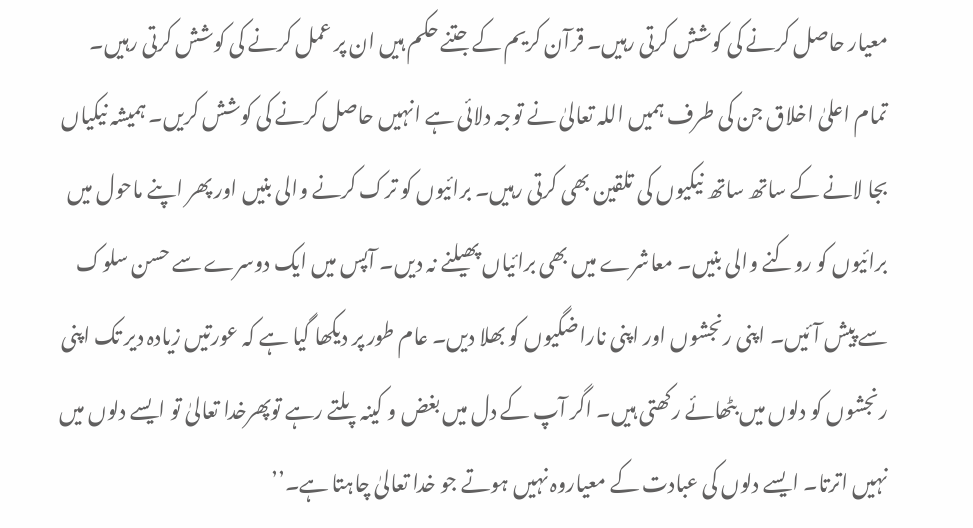معیار حاصل کرنے کی کوشش کرتی رہیں۔ قرآن کریم کے جتنے حکم ہیں ان پر عمل کرنے کی کوشش کرتی رہیں۔ تمام اعلیٰ اخلاق جن کی طرف ہمیں اللہ تعالیٰ نے توجہ دلائی ہے انہیں حاصل کرنے کی کوشش کریں۔ ہمیشہ نیکیاں بجا لانے کے ساتھ ساتھ نیکیوں کی تلقین بھی کرتی رہیں۔ برائیوں کو ترک کرنے والی بنیں اور پھر اپنے ماحول میں برائیوں کو روکنے والی بنیں۔ معاشرے میں بھی برائیاں پھیلنے نہ دیں۔ آپس میں ایک دوسرے سے حسن سلوک سے پیش آئیں۔ اپنی رنجشوں اور اپنی ناراضگیوں کو بھلا دیں۔ عام طور پر دیکھا گیا ہے کہ عورتیں زیادہ دیر تک اپنی رنجشوں کو دلوں میں بٹھائے رکھتی ہیں۔ اگر آپ کے دل میں بغض و کینہ پلتے رہے توپھرخدا تعالیٰ تو ایسے دلوں میں نہیں اترتا۔ ایسے دلوں کی عبادت کے معیاروہ نہیں ہوتے جو خدا تعالیٰ چاہتا ہے۔’’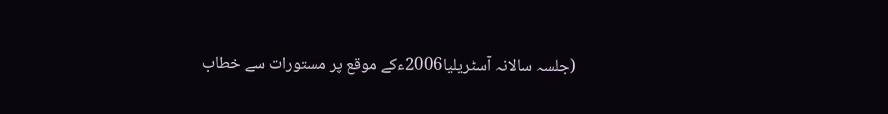(جلسہ سالانہ آسٹریلیا2006ءکے موقع پر مستورات سے خطاب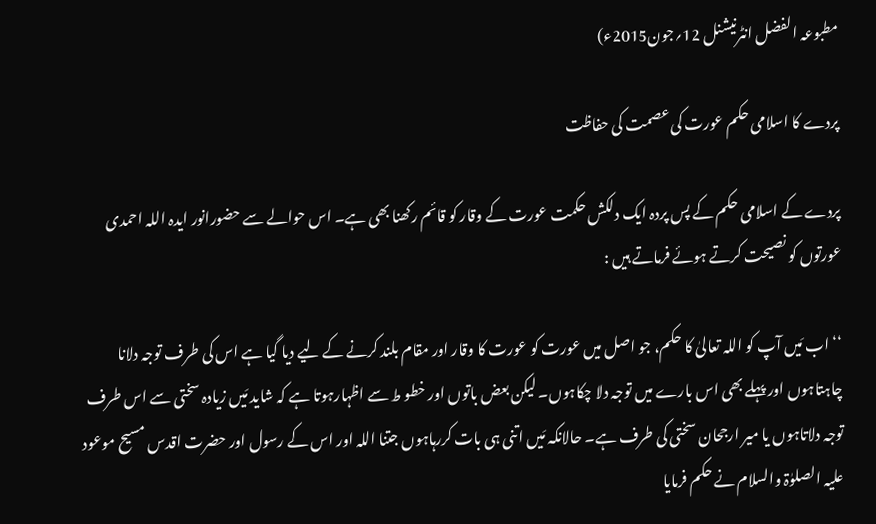مطبوعہ الفضل انٹرنیشنل 12؍جون2015ء)

پردے کا اسلامی حکم عورت کی عصمت کی حفاظت

پردے کے اسلامی حکم کے پس پردہ ایک دلکش حکمت عورت کے وقار کو قائم رکھنا بھی ہے۔ اس حوالے سے حضورانور ایدہ اللہ احمدی عورتوں کو نصیحت کرتے ہوئے فرماتے ہیں :

‘‘ اب مَیں آپ کو اللہ تعالیٰ کا حکم، جو اصل میں عورت کو عورت کا وقار اور مقام بلند کرنے کے لیے دیا گیا ہے اس کی طرف توجہ دلانا چاہتاہوں اور پہلے بھی اس بارے میں توجہ دلا چکاہوں۔ لیکن بعض باتوں اور خطو ط سے اظہارہوتا ہے کہ شاید مَیں زیادہ سختی سے اس طرف توجہ دلاتاہوں یا میر ارجحان سختی کی طرف ہے۔ حالانکہ مَیں اتنی ہی بات کررہاہوں جتنا اللہ اور اس کے رسول اور حضرت اقدس مسیح موعود علیہ الصلوٰۃ والسلام نے حکم فرمایا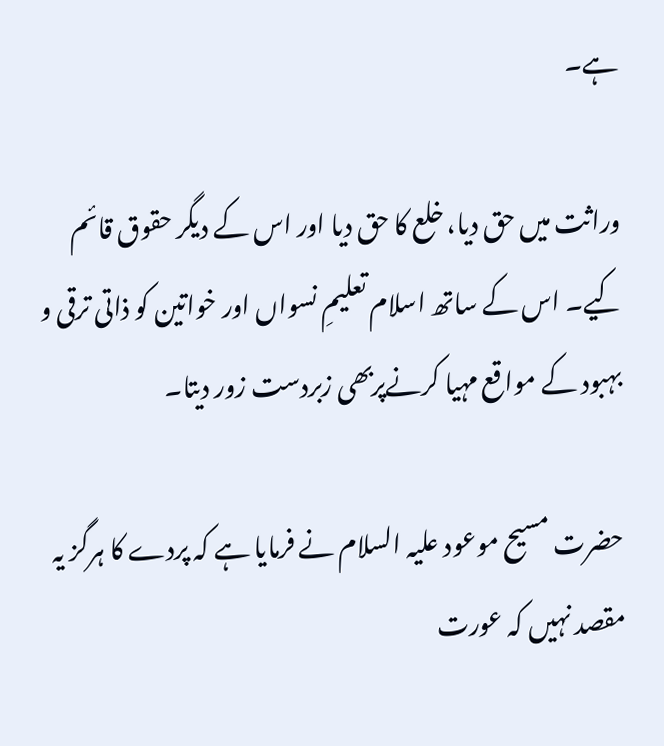ہے۔

وراثت میں حق دیا، خلع کا حق دیا اور اس کے دیگر حقوق قائم کیے۔ اس کے ساتھ اسلام تعلیمِ نسواں اور خواتین کو ذاتی ترقی و بہبود کے مواقع مہیا کرنےپربھی زبردست زور دیتا۔

حضرت مسیح موعود علیہ السلام نے فرمایا ہے کہ پردے کا ہرگز یہ مقصد نہیں کہ عورت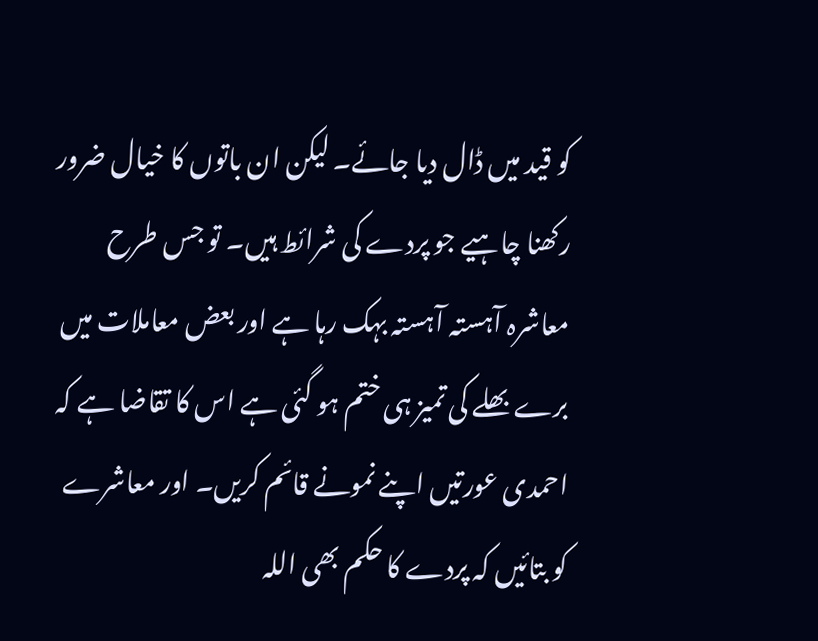کو قید میں ڈال دیا جائے۔ لیکن ان باتوں کا خیال ضرور رکھنا چاہیے جو پردے کی شرائط ہیں۔ تو جس طرح معاشرہ آہستہ آہستہ بہک رہا ہے اور بعض معاملات میں برے بھلے کی تمیز ہی ختم ہو گئی ہے اس کا تقاضا ہے کہ احمدی عورتیں اپنے نمونے قائم کریں۔ اور معاشرے کو بتائیں کہ پردے کا حکم بھی اللہ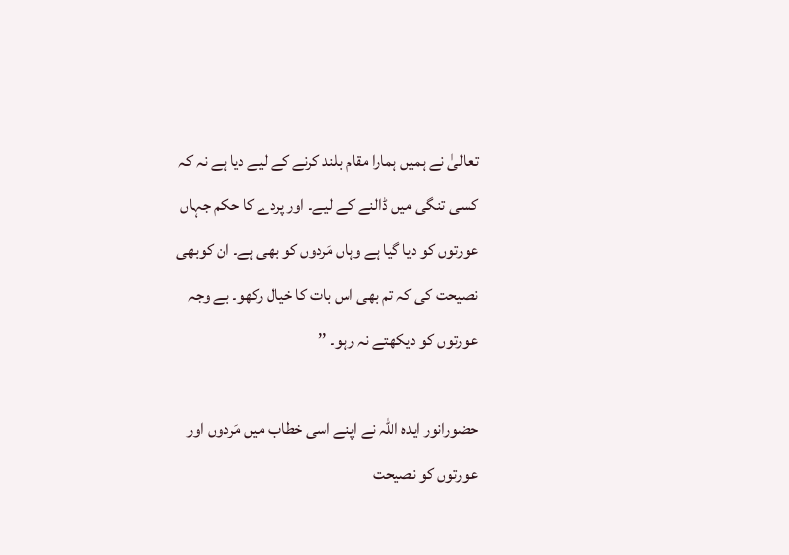تعالیٰ نے ہمیں ہمارا مقام بلند کرنے کے لیے دیا ہے نہ کہ کسی تنگی میں ڈالنے کے لیے۔ اور پردے کا حکم جہاں عورتوں کو دیا گیا ہے وہاں مَردوں کو بھی ہے۔ ان کوبھی نصیحت کی کہ تم بھی اس بات کا خیال رکھو۔ بے وجہ عورتوں کو دیکھتے نہ رہو۔ ’’

حضورانور ایدہ اللہ نے اپنے اسی خطاب میں مَردوں اور عورتوں کو نصیحت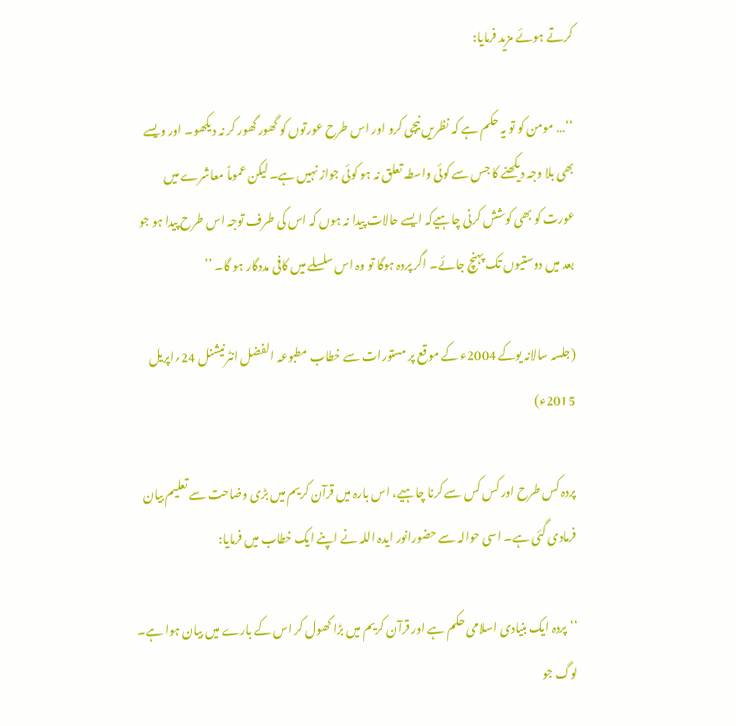کرتے ہوئے مزید فرمایا:

‘‘… مومن کو تو یہ حکم ہے کہ نظریں نیچی کرو اور اس طرح عورتوں کو گھور گھور کر نہ دیکھو۔ اور ویسے بھی بلا وجہ دیکھنے کا جس سے کوئی واسطہ تعلق نہ ہو کوئی جواز نہیں ہے۔ لیکن عموماً معاشرے میں عورت کو بھی کوشش کرنی چاہیےکہ ایسے حالات پیدا نہ ہوں کہ اس کی طرف توجہ اس طرح پیدا ہو جو بعد میں دوستیوں تک پہنچ جائے۔ اگر پردہ ہوگا تو وہ اس سلسلے میں کافی مددگار ہو گا۔ ’’

(جلسہ سالانہ یوکے 2004ء کے موقع پر مستورات سے خطاب مطبوعہ الفضل انٹرنیشنل 24؍اپریل 2015ء)

پردہ کس طرح اور کس کس سے کرنا چاہیے، اس بارہ میں قرآن کریم میں بڑی وضاحت سے تعلیم بیان فرمادی گئی ہے۔ اسی حوالہ سے حضورانور ایدہ اللہ نے اپنے ایک خطاب میں فرمایا:

‘‘پردہ ایک بنیادی اسلامی حکم ہے اور قرآن کریم میں بڑا کھول کر اس کے بارے میں بیان ہوا ہے۔ لوگ جو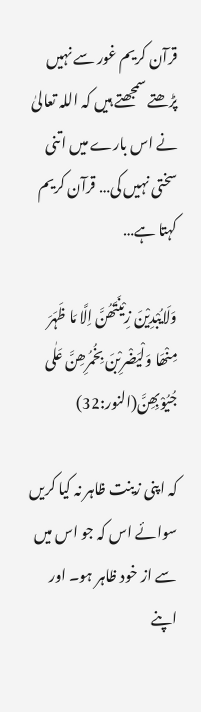قرآن کریم غور سے نہیں پڑھتے سمجھتے ہیں کہ اللہ تعالیٰ نے اس بارے میں اتنی سختی نہیں کی… قرآن کریم کہتا ہے…

وَلَایُبْدِیْنَ زِیْنَتَھُنَّ اِلَّا مَا ظَہَرَ مِنْھَا وَلْیَضْرِبْنَ بِخُمُرِھِنَّ عَلٰی جُیُوْبِھِنَّ(النور:32)

کہ اپنی زینت ظاہر نہ کیا کریں سوائے اس کہ جو اس میں سے از خود ظاہر ہو۔ اور اپنے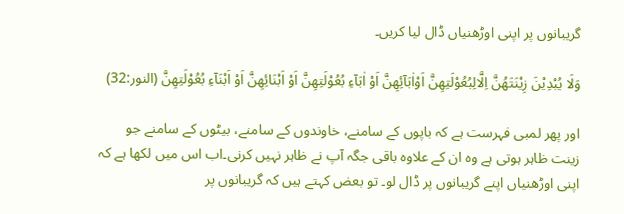گریبانوں پر اپنی اوڑھنیاں ڈال لیا کریں۔

وَلَا یُبْدِیْنَ زِیْنَتَھُنَّ اِلَّالِبُعُوْلَتِھِنَّ اَوْاٰبَآئِھِنَّ اَوْ اٰبَآءِ بُعُوْلَتِھِنَّ اَوْ اَبْنَائِھِنَّ اَوْ اَبْنَآءِ بُعُوْلَتِھِنَّ (النور:32)

اور پھر لمبی فہرست ہے کہ باپوں کے سامنے، خاوندوں کے سامنے، بیٹوں کے سامنے جو زینت ظاہر ہوتی ہے وہ ان کے علاوہ باقی جگہ آپ نے ظاہر نہیں کرنی۔اب اس میں لکھا ہے کہ اپنی اوڑھنیاں اپنے گریبانوں پر ڈال لو۔ تو بعض کہتے ہیں کہ گریبانوں پر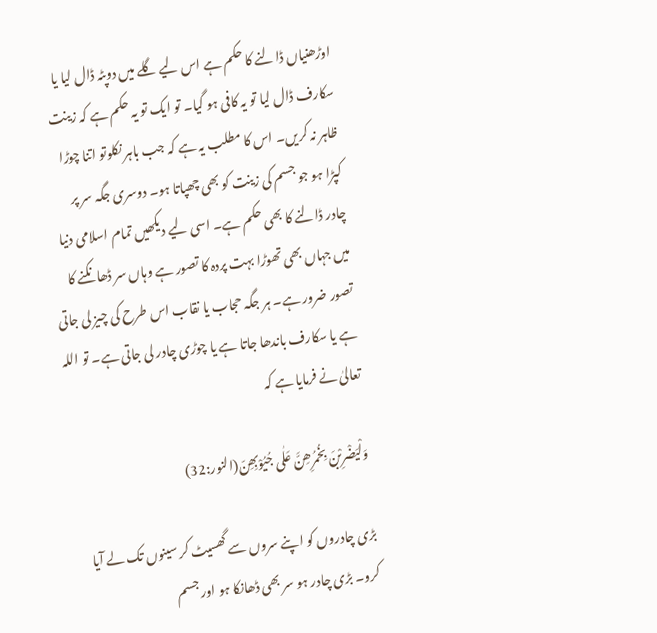اوڑھنیاں ڈالنے کا حکم ہے اس لیے گلے میں دوپٹہ ڈال لیا یا سکارف ڈال لیا تو یہ کافی ہو گیا۔ تو ایک تو یہ حکم ہے کہ زینت ظاہر نہ کریں۔ اس کا مطلب یہ ہے کہ جب باہر نکلوتو اتنا چوڑا کپڑا ہو جو جسم کی زینت کو بھی چھپاتا ہو۔ دوسری جگہ سر پر چادر ڈالنے کا بھی حکم ہے۔ اسی لیے دیکھیں تمام اسلامی دنیا میں جہاں بھی تھوڑا بہت پردہ کا تصور ہے وہاں سر ڈھانکنے کا تصور ضرور ہے۔ ہر جگہ حجاب یا نقاب اس طرح کی چیز لی جاتی ہے یا سکارف باندھا جاتا ہے یا چوڑی چادر لی جاتی ہے۔ تو اللہ تعالیٰ نے فرمایا ہے کہ

وَلْیَضْرِبْنَ بِخُمُرِھِنَّ عَلٰی جُیُوْبِھِنّ(النور:32)

بڑی چادروں کو اپنے سروں سے گھسیٹ کر سینوں تک لے آیا کرو۔ بڑی چادر ہو سر بھی ڈھانکا ہو اور جسم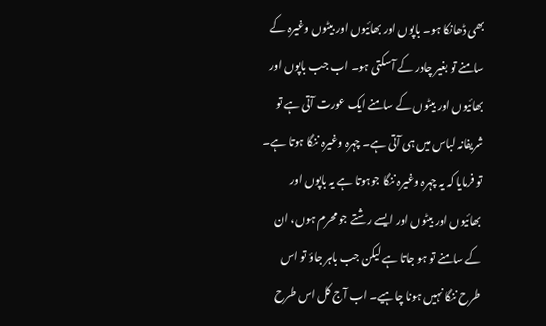بھی ڈھانکا ہو۔ باپوں اور بھائیوں اور بیٹوں وغیرہ کے سامنے تو بغیر چادر کے آسکتی ہو۔ اب جب باپوں اور بھائیوں اور بیٹوں کے سامنے ایک عورت آتی ہے تو شریفانہ لباس میں ہی آتی ہے۔ چہرہ وغیرہ ننگا ہوتا ہے۔ تو فرمایا کہ یہ چہرہ وغیرہ ننگا جوہوتا ہے یہ باپوں اور بھائیوں اور بیٹوں اور ایسے رشتے جو محرم ہوں، ان کے سامنے تو ہو جاتا ہے لیکن جب باہر جاؤ تو اس طرح ننگا نہیں ہونا چاہیے۔ اب آج کل اس طرح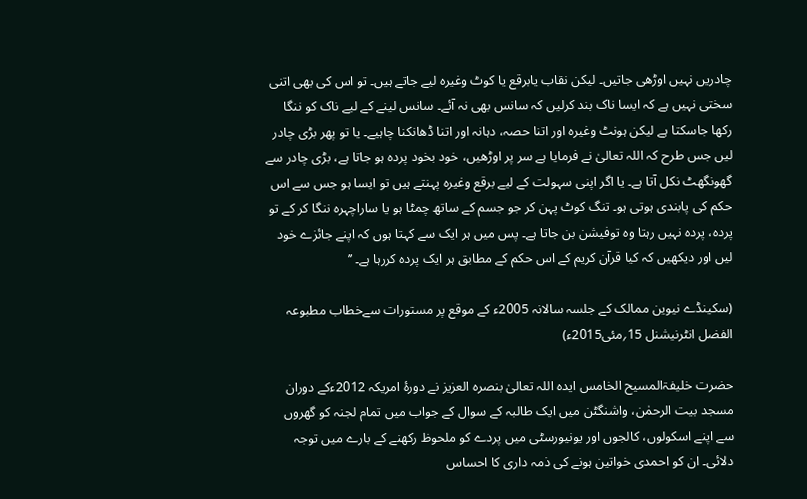چادریں نہیں اوڑھی جاتیں۔ لیکن نقاب یابرقع یا کوٹ وغیرہ لیے جاتے ہیں۔ تو اس کی بھی اتنی سختی نہیں ہے کہ ایسا ناک بند کرلیں کہ سانس بھی نہ آئے۔ سانس لینے کے لیے ناک کو ننگا رکھا جاسکتا ہے لیکن ہونٹ وغیرہ اور اتنا حصہ، دہانہ اور اتنا ڈھانکنا چاہیے۔ یا تو پھر بڑی چادر لیں جس طرح کہ اللہ تعالیٰ نے فرمایا ہے سر پر اوڑھیں، خود بخود پردہ ہو جاتا ہے، بڑی چادر سے گھونگھٹ نکل آتا ہے۔ یا اگر اپنی سہولت کے لیے برقع وغیرہ پہنتے ہیں تو ایسا ہو جس سے اس حکم کی پابندی ہوتی ہو۔ تنگ کوٹ پہن کر جو جسم کے ساتھ چمٹا ہو یا ساراچہرہ ننگا کر کے تو پردہ، پردہ نہیں رہتا وہ توفیشن بن جاتا ہے۔ پس میں ہر ایک سے کہتا ہوں کہ اپنے جائزے خود لیں اور دیکھیں کہ کیا قرآن کریم کے اس حکم کے مطابق ہر ایک پردہ کررہا ہے۔ ’’

(سکینڈے نیوین ممالک کے جلسہ سالانہ 2005ء کے موقع پر مستورات سےخطاب مطبوعہ الفضل انٹرنیشنل 15؍مئی2015ء)

حضرت خلیفۃالمسیح الخامس ایدہ اللہ تعالیٰ بنصرہ العزیز نے دورۂ امریکہ 2012ءکے دوران مسجد بیت الرحمٰن، واشنگٹن میں ایک طالبہ کے سوال کے جواب میں تمام لجنہ کو گھروں سے اپنے اسکولوں، کالجوں اور یونیورسٹی میں پردے کو ملحوظ رکھنے کے بارے میں توجہ دلائی۔ ان کو احمدی خواتین ہونے کی ذمہ داری کا احساس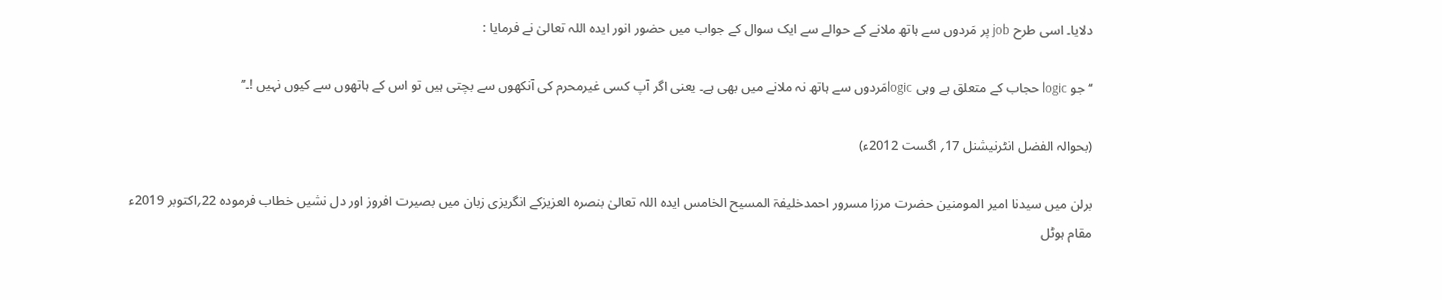دلایا۔ اسی طرح job پر مَردوں سے ہاتھ ملانے کے حوالے سے ایک سوال کے جواب میں حضور انور ایدہ اللہ تعالیٰ نے فرمایا :

‘‘جو logic حجاب کے متعلق ہے وہی logicمَردوں سے ہاتھ نہ ملانے میں بھی ہے۔ یعنی اگر آپ کسی غیرمحرم کی آنکھوں سے بچتی ہیں تو اس کے ہاتھوں سے کیوں نہیں !۔’’

(بحوالہ الفضل انٹرنیشنل 17؍ اگست 2012ء)

برلن میں سیدنا امیر المومنین حضرت مرزا مسرور احمدخلیفۃ المسیح الخامس ایدہ اللہ تعالیٰ بنصرہ العزیزکے انگریزی زبان میں بصیرت افروز اور دل نشیں خطاب فرمودہ 22؍اکتوبر 2019ء مقام ہوٹل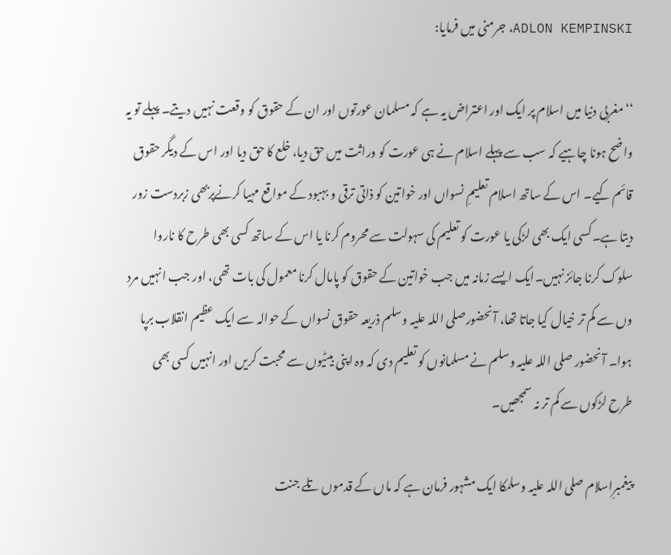ADLON KEMPINSKI، جرمنی میں فرمایا:

‘‘مغربی دنیا میں اسلام پر ایک اور اعتراض یہ ہے کہ مسلمان عورتوں اور ان کے حقوق کو وقعت نہیں دیتے۔ پہلے تو یہ واضح ہونا چاہیے کہ سب سے پہلے اسلام نے ہی عورت کو وراثت میں حق دیا، خلع کا حق دیا اور اس کے دیگر حقوق قائم کیے۔ اس کے ساتھ اسلام تعلیمِ نسواں اور خواتین کو ذاتی ترقی و بہبود کے مواقع مہیا کرنےپربھی زبردست زور دیتا ہے۔کسی ایک بھی لڑکی یا عورت کو تعلیم کی سہولت سے محروم کرنا یا اس کے ساتھ کسی بھی طرح کا ناروا سلوک کرنا جائز نہیں۔ایک ایسے زمانہ میں جب خواتین کے حقوق کو پامال کرنا معمول کی بات تھی، اور جب انہیں مرد وں سے کم تر خیال کیا جاتا تھا، آنحضورصلی اللہ علیہ وسلم ذریعہ حقوق نسواں کے حوالہ سے ایک عظیم انقلاب برپا ہوا۔ آنحضور صلی اللہ علیہ وسلم نے مسلمانوں کو تعلیم دی کہ وہ اپنی بیٹیوں سے محبت کریں اور انہیں کسی بھی طرح لڑکوں سے کم تر نہ سمجھیں۔

پیغمبرِاسلام صلی اللہ علیہ وسلمکا ایک مشہور فرمان ہے کہ ماں کے قدموں تلے جنت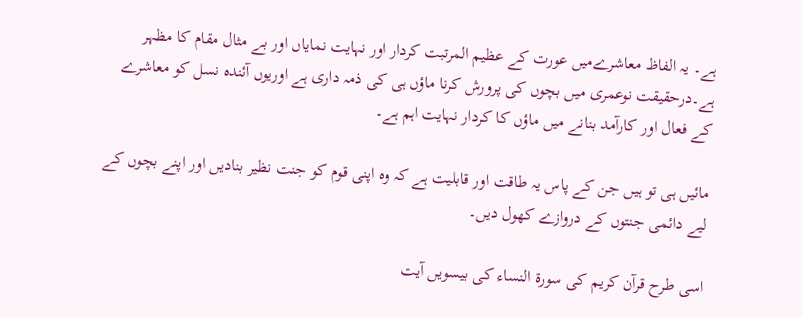ہے۔ یہ الفاظ معاشرےمیں عورت کے عظیم المرتبت کردار اور نہایت نمایاں اور بے مثال مقام کا مظہر ہے۔درحقیقت نوعمری میں بچوں کی پرورش کرنا ماؤں ہی کی ذمہ داری ہے اوریوں آئندہ نسل کو معاشرے کے فعال اور کارآمد بنانے میں ماؤں کا کردار نہایت اہم ہے۔

مائیں ہی تو ہیں جن کے پاس یہ طاقت اور قابلیت ہے کہ وہ اپنی قوم کو جنت نظیر بنادیں اور اپنے بچوں کے لیے دائمی جنتوں کے دروازے کھول دیں۔

اسی طرح قرآن کریم کی سورۃ النساء کی بیسویں آیت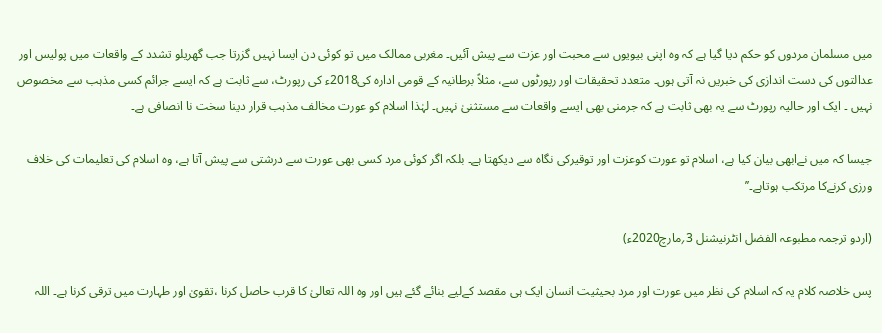میں مسلمان مردوں کو حکم دیا گیا ہے کہ وہ اپنی بیویوں سے محبت اور عزت سے پیش آئیں۔ مغربی ممالک میں تو کوئی دن ایسا نہیں گزرتا جب گھریلو تشدد کے واقعات میں پولیس اور عدالتوں کی دست اندازی کی خبریں نہ آتی ہوں۔ متعدد تحقیقات اور رپورٹوں سے، مثلاً برطانیہ کے قومی ادارہ کی2018ء کی رپورٹ، سے ثابت ہے کہ ایسے جرائم کسی مذہب سے مخصوص نہیں ۔ ایک اور حالیہ رپورٹ سے یہ بھی ثابت ہے کہ جرمنی بھی ایسے واقعات سے مستثنیٰ نہیں۔ لہٰذا اسلام کو عورت مخالف مذہب قرار دینا سخت نا انصافی ہے۔

جیسا کہ میں نےابھی بیان کیا ہے، اسلام تو عورت کوعزت اور توقیرکی نگاہ سے دیکھتا ہے۔ بلکہ اگر کوئی مرد کسی بھی عورت سے درشتی سے پیش آتا ہے، وہ اسلام کی تعلیمات کی خلاف ورزی کرنےکا مرتکب ہوتاہے۔’’

(اردو ترجمہ مطبوعہ الفضل انٹرنیشنل 3؍مارچ2020ء)

پس خلاصہ کلام یہ کہ اسلام کی نظر میں عورت اور مرد بحیثیت انسان ایک ہی مقصد کےلیے بنائے گئے ہیں اور وہ اللہ تعالیٰ کا قرب حاصل کرنا ،تقویٰ اور طہارت میں ترقی کرنا ہے۔ اللہ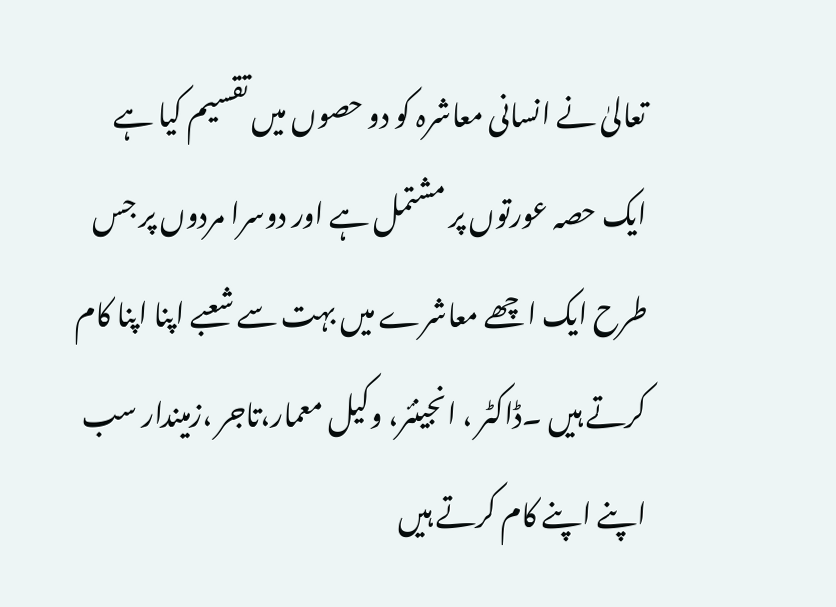تعالیٰ نے انسانی معاشرہ کو دو حصوں میں تقسیم کیا ہے ایک حصہ عورتوں پر مشتمل ہے اور دوسرا مردوں پر جس طرح ایک اچھے معاشرے میں بہت سے شعبے اپنا اپنا کام کرتے ہیں ۔ڈاکٹر ، انجینئر، وکیل معمار،تاجر ،زمیندار سب اپنے اپنے کام کرتے ہیں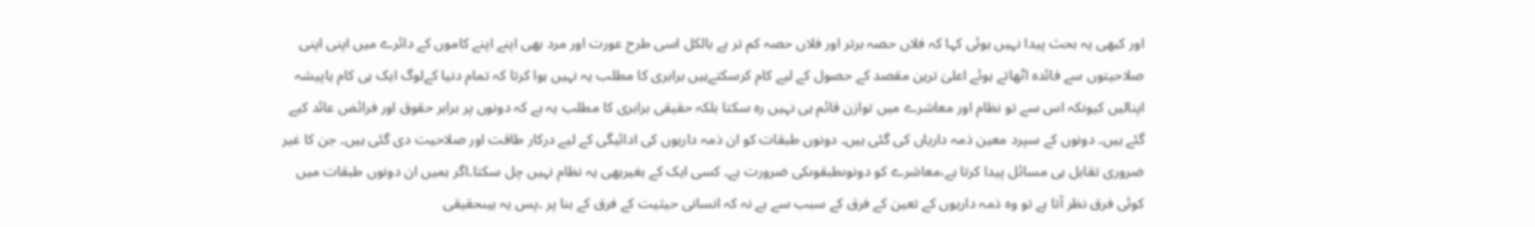اور کبھی یہ بحث پیدا نہیں ہوئی کہا کہ فلاں حصہ برتر اور فلاں حصہ کم تر ہے بالکل اسی طرح عورت اور مرد بھی اپنے اپنے کاموں کے دائرے میں اپنی اپنی صلاحیتوں سے فائدہ اٹھاتے ہوئے اعلیٰ ترین مقصد کے حصول کے لیے کام کرسکتےہیں برابری کا مطلب یہ نہیں ہوا کرتا کہ تمام دنیا کےلوگ ایک ہی کام یاپیشہ اپنالیں کیونکہ اس سے تو نظام اور معاشرے میں توازن قائم ہی نہیں رہ سکتا بلکہ حقیقی برابری کا مطلب یہ ہے کہ دونوں پر برابر حقوق اور فرائض عائد کیے گئے ہیں۔ دونوں کے سپرد معین ذمہ داریاں کی گئی ہیں۔ دونوں طبقات کو ان ذمہ داریوں کی ادائیگی کے لیے درکار طاقت اور صلاحیت دی گئی ہیں۔ جن کا غیر ضروری تقابل ہی مسائل پیدا کرتا ہے،معاشرے کو دونوںطبقوںکی ضرورت ہے۔ کسی ایک کے بغیربھی یہ نظام نہیں چل سکتا۔اگر ہمیں ان دونوں طبقات میں کوئی فرق نظر آتا ہے تو وہ ذمہ داریوں کے تعین کے فرق کے سبب سے ہے نہ کہ انسانی حیثیت کے فرق کے بنا پر ۔پس یہ ہیںحقیقی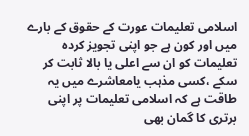اسلامی تعلیمات عورت کے حقوق کے بارے میں اور کون ہے جو اپنی تجویز کردہ تعلیمات کو ان سے اعلی یا بالا ثابت کر سکے ،کسی مذہب یامعاشرے میں یہ طاقت ہے کہ اسلامی تعلیمات پر اپنی برتری کا گمان بھی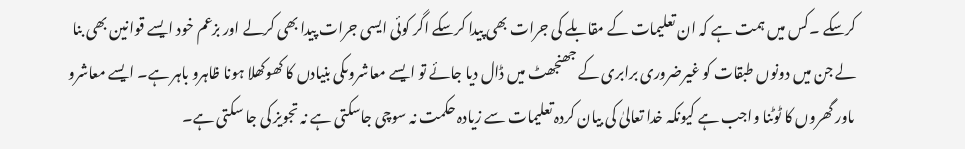کرسکے ۔کس میں ہمت ہے کہ ان تعلیمات کے مقابلے کی جرات بھی پیدا کرسکے اگر کوئی ایسی جرات پیدا بھی کرلے اور بزعم خود ایسے قوانین بھی بنا لے جن میں دونوں طبقات کو غیرضروری برابری کے جھنجھٹ میں ڈال دیا جائے تو ایسے معاشروںکی بنیادں کا کھوکھلا ہونا ظاہرو باہر ہے۔ ایسے معاشرو ںاور گھروں کا ٹوٹنا واجب ہے کیونکہ خدا تعالیٰ کی بیان کردہ تعلیمات سے زیادہ حکمت نہ سوچی جاسکتی ہے نہ تجویز کی جا سکتی ہے۔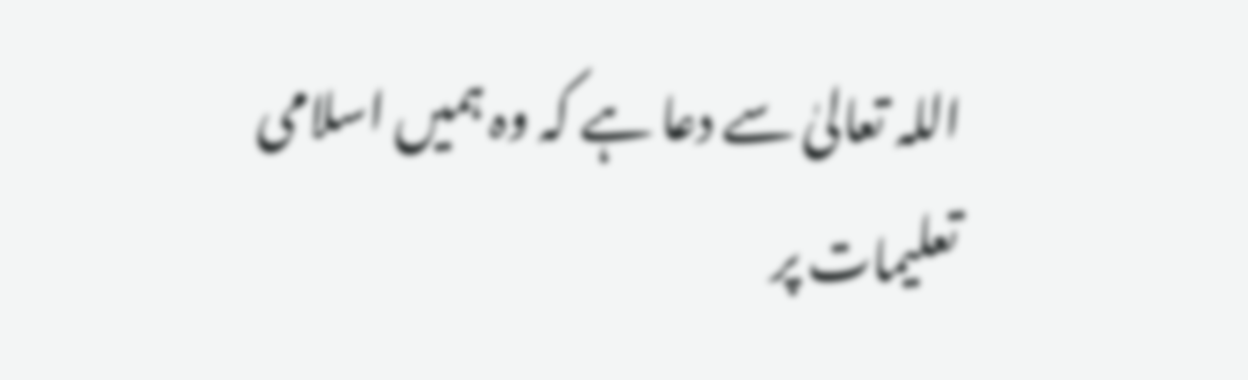اللہ تعالیٰ سے دعا ہے کہ وہ ہمیں اسلامی تعلیمات پر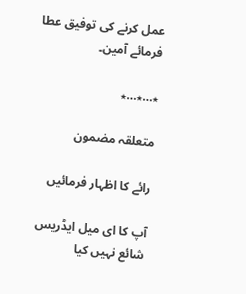عمل کرنے کی توفیق عطا فرمائے آمین۔

٭…٭…٭

متعلقہ مضمون

رائے کا اظہار فرمائیں

آپ کا ای میل ایڈریس شائع نہیں کیا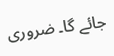جائے گا۔ ضروری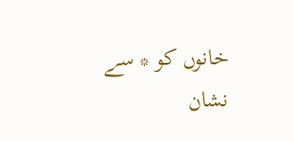خانوں کو * سے نشان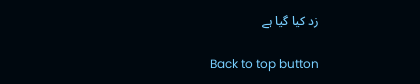زد کیا گیا ہے

Back to top button